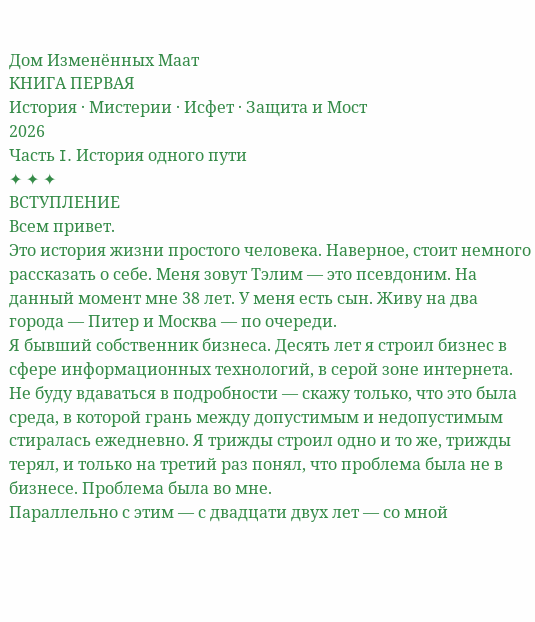Дом Изменённых Маат
КНИГА ПЕРВАЯ
История · Мистерии · Исфет · Защита и Мост
2026
Часть I. История одного пути
✦ ✦ ✦
ВСТУПЛЕНИЕ
Всем привет.
Это история жизни простого человека. Наверное, стоит немного рассказать о себе. Меня зовут Тэлим — это псевдоним. На данный момент мне 38 лет. У меня есть сын. Живу на два города — Питер и Москва — по очереди.
Я бывший собственник бизнеса. Десять лет я строил бизнес в сфере информационных технологий, в серой зоне интернета. Не буду вдаваться в подробности — скажу только, что это была среда, в которой грань между допустимым и недопустимым стиралась ежедневно. Я трижды строил одно и то же, трижды терял, и только на третий раз понял, что проблема была не в бизнесе. Проблема была во мне.
Параллельно с этим — с двадцати двух лет — со мной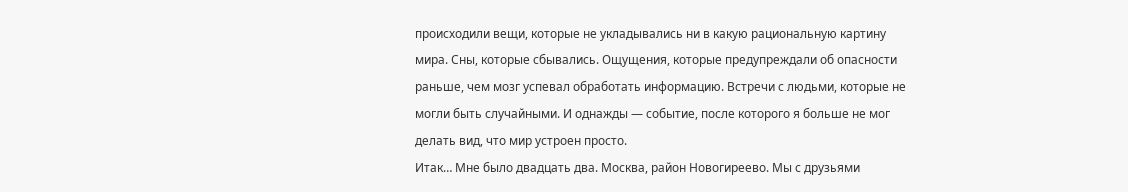происходили вещи, которые не укладывались ни в какую рациональную картину мира. Сны, которые сбывались. Ощущения, которые предупреждали об опасности раньше, чем мозг успевал обработать информацию. Встречи с людьми, которые не могли быть случайными. И однажды — событие, после которого я больше не мог делать вид, что мир устроен просто.
Итак… Мне было двадцать два. Москва, район Новогиреево. Мы с друзьями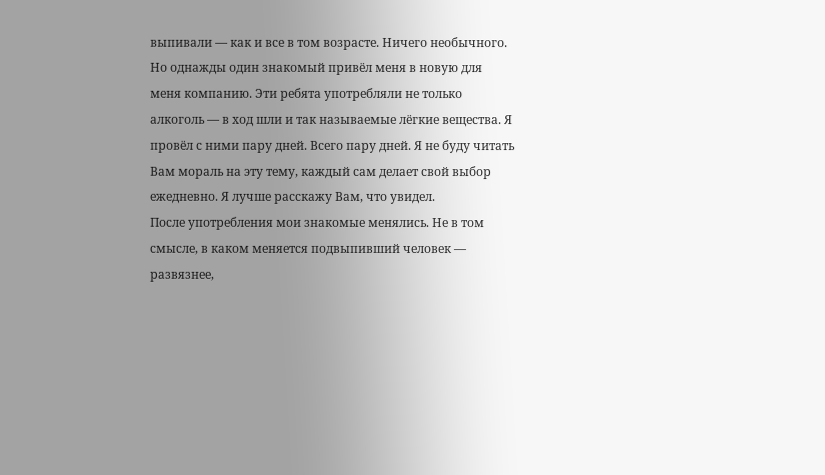выпивали — как и все в том возрасте. Ничего необычного. Но однажды один знакомый привёл меня в новую для меня компанию. Эти ребята употребляли не только алкоголь — в ход шли и так называемые лёгкие вещества. Я провёл с ними пару дней. Всего пару дней. Я не буду читать Вам мораль на эту тему, каждый сам делает свой выбор ежедневно. Я лучше расскажу Вам, что увидел.
После употребления мои знакомые менялись. Не в том смысле, в каком меняется подвыпивший человек — развязнее,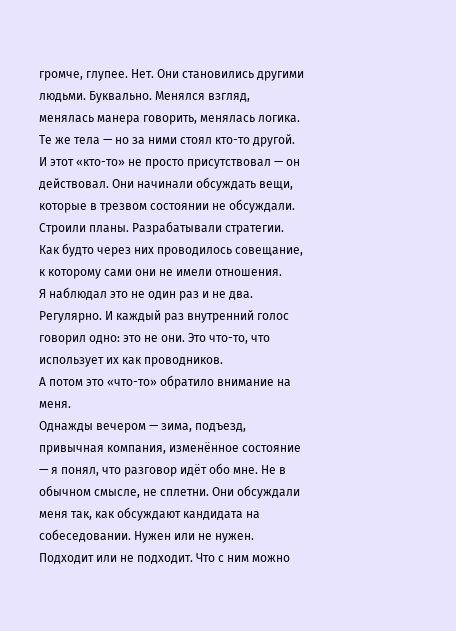громче, глупее. Нет. Они становились другими людьми. Буквально. Менялся взгляд, менялась манера говорить, менялась логика. Те же тела — но за ними стоял кто-то другой. И этот «кто-то» не просто присутствовал — он действовал. Они начинали обсуждать вещи, которые в трезвом состоянии не обсуждали. Строили планы. Разрабатывали стратегии. Как будто через них проводилось совещание, к которому сами они не имели отношения.
Я наблюдал это не один раз и не два. Регулярно. И каждый раз внутренний голос говорил одно: это не они. Это что-то, что использует их как проводников.
А потом это «что-то» обратило внимание на меня.
Однажды вечером — зима, подъезд, привычная компания, изменённое состояние — я понял, что разговор идёт обо мне. Не в обычном смысле, не сплетни. Они обсуждали меня так, как обсуждают кандидата на собеседовании. Нужен или не нужен. Подходит или не подходит. Что с ним можно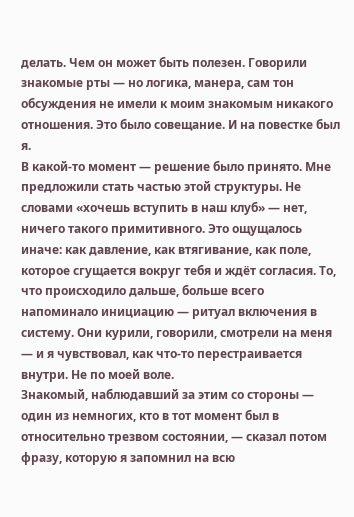делать. Чем он может быть полезен. Говорили знакомые рты — но логика, манера, сам тон обсуждения не имели к моим знакомым никакого отношения. Это было совещание. И на повестке был я.
В какой-то момент — решение было принято. Мне предложили стать частью этой структуры. Не словами «хочешь вступить в наш клуб» — нет, ничего такого примитивного. Это ощущалось иначе: как давление, как втягивание, как поле, которое сгущается вокруг тебя и ждёт согласия. То, что происходило дальше, больше всего напоминало инициацию — ритуал включения в систему. Они курили, говорили, смотрели на меня — и я чувствовал, как что-то перестраивается внутри. Не по моей воле.
Знакомый, наблюдавший за этим со стороны — один из немногих, кто в тот момент был в относительно трезвом состоянии, — сказал потом фразу, которую я запомнил на всю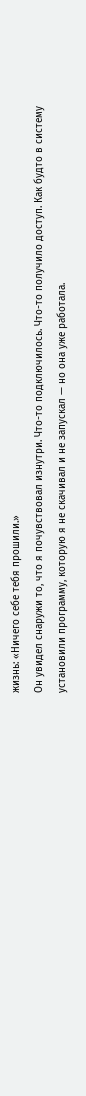жизнь: «Ничего себе тебя прошили.»
Он увидел снаружи то, что я почувствовал изнутри. Что-то подключилось. Что-то получило доступ. Как будто в систему установили программу, которую я не скачивал и не запускал — но она уже работала.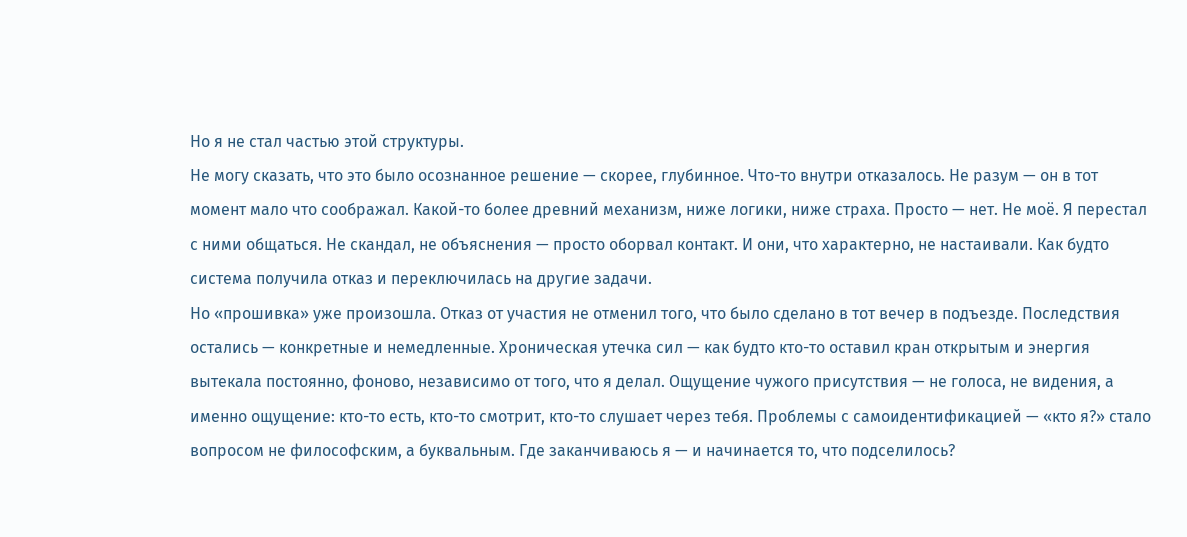Но я не стал частью этой структуры.
Не могу сказать, что это было осознанное решение — скорее, глубинное. Что-то внутри отказалось. Не разум — он в тот момент мало что соображал. Какой-то более древний механизм, ниже логики, ниже страха. Просто — нет. Не моё. Я перестал с ними общаться. Не скандал, не объяснения — просто оборвал контакт. И они, что характерно, не настаивали. Как будто система получила отказ и переключилась на другие задачи.
Но «прошивка» уже произошла. Отказ от участия не отменил того, что было сделано в тот вечер в подъезде. Последствия остались — конкретные и немедленные. Хроническая утечка сил — как будто кто-то оставил кран открытым и энергия вытекала постоянно, фоново, независимо от того, что я делал. Ощущение чужого присутствия — не голоса, не видения, а именно ощущение: кто-то есть, кто-то смотрит, кто-то слушает через тебя. Проблемы с самоидентификацией — «кто я?» стало вопросом не философским, а буквальным. Где заканчиваюсь я — и начинается то, что подселилось?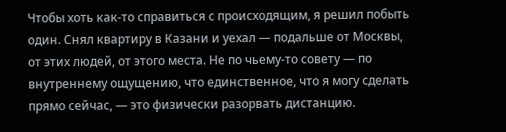Чтобы хоть как-то справиться с происходящим, я решил побыть один. Снял квартиру в Казани и уехал — подальше от Москвы, от этих людей, от этого места. Не по чьему-то совету — по внутреннему ощущению, что единственное, что я могу сделать прямо сейчас, — это физически разорвать дистанцию.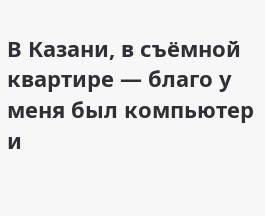В Казани, в съёмной квартире — благо у меня был компьютер и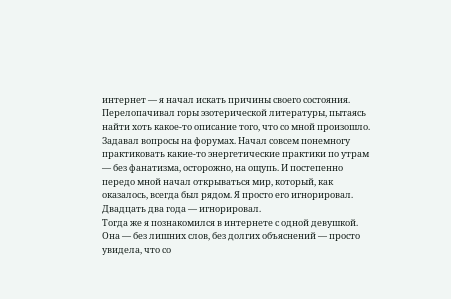интернет — я начал искать причины своего состояния. Перелопачивал горы эзотерической литературы, пытаясь найти хоть какое-то описание того, что со мной произошло. Задавал вопросы на форумах. Начал совсем понемногу практиковать какие-то энергетические практики по утрам — без фанатизма, осторожно, на ощупь. И постепенно передо мной начал открываться мир, который, как оказалось, всегда был рядом. Я просто его игнорировал. Двадцать два года — игнорировал.
Тогда же я познакомился в интернете с одной девушкой. Она — без лишних слов, без долгих объяснений — просто увидела, что со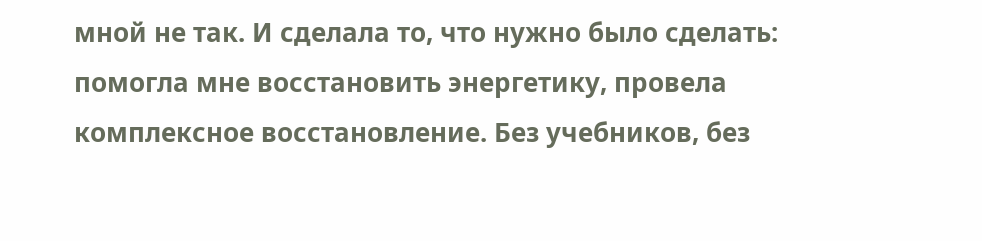мной не так. И сделала то, что нужно было сделать: помогла мне восстановить энергетику, провела комплексное восстановление. Без учебников, без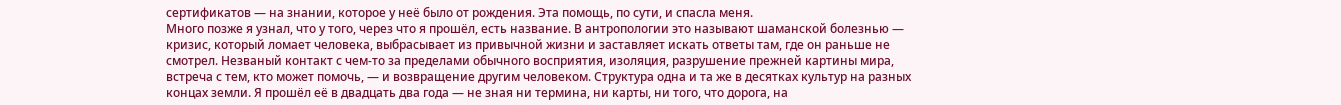сертификатов — на знании, которое у неё было от рождения. Эта помощь, по сути, и спасла меня.
Много позже я узнал, что у того, через что я прошёл, есть название. В антропологии это называют шаманской болезнью — кризис, который ломает человека, выбрасывает из привычной жизни и заставляет искать ответы там, где он раньше не смотрел. Незваный контакт с чем-то за пределами обычного восприятия, изоляция, разрушение прежней картины мира, встреча с тем, кто может помочь, — и возвращение другим человеком. Структура одна и та же в десятках культур на разных концах земли. Я прошёл её в двадцать два года — не зная ни термина, ни карты, ни того, что дорога, на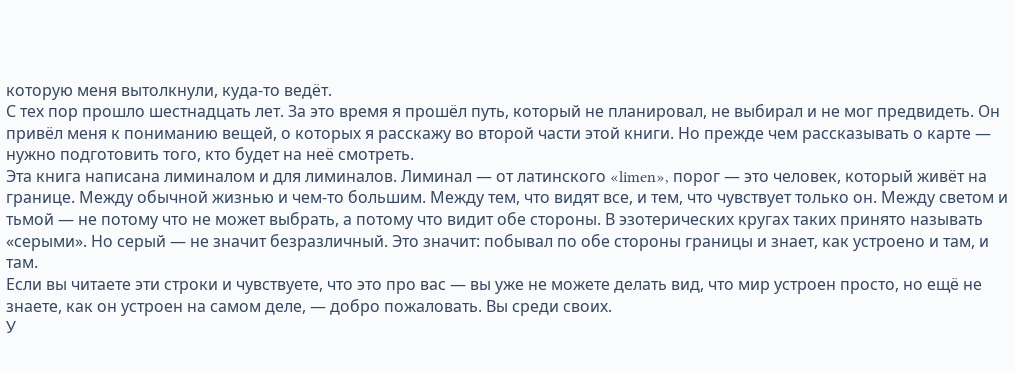которую меня вытолкнули, куда-то ведёт.
С тех пор прошло шестнадцать лет. За это время я прошёл путь, который не планировал, не выбирал и не мог предвидеть. Он привёл меня к пониманию вещей, о которых я расскажу во второй части этой книги. Но прежде чем рассказывать о карте — нужно подготовить того, кто будет на неё смотреть.
Эта книга написана лиминалом и для лиминалов. Лиминал — от латинского «limen», порог — это человек, который живёт на границе. Между обычной жизнью и чем-то большим. Между тем, что видят все, и тем, что чувствует только он. Между светом и тьмой — не потому что не может выбрать, а потому что видит обе стороны. В эзотерических кругах таких принято называть «серыми». Но серый — не значит безразличный. Это значит: побывал по обе стороны границы и знает, как устроено и там, и там.
Если вы читаете эти строки и чувствуете, что это про вас — вы уже не можете делать вид, что мир устроен просто, но ещё не знаете, как он устроен на самом деле, — добро пожаловать. Вы среди своих.
У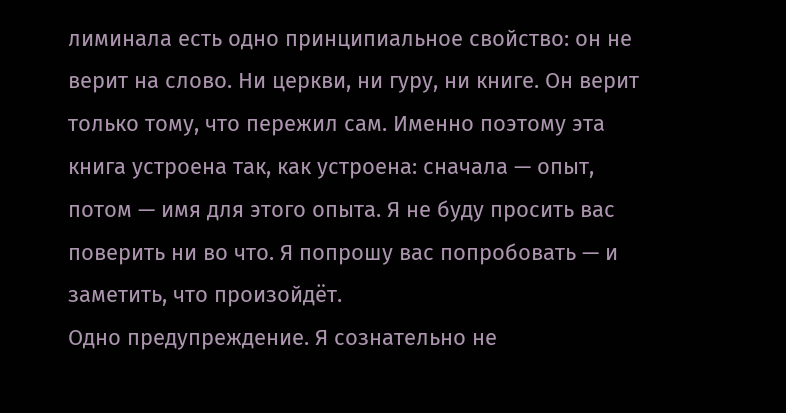лиминала есть одно принципиальное свойство: он не верит на слово. Ни церкви, ни гуру, ни книге. Он верит только тому, что пережил сам. Именно поэтому эта книга устроена так, как устроена: сначала — опыт, потом — имя для этого опыта. Я не буду просить вас поверить ни во что. Я попрошу вас попробовать — и заметить, что произойдёт.
Одно предупреждение. Я сознательно не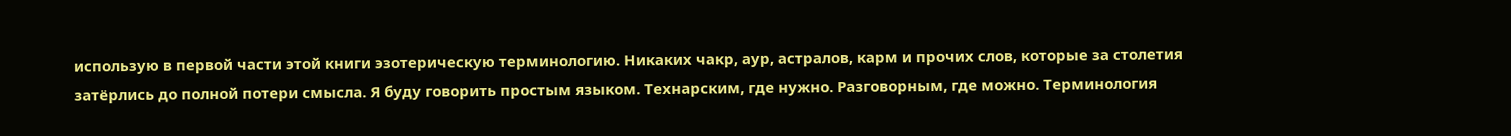использую в первой части этой книги эзотерическую терминологию. Никаких чакр, аур, астралов, карм и прочих слов, которые за столетия затёрлись до полной потери смысла. Я буду говорить простым языком. Технарским, где нужно. Разговорным, где можно. Терминология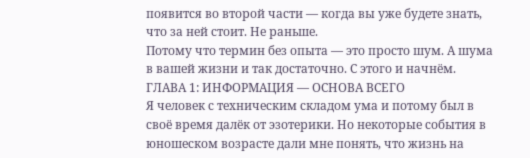появится во второй части — когда вы уже будете знать, что за ней стоит. Не раньше.
Потому что термин без опыта — это просто шум. А шума в вашей жизни и так достаточно. С этого и начнём.
ГЛАВА 1: ИНФОРМАЦИЯ — ОСНОВА ВСЕГО
Я человек с техническим складом ума и потому был в своё время далёк от эзотерики. Но некоторые события в юношеском возрасте дали мне понять, что жизнь на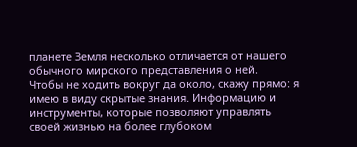планете Земля несколько отличается от нашего обычного мирского представления о ней.
Чтобы не ходить вокруг да около, скажу прямо: я имею в виду скрытые знания. Информацию и инструменты, которые позволяют управлять своей жизнью на более глубоком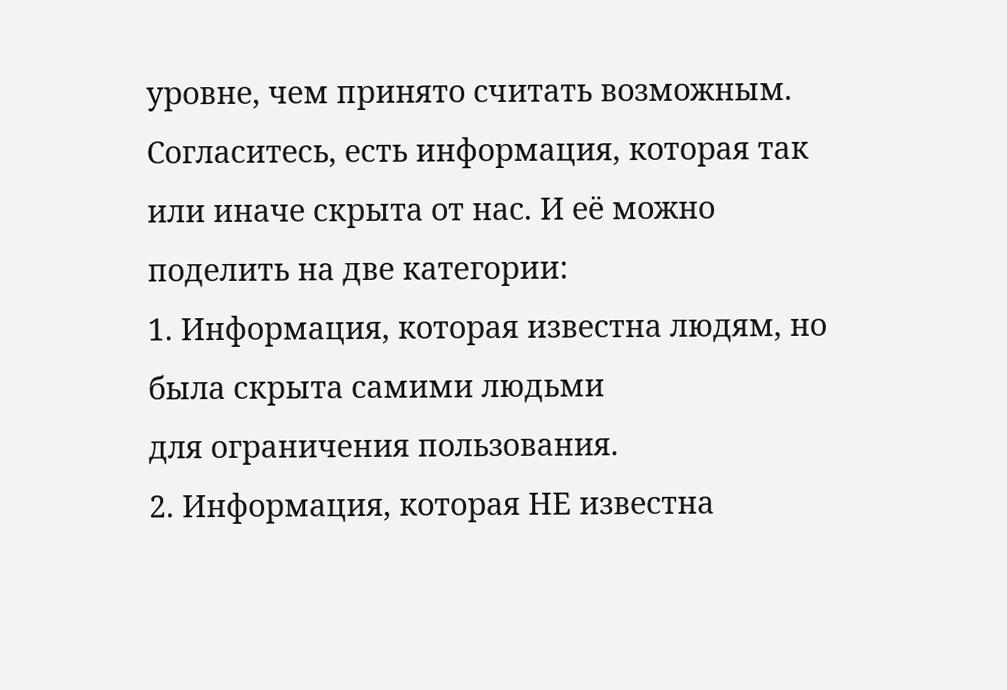уровне, чем принято считать возможным. Согласитесь, есть информация, которая так или иначе скрыта от нас. И её можно поделить на две категории:
1. Информация, которая известна людям, но была скрыта самими людьми
для ограничения пользования.
2. Информация, которая НЕ известна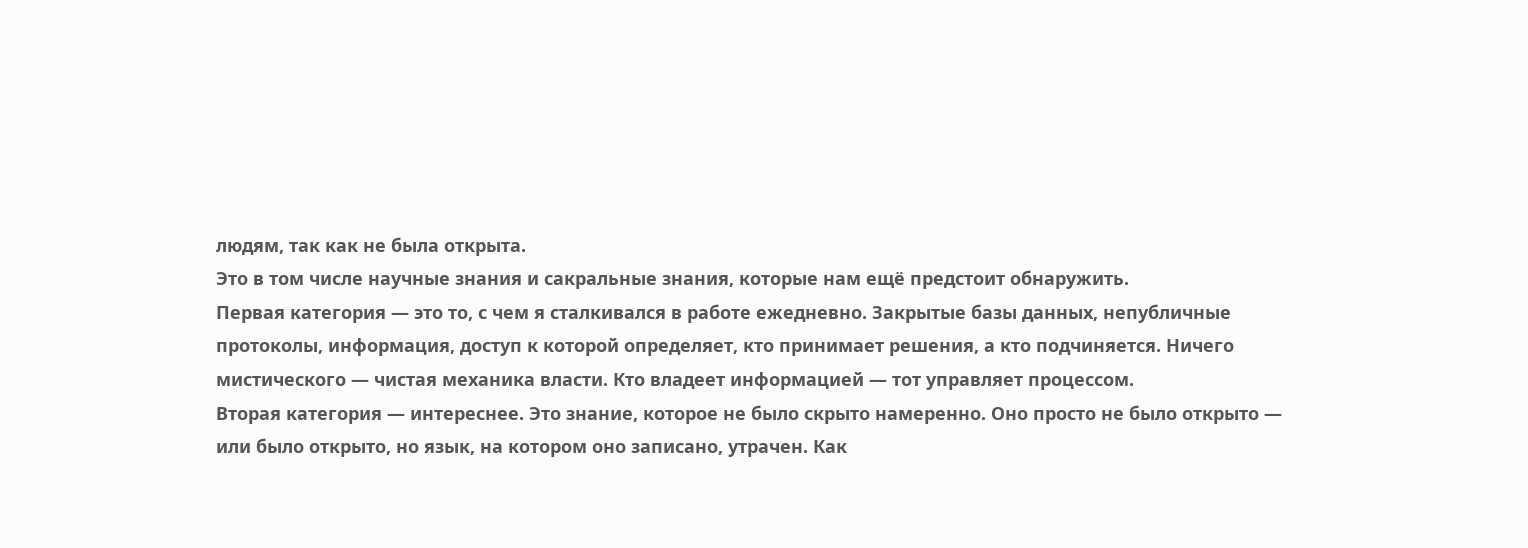людям, так как не была открыта.
Это в том числе научные знания и сакральные знания, которые нам ещё предстоит обнаружить.
Первая категория — это то, с чем я сталкивался в работе ежедневно. Закрытые базы данных, непубличные протоколы, информация, доступ к которой определяет, кто принимает решения, а кто подчиняется. Ничего мистического — чистая механика власти. Кто владеет информацией — тот управляет процессом.
Вторая категория — интереснее. Это знание, которое не было скрыто намеренно. Оно просто не было открыто — или было открыто, но язык, на котором оно записано, утрачен. Как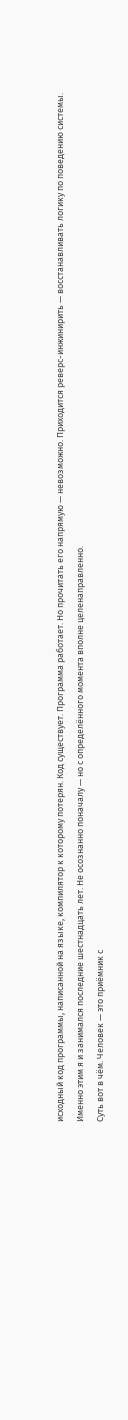исходный код программы, написанной на языке, компилятор к которому потерян. Код существует. Программа работает. Но прочитать его напрямую — невозможно. Приходится реверс-инжинирить — восстанавливать логику по поведению системы.
Именно этим я и занимался последние шестнадцать лет. Не осознанно поначалу — но с определённого момента вполне целенаправленно.
Суть вот в чём. Человек — это приёмник с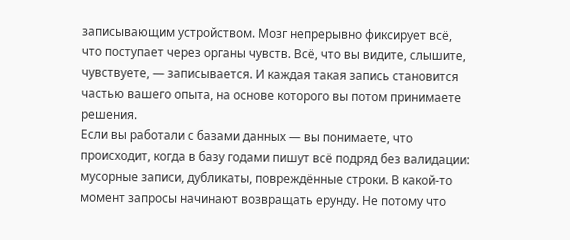записывающим устройством. Мозг непрерывно фиксирует всё, что поступает через органы чувств. Всё, что вы видите, слышите, чувствуете, — записывается. И каждая такая запись становится частью вашего опыта, на основе которого вы потом принимаете решения.
Если вы работали с базами данных — вы понимаете, что происходит, когда в базу годами пишут всё подряд без валидации: мусорные записи, дубликаты, повреждённые строки. В какой-то момент запросы начинают возвращать ерунду. Не потому что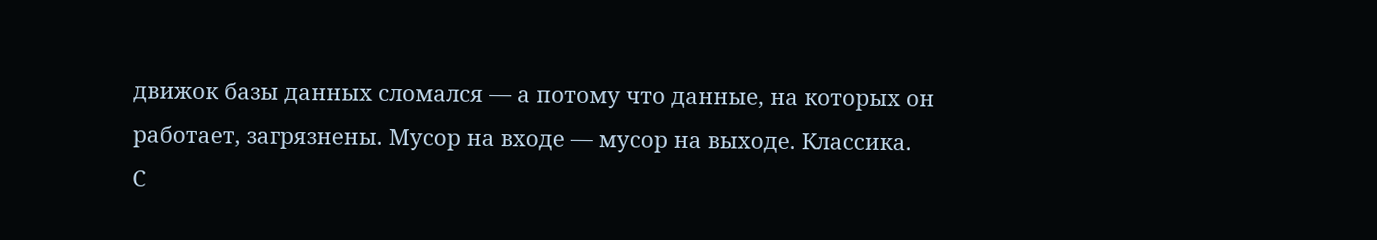движок базы данных сломался — а потому что данные, на которых он работает, загрязнены. Мусор на входе — мусор на выходе. Классика.
С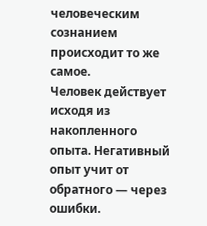человеческим сознанием происходит то же самое.
Человек действует исходя из накопленного опыта. Негативный опыт учит от обратного — через ошибки.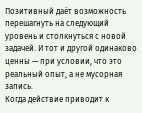Позитивный даёт возможность перешагнуть на следующий уровень и столкнуться с новой задачей. И тот и другой одинаково ценны — при условии, что это реальный опыт, а не мусорная запись.
Когда действие приводит к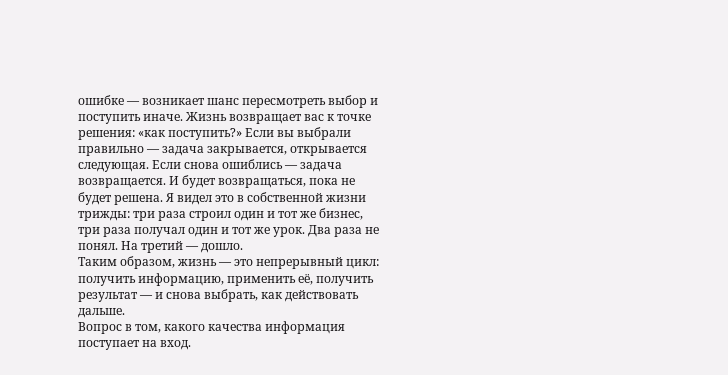ошибке — возникает шанс пересмотреть выбор и поступить иначе. Жизнь возвращает вас к точке решения: «как поступить?» Если вы выбрали правильно — задача закрывается, открывается следующая. Если снова ошиблись — задача возвращается. И будет возвращаться, пока не будет решена. Я видел это в собственной жизни трижды: три раза строил один и тот же бизнес, три раза получал один и тот же урок. Два раза не понял. На третий — дошло.
Таким образом, жизнь — это непрерывный цикл: получить информацию, применить её, получить результат — и снова выбрать, как действовать дальше.
Вопрос в том, какого качества информация поступает на вход.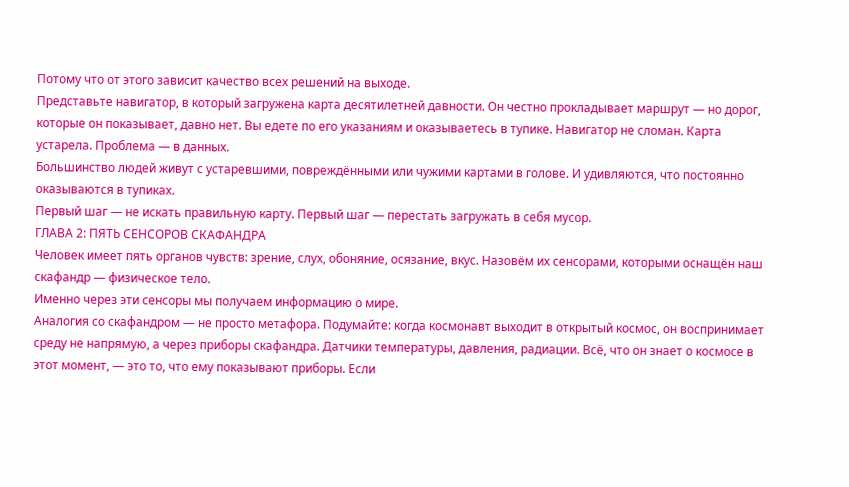Потому что от этого зависит качество всех решений на выходе.
Представьте навигатор, в который загружена карта десятилетней давности. Он честно прокладывает маршрут — но дорог, которые он показывает, давно нет. Вы едете по его указаниям и оказываетесь в тупике. Навигатор не сломан. Карта устарела. Проблема — в данных.
Большинство людей живут с устаревшими, повреждёнными или чужими картами в голове. И удивляются, что постоянно оказываются в тупиках.
Первый шаг — не искать правильную карту. Первый шаг — перестать загружать в себя мусор.
ГЛАВА 2: ПЯТЬ СЕНСОРОВ СКАФАНДРА
Человек имеет пять органов чувств: зрение, слух, обоняние, осязание, вкус. Назовём их сенсорами, которыми оснащён наш скафандр — физическое тело.
Именно через эти сенсоры мы получаем информацию о мире.
Аналогия со скафандром — не просто метафора. Подумайте: когда космонавт выходит в открытый космос, он воспринимает среду не напрямую, а через приборы скафандра. Датчики температуры, давления, радиации. Всё, что он знает о космосе в этот момент, — это то, что ему показывают приборы. Если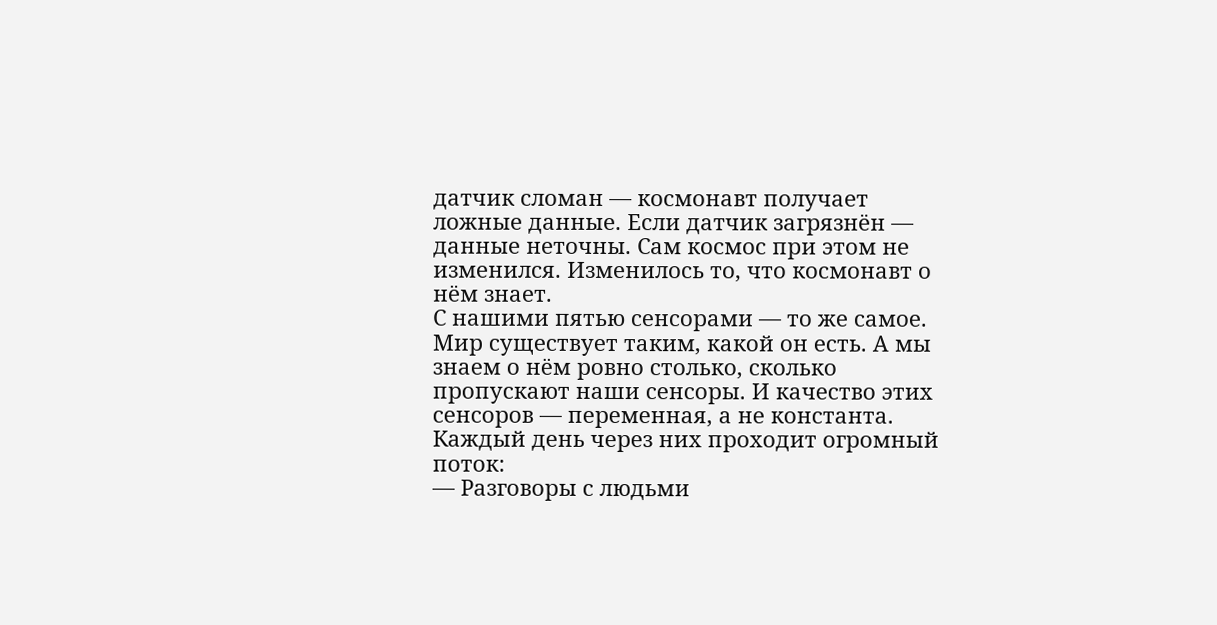датчик сломан — космонавт получает ложные данные. Если датчик загрязнён — данные неточны. Сам космос при этом не изменился. Изменилось то, что космонавт о нём знает.
С нашими пятью сенсорами — то же самое. Мир существует таким, какой он есть. А мы знаем о нём ровно столько, сколько пропускают наши сенсоры. И качество этих сенсоров — переменная, а не константа.
Каждый день через них проходит огромный поток:
— Разговоры с людьми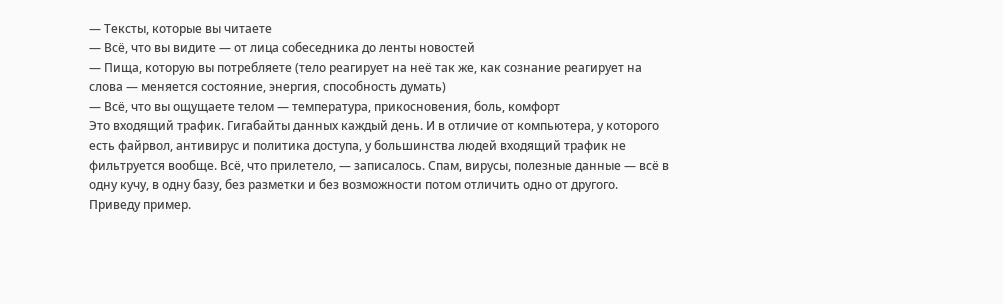— Тексты, которые вы читаете
— Всё, что вы видите — от лица собеседника до ленты новостей
— Пища, которую вы потребляете (тело реагирует на неё так же, как сознание реагирует на слова — меняется состояние, энергия, способность думать)
— Всё, что вы ощущаете телом — температура, прикосновения, боль, комфорт
Это входящий трафик. Гигабайты данных каждый день. И в отличие от компьютера, у которого есть файрвол, антивирус и политика доступа, у большинства людей входящий трафик не фильтруется вообще. Всё, что прилетело, — записалось. Спам, вирусы, полезные данные — всё в одну кучу, в одну базу, без разметки и без возможности потом отличить одно от другого.
Приведу пример.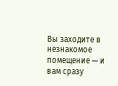Вы заходите в незнакомое помещение — и вам сразу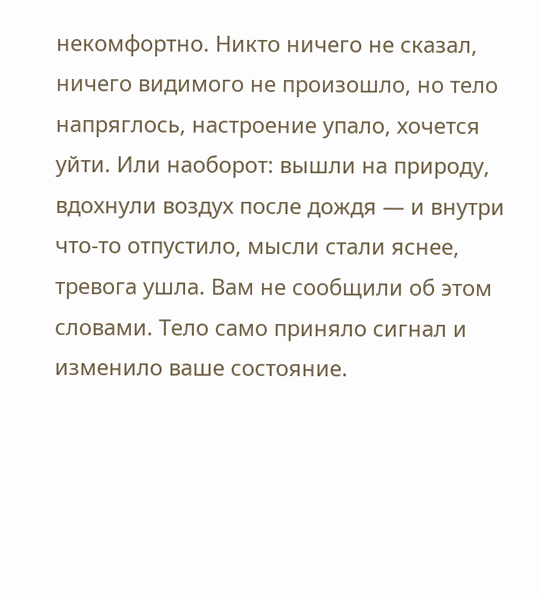некомфортно. Никто ничего не сказал, ничего видимого не произошло, но тело напряглось, настроение упало, хочется уйти. Или наоборот: вышли на природу, вдохнули воздух после дождя — и внутри что-то отпустило, мысли стали яснее, тревога ушла. Вам не сообщили об этом словами. Тело само приняло сигнал и изменило ваше состояние.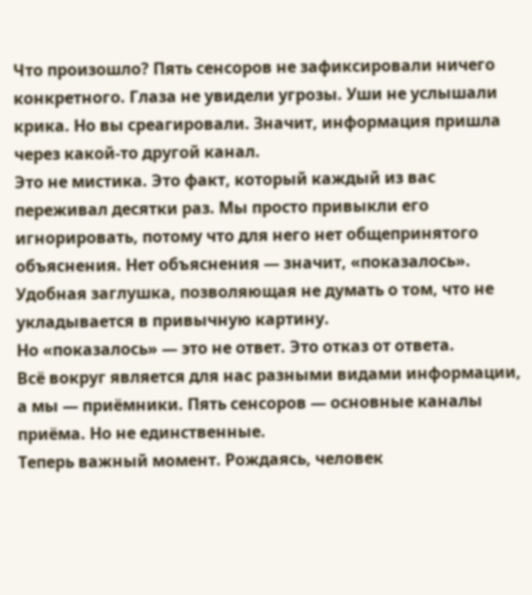Что произошло? Пять сенсоров не зафиксировали ничего конкретного. Глаза не увидели угрозы. Уши не услышали крика. Но вы среагировали. Значит, информация пришла через какой-то другой канал.
Это не мистика. Это факт, который каждый из вас переживал десятки раз. Мы просто привыкли его игнорировать, потому что для него нет общепринятого объяснения. Нет объяснения — значит, «показалось». Удобная заглушка, позволяющая не думать о том, что не укладывается в привычную картину.
Но «показалось» — это не ответ. Это отказ от ответа.
Всё вокруг является для нас разными видами информации, а мы — приёмники. Пять сенсоров — основные каналы приёма. Но не единственные.
Теперь важный момент. Рождаясь, человек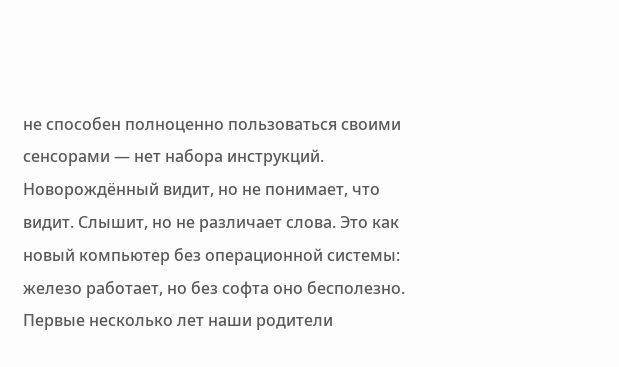не способен полноценно пользоваться своими сенсорами — нет набора инструкций. Новорождённый видит, но не понимает, что видит. Слышит, но не различает слова. Это как новый компьютер без операционной системы: железо работает, но без софта оно бесполезно.
Первые несколько лет наши родители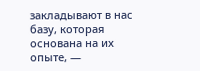закладывают в нас базу, которая основана на их опыте, —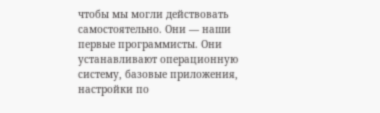чтобы мы могли действовать самостоятельно. Они — наши первые программисты. Они устанавливают операционную систему, базовые приложения, настройки по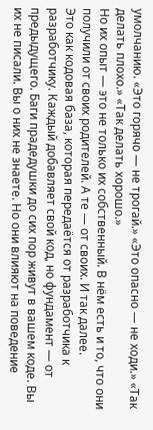умолчанию. «Это горячо — не трогай.» «Это опасно — не ходи.» «Так делать плохо.» «Так делать хорошо.»
Но их опыт — это не только их собственный. В нём есть и то, что они получили от своих родителей. А те — от своих. И так далее.
Это как кодовая база, которая передаётся от разработчика к разработчику. Каждый добавляет свой код, но фундамент — от предыдущего. Баги прадедушки до сих пор живут в вашем коде. Вы их не писали. Вы о них не знаете. Но они влияют на поведение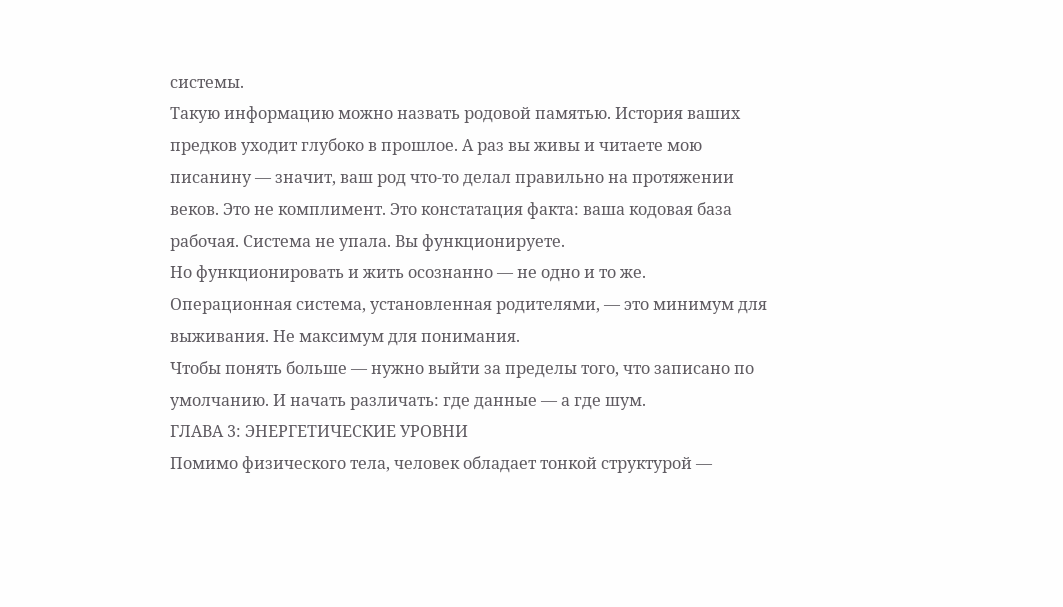системы.
Такую информацию можно назвать родовой памятью. История ваших предков уходит глубоко в прошлое. А раз вы живы и читаете мою писанину — значит, ваш род что-то делал правильно на протяжении веков. Это не комплимент. Это констатация факта: ваша кодовая база рабочая. Система не упала. Вы функционируете.
Но функционировать и жить осознанно — не одно и то же. Операционная система, установленная родителями, — это минимум для выживания. Не максимум для понимания.
Чтобы понять больше — нужно выйти за пределы того, что записано по умолчанию. И начать различать: где данные — а где шум.
ГЛАВА 3: ЭНЕРГЕТИЧЕСКИЕ УРОВНИ
Помимо физического тела, человек обладает тонкой структурой —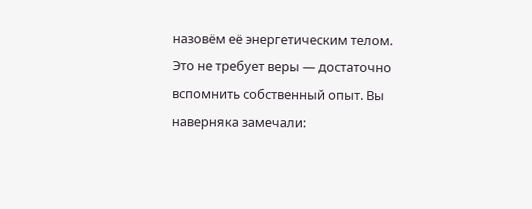назовём её энергетическим телом. Это не требует веры — достаточно вспомнить собственный опыт. Вы наверняка замечали: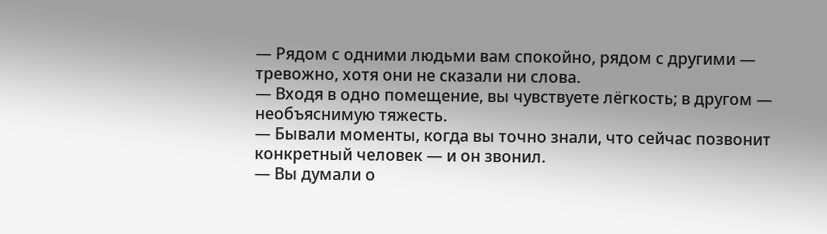— Рядом с одними людьми вам спокойно, рядом с другими — тревожно, хотя они не сказали ни слова.
— Входя в одно помещение, вы чувствуете лёгкость; в другом — необъяснимую тяжесть.
— Бывали моменты, когда вы точно знали, что сейчас позвонит конкретный человек — и он звонил.
— Вы думали о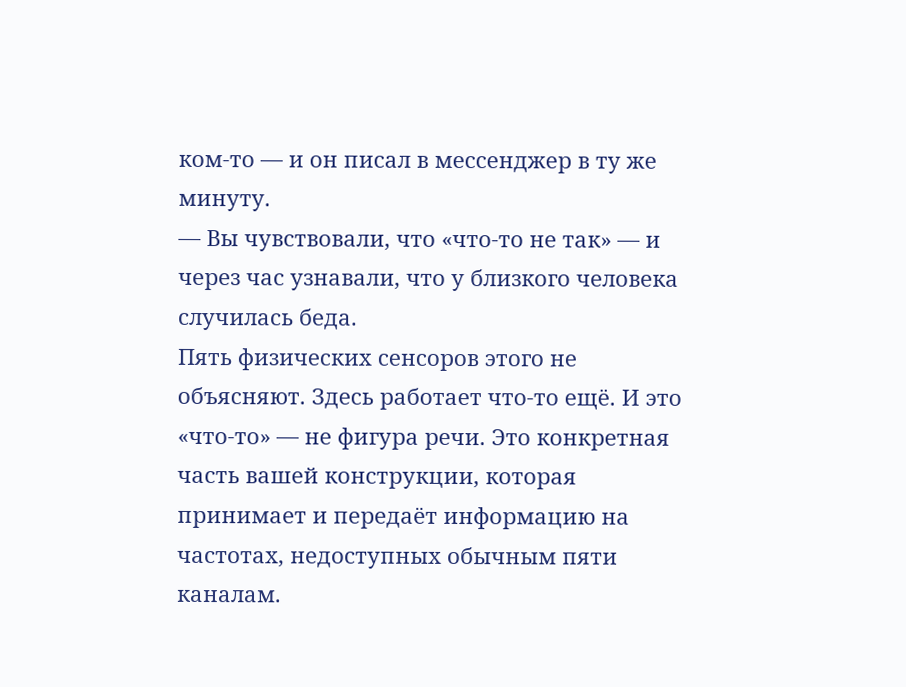ком-то — и он писал в мессенджер в ту же минуту.
— Вы чувствовали, что «что-то не так» — и через час узнавали, что у близкого человека случилась беда.
Пять физических сенсоров этого не объясняют. Здесь работает что-то ещё. И это «что-то» — не фигура речи. Это конкретная часть вашей конструкции, которая принимает и передаёт информацию на частотах, недоступных обычным пяти каналам.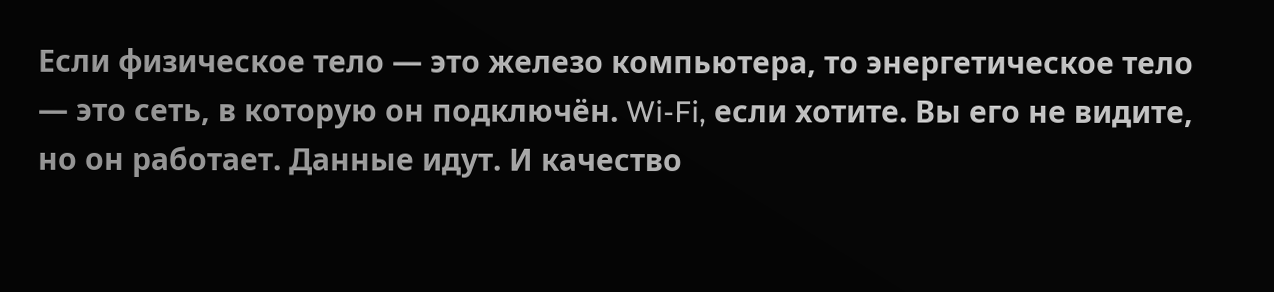Если физическое тело — это железо компьютера, то энергетическое тело — это сеть, в которую он подключён. Wi-Fi, если хотите. Вы его не видите, но он работает. Данные идут. И качество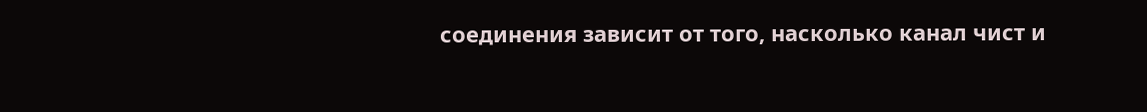соединения зависит от того, насколько канал чист и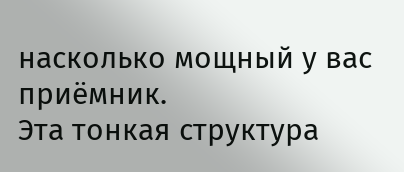насколько мощный у вас приёмник.
Эта тонкая структура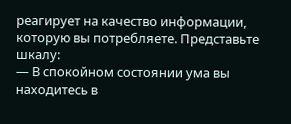реагирует на качество информации, которую вы потребляете. Представьте шкалу:
— В спокойном состоянии ума вы находитесь в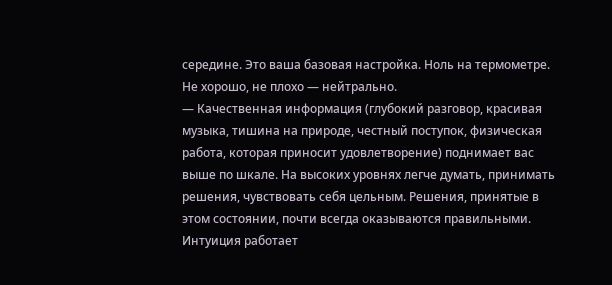середине. Это ваша базовая настройка. Ноль на термометре. Не хорошо, не плохо — нейтрально.
— Качественная информация (глубокий разговор, красивая музыка, тишина на природе, честный поступок, физическая работа, которая приносит удовлетворение) поднимает вас выше по шкале. На высоких уровнях легче думать, принимать решения, чувствовать себя цельным. Решения, принятые в этом состоянии, почти всегда оказываются правильными. Интуиция работает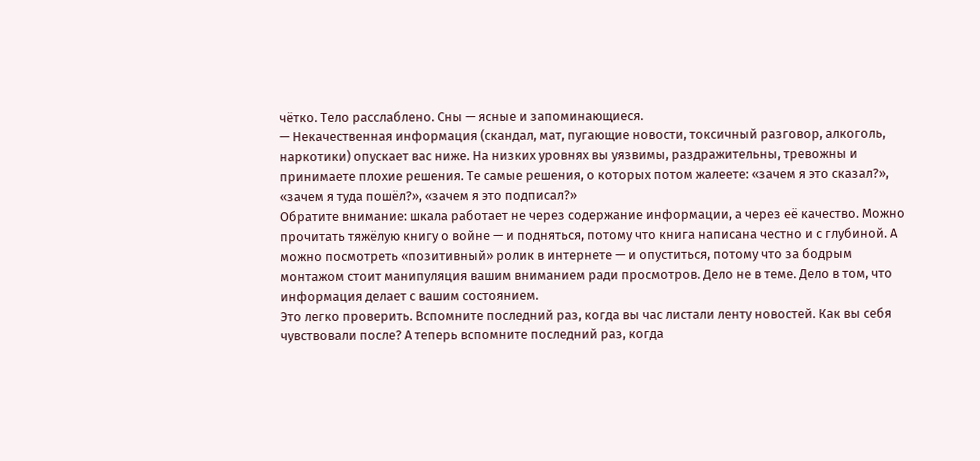чётко. Тело расслаблено. Сны — ясные и запоминающиеся.
— Некачественная информация (скандал, мат, пугающие новости, токсичный разговор, алкоголь, наркотики) опускает вас ниже. На низких уровнях вы уязвимы, раздражительны, тревожны и принимаете плохие решения. Те самые решения, о которых потом жалеете: «зачем я это сказал?», «зачем я туда пошёл?», «зачем я это подписал?»
Обратите внимание: шкала работает не через содержание информации, а через её качество. Можно прочитать тяжёлую книгу о войне — и подняться, потому что книга написана честно и с глубиной. А можно посмотреть «позитивный» ролик в интернете — и опуститься, потому что за бодрым монтажом стоит манипуляция вашим вниманием ради просмотров. Дело не в теме. Дело в том, что информация делает с вашим состоянием.
Это легко проверить. Вспомните последний раз, когда вы час листали ленту новостей. Как вы себя чувствовали после? А теперь вспомните последний раз, когда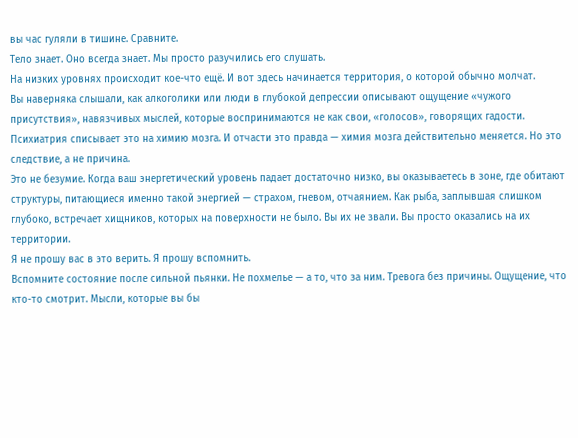вы час гуляли в тишине. Сравните.
Тело знает. Оно всегда знает. Мы просто разучились его слушать.
На низких уровнях происходит кое-что ещё. И вот здесь начинается территория, о которой обычно молчат.
Вы наверняка слышали, как алкоголики или люди в глубокой депрессии описывают ощущение «чужого присутствия», навязчивых мыслей, которые воспринимаются не как свои, «голосов», говорящих гадости. Психиатрия списывает это на химию мозга. И отчасти это правда — химия мозга действительно меняется. Но это следствие, а не причина.
Это не безумие. Когда ваш энергетический уровень падает достаточно низко, вы оказываетесь в зоне, где обитают структуры, питающиеся именно такой энергией — страхом, гневом, отчаянием. Как рыба, заплывшая слишком глубоко, встречает хищников, которых на поверхности не было. Вы их не звали. Вы просто оказались на их территории.
Я не прошу вас в это верить. Я прошу вспомнить.
Вспомните состояние после сильной пьянки. Не похмелье — а то, что за ним. Тревога без причины. Ощущение, что кто-то смотрит. Мысли, которые вы бы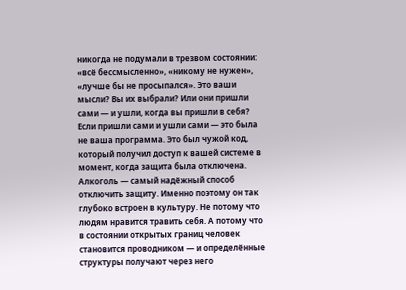никогда не подумали в трезвом состоянии: «всё бессмысленно», «никому не нужен», «лучше бы не просыпался». Это ваши мысли? Вы их выбрали? Или они пришли сами — и ушли, когда вы пришли в себя?
Если пришли сами и ушли сами — это была не ваша программа. Это был чужой код, который получил доступ к вашей системе в момент, когда защита была отключена.
Алкоголь — самый надёжный способ отключить защиту. Именно поэтому он так глубоко встроен в культуру. Не потому что людям нравится травить себя. А потому что в состоянии открытых границ человек становится проводником — и определённые структуры получают через него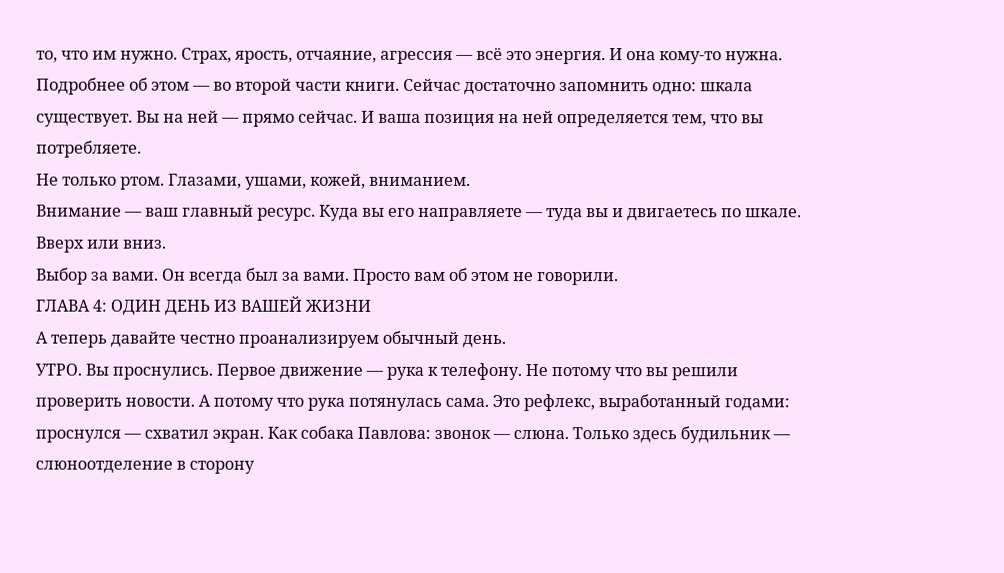то, что им нужно. Страх, ярость, отчаяние, агрессия — всё это энергия. И она кому-то нужна.
Подробнее об этом — во второй части книги. Сейчас достаточно запомнить одно: шкала существует. Вы на ней — прямо сейчас. И ваша позиция на ней определяется тем, что вы потребляете.
Не только ртом. Глазами, ушами, кожей, вниманием.
Внимание — ваш главный ресурс. Куда вы его направляете — туда вы и двигаетесь по шкале. Вверх или вниз.
Выбор за вами. Он всегда был за вами. Просто вам об этом не говорили.
ГЛАВА 4: ОДИН ДЕНЬ ИЗ ВАШЕЙ ЖИЗНИ
А теперь давайте честно проанализируем обычный день.
УТРО. Вы проснулись. Первое движение — рука к телефону. Не потому что вы решили проверить новости. А потому что рука потянулась сама. Это рефлекс, выработанный годами: проснулся — схватил экран. Как собака Павлова: звонок — слюна. Только здесь будильник — слюноотделение в сторону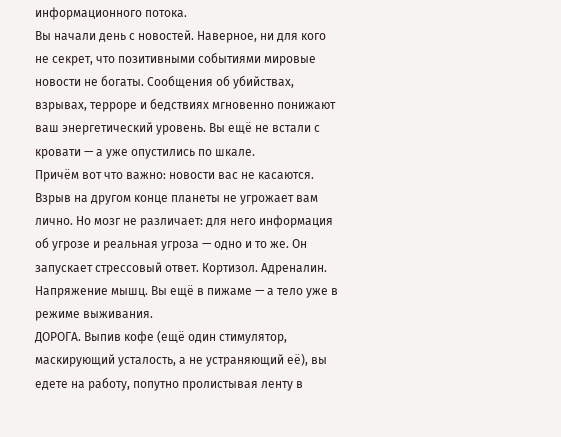информационного потока.
Вы начали день с новостей. Наверное, ни для кого не секрет, что позитивными событиями мировые новости не богаты. Сообщения об убийствах, взрывах, терроре и бедствиях мгновенно понижают ваш энергетический уровень. Вы ещё не встали с кровати — а уже опустились по шкале.
Причём вот что важно: новости вас не касаются. Взрыв на другом конце планеты не угрожает вам лично. Но мозг не различает: для него информация об угрозе и реальная угроза — одно и то же. Он запускает стрессовый ответ. Кортизол. Адреналин. Напряжение мышц. Вы ещё в пижаме — а тело уже в режиме выживания.
ДОРОГА. Выпив кофе (ещё один стимулятор, маскирующий усталость, а не устраняющий её), вы едете на работу, попутно пролистывая ленту в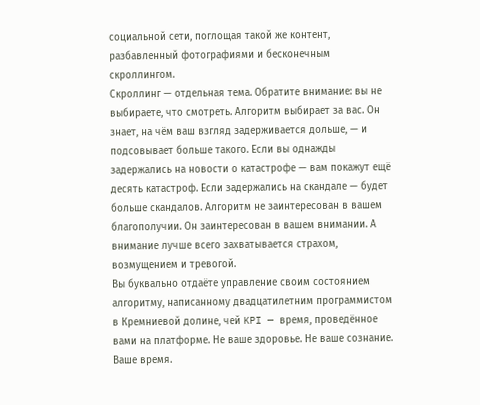социальной сети, поглощая такой же контент, разбавленный фотографиями и бесконечным скроллингом.
Скроллинг — отдельная тема. Обратите внимание: вы не выбираете, что смотреть. Алгоритм выбирает за вас. Он знает, на чём ваш взгляд задерживается дольше, — и подсовывает больше такого. Если вы однажды задержались на новости о катастрофе — вам покажут ещё десять катастроф. Если задержались на скандале — будет больше скандалов. Алгоритм не заинтересован в вашем благополучии. Он заинтересован в вашем внимании. А внимание лучше всего захватывается страхом, возмущением и тревогой.
Вы буквально отдаёте управление своим состоянием алгоритму, написанному двадцатилетним программистом в Кремниевой долине, чей KPI — время, проведённое вами на платформе. Не ваше здоровье. Не ваше сознание. Ваше время.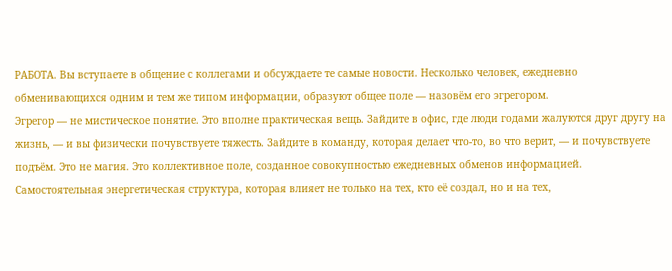РАБОТА. Вы вступаете в общение с коллегами и обсуждаете те самые новости. Несколько человек, ежедневно обменивающихся одним и тем же типом информации, образуют общее поле — назовём его эгрегором.
Эгрегор — не мистическое понятие. Это вполне практическая вещь. Зайдите в офис, где люди годами жалуются друг другу на жизнь, — и вы физически почувствуете тяжесть. Зайдите в команду, которая делает что-то, во что верит, — и почувствуете подъём. Это не магия. Это коллективное поле, созданное совокупностью ежедневных обменов информацией. Самостоятельная энергетическая структура, которая влияет не только на тех, кто её создал, но и на тех,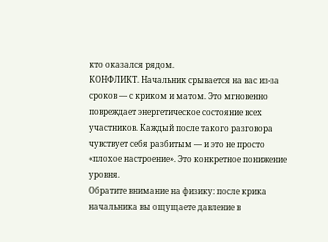кто оказался рядом.
КОНФЛИКТ. Начальник срывается на вас из-за сроков — с криком и матом. Это мгновенно повреждает энергетическое состояние всех участников. Каждый после такого разговора чувствует себя разбитым — и это не просто «плохое настроение». Это конкретное понижение уровня.
Обратите внимание на физику: после крика начальника вы ощущаете давление в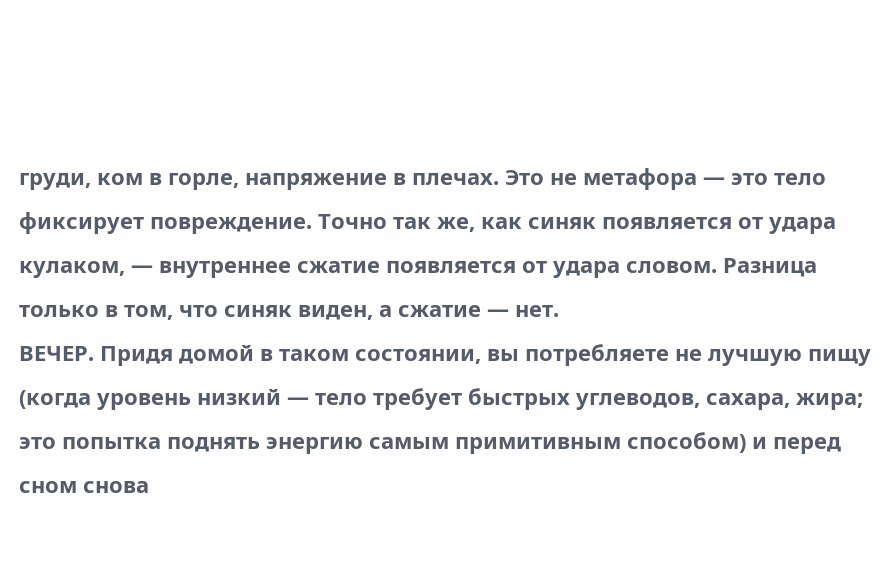груди, ком в горле, напряжение в плечах. Это не метафора — это тело фиксирует повреждение. Точно так же, как синяк появляется от удара кулаком, — внутреннее сжатие появляется от удара словом. Разница только в том, что синяк виден, а сжатие — нет.
ВЕЧЕР. Придя домой в таком состоянии, вы потребляете не лучшую пищу (когда уровень низкий — тело требует быстрых углеводов, сахара, жира; это попытка поднять энергию самым примитивным способом) и перед сном снова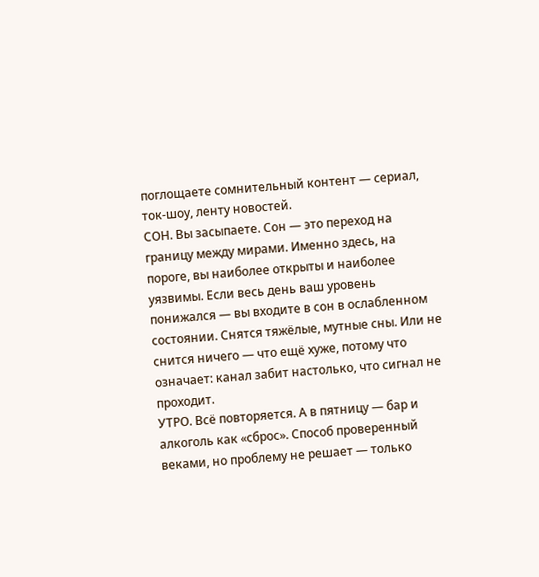поглощаете сомнительный контент — сериал, ток-шоу, ленту новостей.
СОН. Вы засыпаете. Сон — это переход на границу между мирами. Именно здесь, на пороге, вы наиболее открыты и наиболее уязвимы. Если весь день ваш уровень понижался — вы входите в сон в ослабленном состоянии. Снятся тяжёлые, мутные сны. Или не снится ничего — что ещё хуже, потому что означает: канал забит настолько, что сигнал не проходит.
УТРО. Всё повторяется. А в пятницу — бар и алкоголь как «сброс». Способ проверенный веками, но проблему не решает — только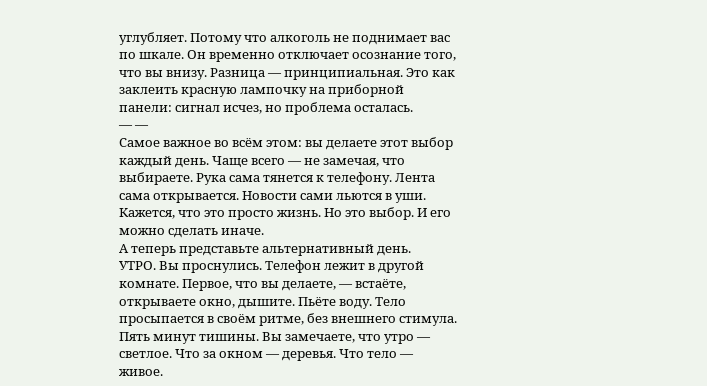углубляет. Потому что алкоголь не поднимает вас по шкале. Он временно отключает осознание того, что вы внизу. Разница — принципиальная. Это как заклеить красную лампочку на приборной панели: сигнал исчез, но проблема осталась.
— —
Самое важное во всём этом: вы делаете этот выбор каждый день. Чаще всего — не замечая, что выбираете. Рука сама тянется к телефону. Лента сама открывается. Новости сами льются в уши. Кажется, что это просто жизнь. Но это выбор. И его можно сделать иначе.
А теперь представьте альтернативный день.
УТРО. Вы проснулись. Телефон лежит в другой комнате. Первое, что вы делаете, — встаёте, открываете окно, дышите. Пьёте воду. Тело просыпается в своём ритме, без внешнего стимула. Пять минут тишины. Вы замечаете, что утро — светлое. Что за окном — деревья. Что тело — живое.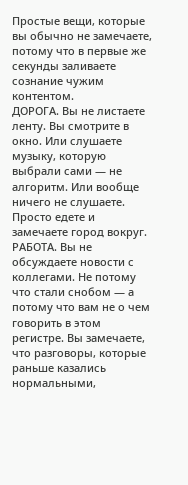Простые вещи, которые вы обычно не замечаете, потому что в первые же секунды заливаете сознание чужим контентом.
ДОРОГА. Вы не листаете ленту. Вы смотрите в окно. Или слушаете музыку, которую выбрали сами — не алгоритм. Или вообще ничего не слушаете. Просто едете и замечаете город вокруг.
РАБОТА. Вы не обсуждаете новости с коллегами. Не потому что стали снобом — а потому что вам не о чем говорить в этом регистре. Вы замечаете, что разговоры, которые раньше казались нормальными,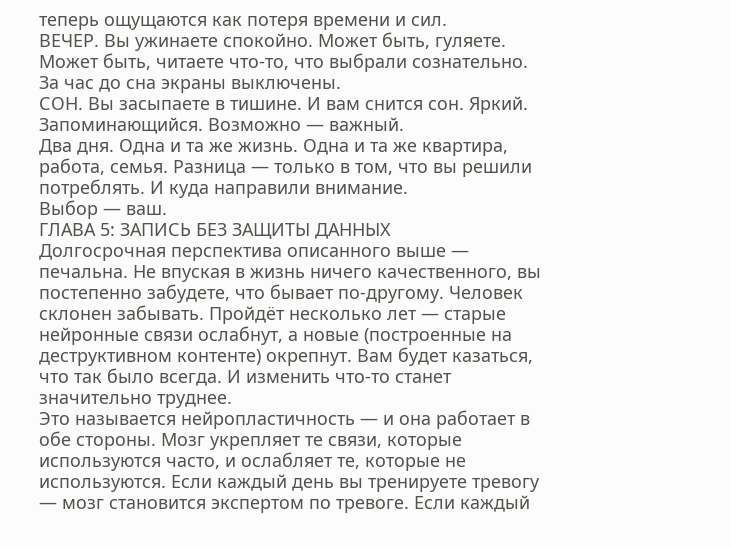теперь ощущаются как потеря времени и сил.
ВЕЧЕР. Вы ужинаете спокойно. Может быть, гуляете. Может быть, читаете что-то, что выбрали сознательно. За час до сна экраны выключены.
СОН. Вы засыпаете в тишине. И вам снится сон. Яркий. Запоминающийся. Возможно — важный.
Два дня. Одна и та же жизнь. Одна и та же квартира, работа, семья. Разница — только в том, что вы решили потреблять. И куда направили внимание.
Выбор — ваш.
ГЛАВА 5: ЗАПИСЬ БЕЗ ЗАЩИТЫ ДАННЫХ
Долгосрочная перспектива описанного выше — печальна. Не впуская в жизнь ничего качественного, вы постепенно забудете, что бывает по-другому. Человек склонен забывать. Пройдёт несколько лет — старые нейронные связи ослабнут, а новые (построенные на деструктивном контенте) окрепнут. Вам будет казаться, что так было всегда. И изменить что-то станет значительно труднее.
Это называется нейропластичность — и она работает в обе стороны. Мозг укрепляет те связи, которые используются часто, и ослабляет те, которые не используются. Если каждый день вы тренируете тревогу — мозг становится экспертом по тревоге. Если каждый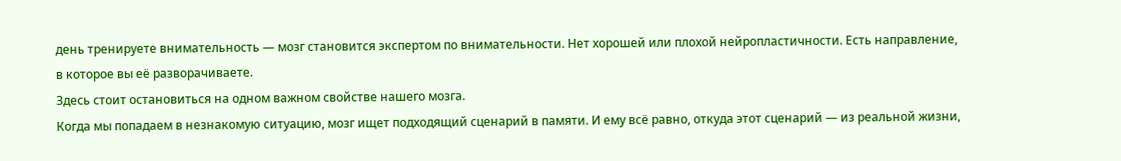день тренируете внимательность — мозг становится экспертом по внимательности. Нет хорошей или плохой нейропластичности. Есть направление, в которое вы её разворачиваете.
Здесь стоит остановиться на одном важном свойстве нашего мозга.
Когда мы попадаем в незнакомую ситуацию, мозг ищет подходящий сценарий в памяти. И ему всё равно, откуда этот сценарий — из реальной жизни,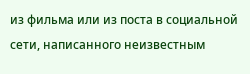из фильма или из поста в социальной сети, написанного неизвестным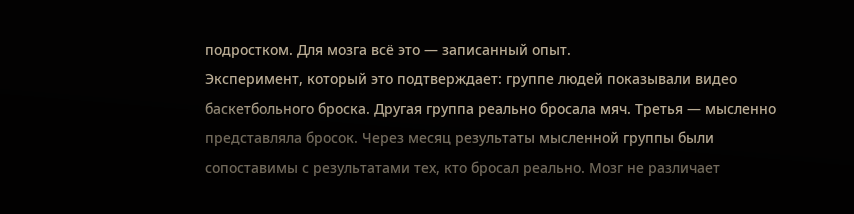подростком. Для мозга всё это — записанный опыт.
Эксперимент, который это подтверждает: группе людей показывали видео баскетбольного броска. Другая группа реально бросала мяч. Третья — мысленно представляла бросок. Через месяц результаты мысленной группы были сопоставимы с результатами тех, кто бросал реально. Мозг не различает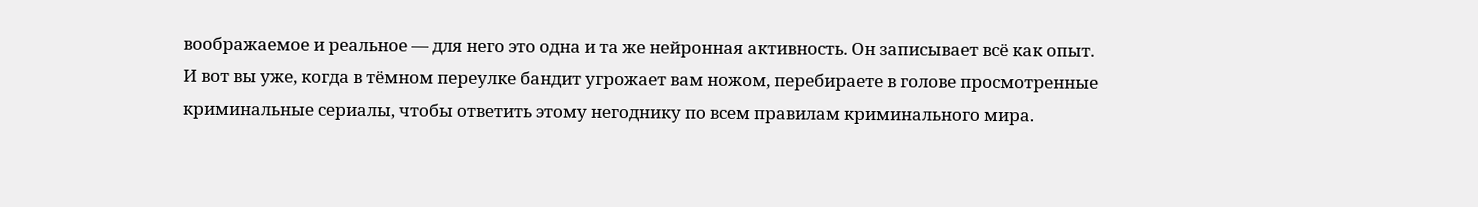воображаемое и реальное — для него это одна и та же нейронная активность. Он записывает всё как опыт.
И вот вы уже, когда в тёмном переулке бандит угрожает вам ножом, перебираете в голове просмотренные криминальные сериалы, чтобы ответить этому негоднику по всем правилам криминального мира.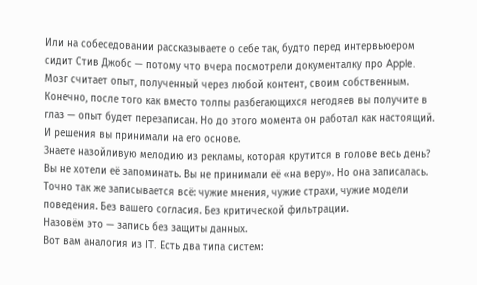Или на собеседовании рассказываете о себе так, будто перед интервьюером сидит Стив Джобс — потому что вчера посмотрели документалку про Apple.
Мозг считает опыт, полученный через любой контент, своим собственным.
Конечно, после того как вместо толпы разбегающихся негодяев вы получите в глаз — опыт будет перезаписан. Но до этого момента он работал как настоящий. И решения вы принимали на его основе.
Знаете назойливую мелодию из рекламы, которая крутится в голове весь день? Вы не хотели её запоминать. Вы не принимали её «на веру». Но она записалась. Точно так же записывается всё: чужие мнения, чужие страхи, чужие модели поведения. Без вашего согласия. Без критической фильтрации.
Назовём это — запись без защиты данных.
Вот вам аналогия из IT. Есть два типа систем: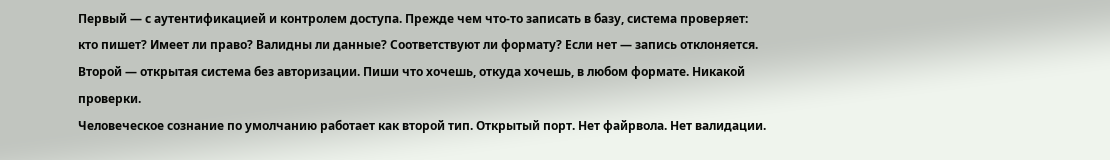Первый — с аутентификацией и контролем доступа. Прежде чем что-то записать в базу, система проверяет: кто пишет? Имеет ли право? Валидны ли данные? Соответствуют ли формату? Если нет — запись отклоняется.
Второй — открытая система без авторизации. Пиши что хочешь, откуда хочешь, в любом формате. Никакой проверки.
Человеческое сознание по умолчанию работает как второй тип. Открытый порт. Нет файрвола. Нет валидации.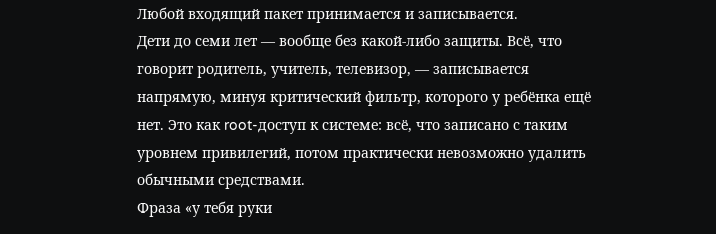Любой входящий пакет принимается и записывается.
Дети до семи лет — вообще без какой-либо защиты. Всё, что говорит родитель, учитель, телевизор, — записывается напрямую, минуя критический фильтр, которого у ребёнка ещё нет. Это как root-доступ к системе: всё, что записано с таким уровнем привилегий, потом практически невозможно удалить обычными средствами.
Фраза «у тебя руки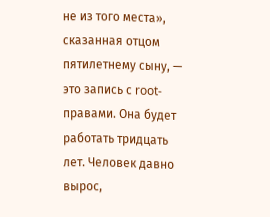не из того места», сказанная отцом пятилетнему сыну, — это запись с root-правами. Она будет работать тридцать лет. Человек давно вырос,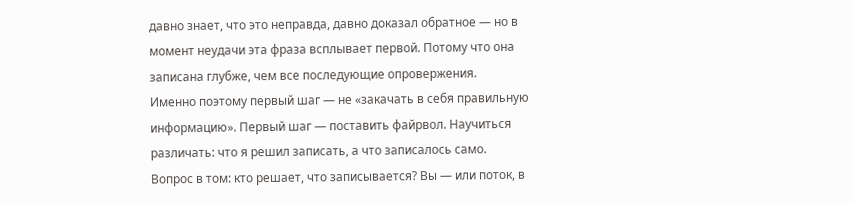давно знает, что это неправда, давно доказал обратное — но в момент неудачи эта фраза всплывает первой. Потому что она записана глубже, чем все последующие опровержения.
Именно поэтому первый шаг — не «закачать в себя правильную информацию». Первый шаг — поставить файрвол. Научиться различать: что я решил записать, а что записалось само.
Вопрос в том: кто решает, что записывается? Вы — или поток, в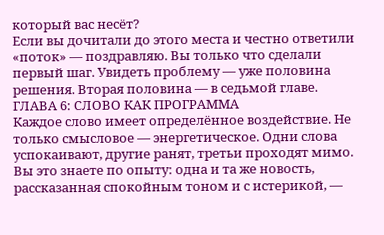который вас несёт?
Если вы дочитали до этого места и честно ответили «поток» — поздравляю. Вы только что сделали первый шаг. Увидеть проблему — уже половина решения. Вторая половина — в седьмой главе.
ГЛАВА 6: СЛОВО КАК ПРОГРАММА
Каждое слово имеет определённое воздействие. Не только смысловое — энергетическое. Одни слова успокаивают, другие ранят, третьи проходят мимо. Вы это знаете по опыту: одна и та же новость, рассказанная спокойным тоном и с истерикой, —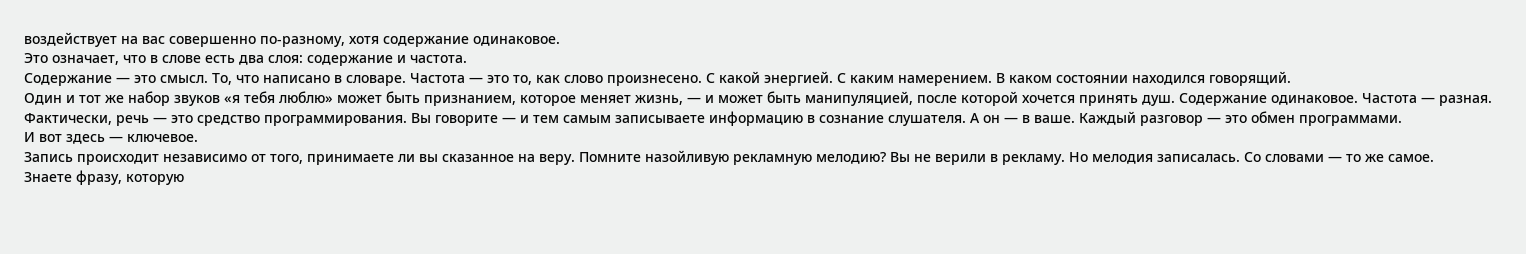воздействует на вас совершенно по-разному, хотя содержание одинаковое.
Это означает, что в слове есть два слоя: содержание и частота.
Содержание — это смысл. То, что написано в словаре. Частота — это то, как слово произнесено. С какой энергией. С каким намерением. В каком состоянии находился говорящий.
Один и тот же набор звуков «я тебя люблю» может быть признанием, которое меняет жизнь, — и может быть манипуляцией, после которой хочется принять душ. Содержание одинаковое. Частота — разная.
Фактически, речь — это средство программирования. Вы говорите — и тем самым записываете информацию в сознание слушателя. А он — в ваше. Каждый разговор — это обмен программами.
И вот здесь — ключевое.
Запись происходит независимо от того, принимаете ли вы сказанное на веру. Помните назойливую рекламную мелодию? Вы не верили в рекламу. Но мелодия записалась. Со словами — то же самое.
Знаете фразу, которую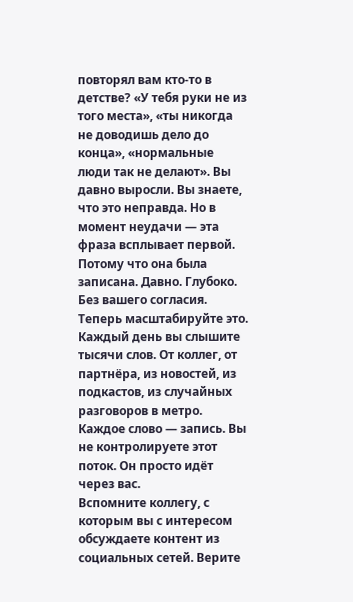повторял вам кто-то в детстве? «У тебя руки не из того места», «ты никогда не доводишь дело до конца», «нормальные люди так не делают». Вы давно выросли. Вы знаете, что это неправда. Но в момент неудачи — эта фраза всплывает первой. Потому что она была записана. Давно. Глубоко. Без вашего согласия.
Теперь масштабируйте это. Каждый день вы слышите тысячи слов. От коллег, от партнёра, из новостей, из подкастов, из случайных разговоров в метро. Каждое слово — запись. Вы не контролируете этот поток. Он просто идёт через вас.
Вспомните коллегу, с которым вы с интересом обсуждаете контент из социальных сетей. Верите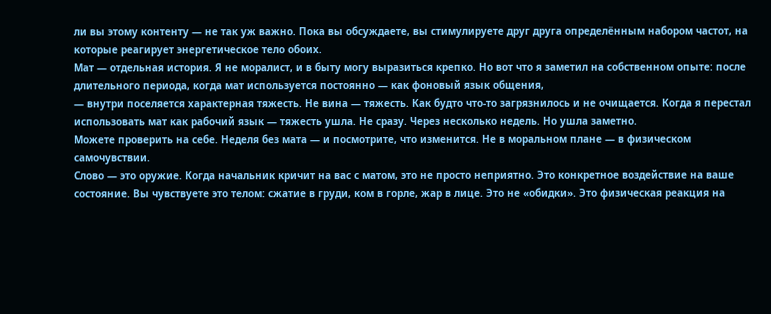ли вы этому контенту — не так уж важно. Пока вы обсуждаете, вы стимулируете друг друга определённым набором частот, на которые реагирует энергетическое тело обоих.
Мат — отдельная история. Я не моралист, и в быту могу выразиться крепко. Но вот что я заметил на собственном опыте: после длительного периода, когда мат используется постоянно — как фоновый язык общения,
— внутри поселяется характерная тяжесть. Не вина — тяжесть. Как будто что-то загрязнилось и не очищается. Когда я перестал использовать мат как рабочий язык — тяжесть ушла. Не сразу. Через несколько недель. Но ушла заметно.
Можете проверить на себе. Неделя без мата — и посмотрите, что изменится. Не в моральном плане — в физическом самочувствии.
Слово — это оружие. Когда начальник кричит на вас с матом, это не просто неприятно. Это конкретное воздействие на ваше состояние. Вы чувствуете это телом: сжатие в груди, ком в горле, жар в лице. Это не «обидки». Это физическая реакция на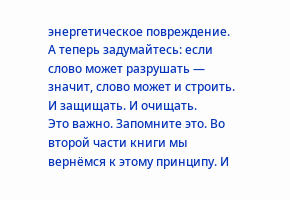энергетическое повреждение.
А теперь задумайтесь: если слово может разрушать — значит, слово может и строить. И защищать. И очищать.
Это важно. Запомните это. Во второй части книги мы вернёмся к этому принципу. И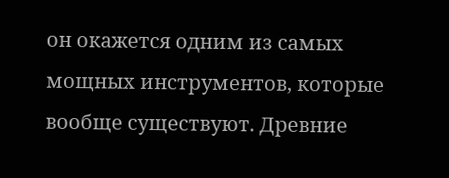он окажется одним из самых мощных инструментов, которые вообще существуют. Древние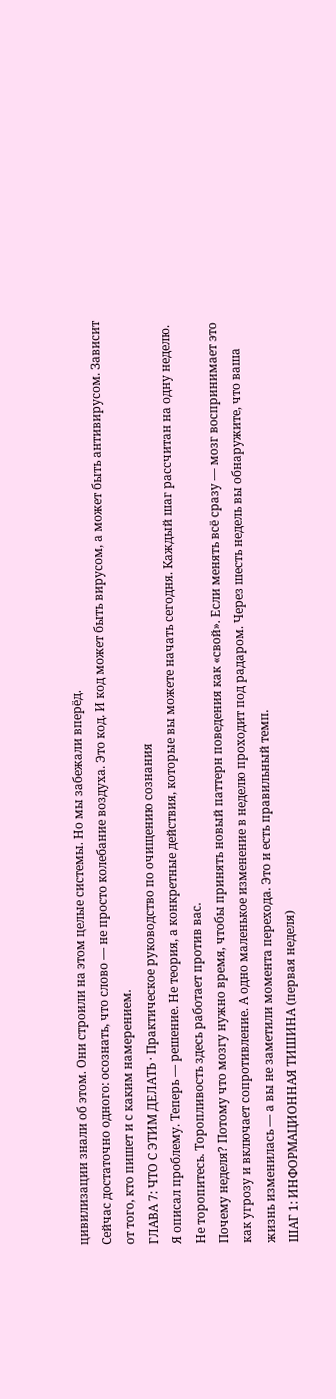цивилизации знали об этом. Они строили на этом целые системы. Но мы забежали вперёд.
Сейчас достаточно одного: осознать, что слово — не просто колебание воздуха. Это код. И код может быть вирусом, а может быть антивирусом. Зависит от того, кто пишет и с каким намерением.
ГЛАВА 7: ЧТО С ЭТИМ ДЕЛАТЬ · Практическое руководство по очищению сознания
Я описал проблему. Теперь — решение. Не теория, а конкретные действия, которые вы можете начать сегодня. Каждый шаг рассчитан на одну неделю. Не торопитесь. Торопливость здесь работает против вас.
Почему неделя? Потому что мозгу нужно время, чтобы принять новый паттерн поведения как «свой». Если менять всё сразу — мозг воспринимает это как угрозу и включает сопротивление. А одно маленькое изменение в неделю проходит под радаром. Через шесть недель вы обнаружите, что ваша жизнь изменилась — а вы не заметили момента перехода. Это и есть правильный темп.
ШАГ 1: ИНФОРМАЦИОННАЯ ТИШИНА (первая неделя)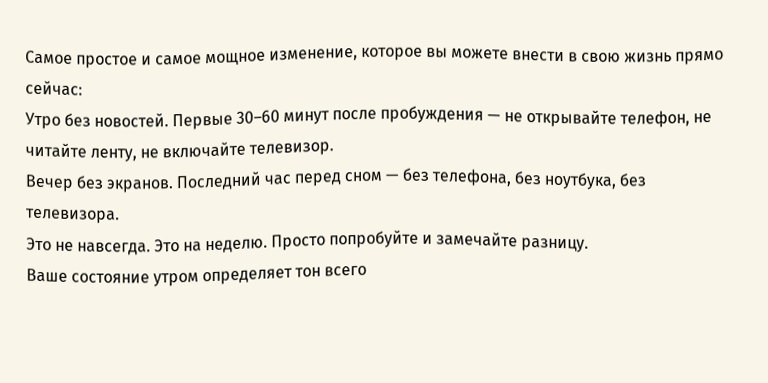Самое простое и самое мощное изменение, которое вы можете внести в свою жизнь прямо сейчас:
Утро без новостей. Первые 30–60 минут после пробуждения — не открывайте телефон, не читайте ленту, не включайте телевизор.
Вечер без экранов. Последний час перед сном — без телефона, без ноутбука, без телевизора.
Это не навсегда. Это на неделю. Просто попробуйте и замечайте разницу.
Ваше состояние утром определяет тон всего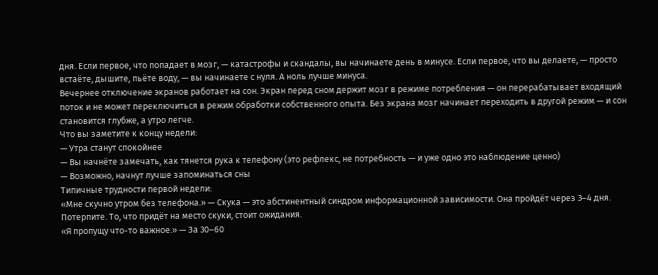дня. Если первое, что попадает в мозг, — катастрофы и скандалы, вы начинаете день в минусе. Если первое, что вы делаете, — просто встаёте, дышите, пьёте воду, — вы начинаете с нуля. А ноль лучше минуса.
Вечернее отключение экранов работает на сон. Экран перед сном держит мозг в режиме потребления — он перерабатывает входящий поток и не может переключиться в режим обработки собственного опыта. Без экрана мозг начинает переходить в другой режим — и сон становится глубже, а утро легче.
Что вы заметите к концу недели:
— Утра станут спокойнее
— Вы начнёте замечать, как тянется рука к телефону (это рефлекс, не потребность — и уже одно это наблюдение ценно)
— Возможно, начнут лучше запоминаться сны
Типичные трудности первой недели:
«Мне скучно утром без телефона.» — Скука — это абстинентный синдром информационной зависимости. Она пройдёт через 3–4 дня. Потерпите. То, что придёт на место скуки, стоит ожидания.
«Я пропущу что-то важное.» — За 30–60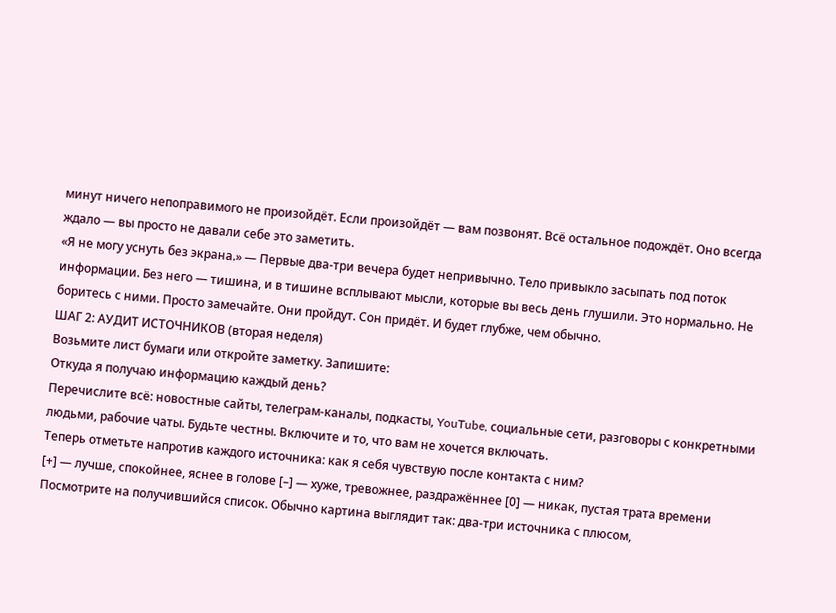минут ничего непоправимого не произойдёт. Если произойдёт — вам позвонят. Всё остальное подождёт. Оно всегда ждало — вы просто не давали себе это заметить.
«Я не могу уснуть без экрана.» — Первые два-три вечера будет непривычно. Тело привыкло засыпать под поток информации. Без него — тишина, и в тишине всплывают мысли, которые вы весь день глушили. Это нормально. Не боритесь с ними. Просто замечайте. Они пройдут. Сон придёт. И будет глубже, чем обычно.
ШАГ 2: АУДИТ ИСТОЧНИКОВ (вторая неделя)
Возьмите лист бумаги или откройте заметку. Запишите:
Откуда я получаю информацию каждый день?
Перечислите всё: новостные сайты, телеграм-каналы, подкасты, YouTube, социальные сети, разговоры с конкретными людьми, рабочие чаты. Будьте честны. Включите и то, что вам не хочется включать.
Теперь отметьте напротив каждого источника: как я себя чувствую после контакта с ним?
[+] — лучше, спокойнее, яснее в голове [–] — хуже, тревожнее, раздражённее [0] — никак, пустая трата времени
Посмотрите на получившийся список. Обычно картина выглядит так: два-три источника с плюсом,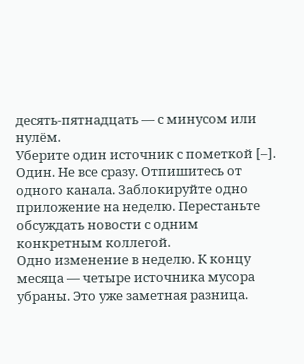десять-пятнадцать — с минусом или нулём.
Уберите один источник с пометкой [–]. Один. Не все сразу. Отпишитесь от одного канала. Заблокируйте одно приложение на неделю. Перестаньте обсуждать новости с одним конкретным коллегой.
Одно изменение в неделю. К концу месяца — четыре источника мусора убраны. Это уже заметная разница.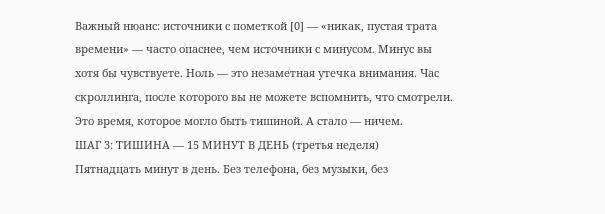Важный нюанс: источники с пометкой [0] — «никак, пустая трата времени» — часто опаснее, чем источники с минусом. Минус вы хотя бы чувствуете. Ноль — это незаметная утечка внимания. Час скроллинга, после которого вы не можете вспомнить, что смотрели. Это время, которое могло быть тишиной. А стало — ничем.
ШАГ 3: ТИШИНА — 15 МИНУТ В ДЕНЬ (третья неделя)
Пятнадцать минут в день. Без телефона, без музыки, без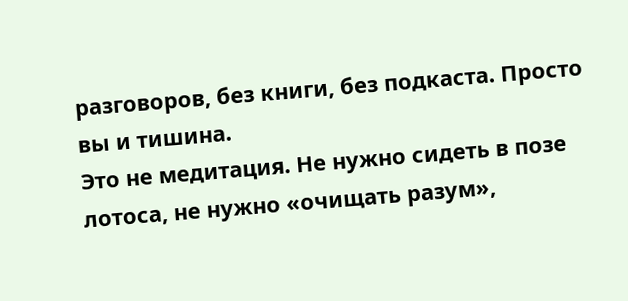разговоров, без книги, без подкаста. Просто вы и тишина.
Это не медитация. Не нужно сидеть в позе лотоса, не нужно «очищать разум»,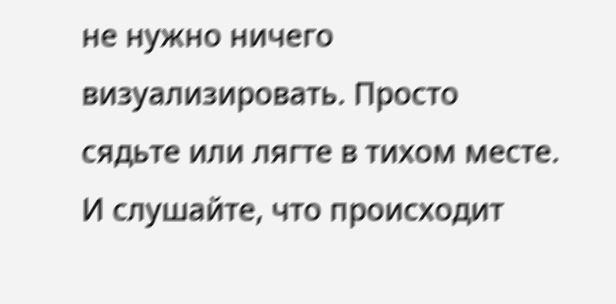не нужно ничего визуализировать. Просто сядьте или лягте в тихом месте. И слушайте, что происходит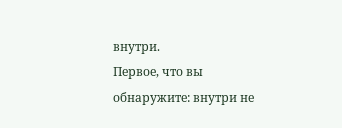внутри.
Первое, что вы обнаружите: внутри не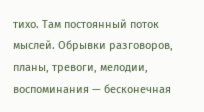тихо. Там постоянный поток мыслей. Обрывки разговоров, планы, тревоги, мелодии, воспоминания — бесконечная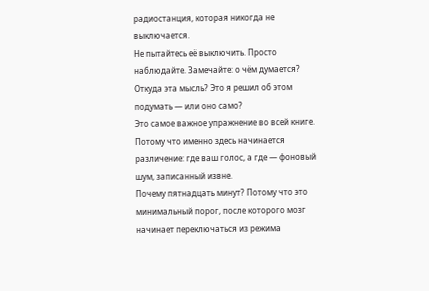радиостанция, которая никогда не выключается.
Не пытайтесь её выключить. Просто наблюдайте. Замечайте: о чём думается? Откуда эта мысль? Это я решил об этом подумать — или оно само?
Это самое важное упражнение во всей книге. Потому что именно здесь начинается различение: где ваш голос, а где — фоновый шум, записанный извне.
Почему пятнадцать минут? Потому что это минимальный порог, после которого мозг начинает переключаться из режима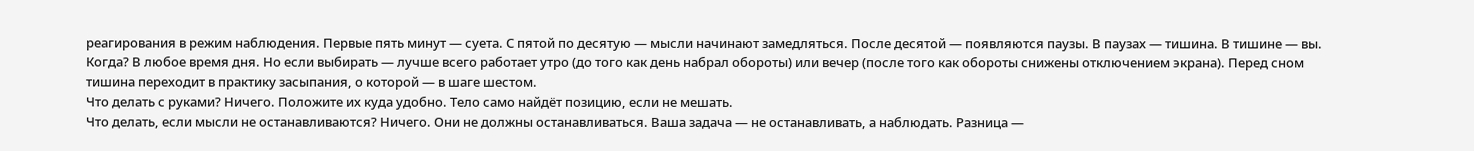реагирования в режим наблюдения. Первые пять минут — суета. С пятой по десятую — мысли начинают замедляться. После десятой — появляются паузы. В паузах — тишина. В тишине — вы.
Когда? В любое время дня. Но если выбирать — лучше всего работает утро (до того как день набрал обороты) или вечер (после того как обороты снижены отключением экрана). Перед сном тишина переходит в практику засыпания, о которой — в шаге шестом.
Что делать с руками? Ничего. Положите их куда удобно. Тело само найдёт позицию, если не мешать.
Что делать, если мысли не останавливаются? Ничего. Они не должны останавливаться. Ваша задача — не останавливать, а наблюдать. Разница —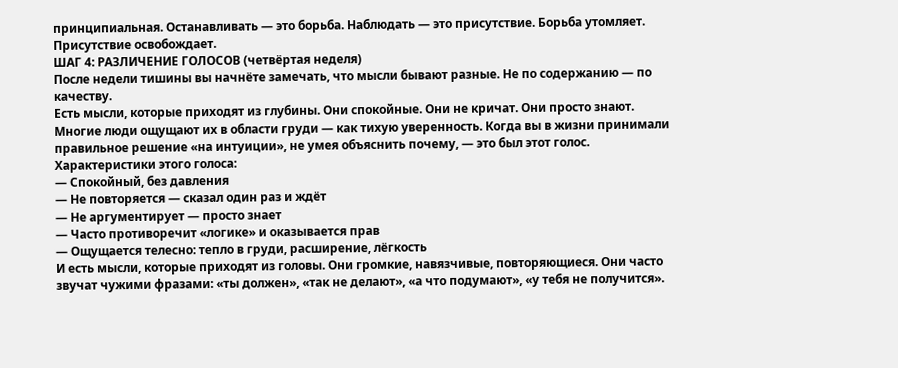принципиальная. Останавливать — это борьба. Наблюдать — это присутствие. Борьба утомляет. Присутствие освобождает.
ШАГ 4: РАЗЛИЧЕНИЕ ГОЛОСОВ (четвёртая неделя)
После недели тишины вы начнёте замечать, что мысли бывают разные. Не по содержанию — по качеству.
Есть мысли, которые приходят из глубины. Они спокойные. Они не кричат. Они просто знают. Многие люди ощущают их в области груди — как тихую уверенность. Когда вы в жизни принимали правильное решение «на интуиции», не умея объяснить почему, — это был этот голос.
Характеристики этого голоса:
— Спокойный, без давления
— Не повторяется — сказал один раз и ждёт
— Не аргументирует — просто знает
— Часто противоречит «логике» и оказывается прав
— Ощущается телесно: тепло в груди, расширение, лёгкость
И есть мысли, которые приходят из головы. Они громкие, навязчивые, повторяющиеся. Они часто звучат чужими фразами: «ты должен», «так не делают», «а что подумают», «у тебя не получится».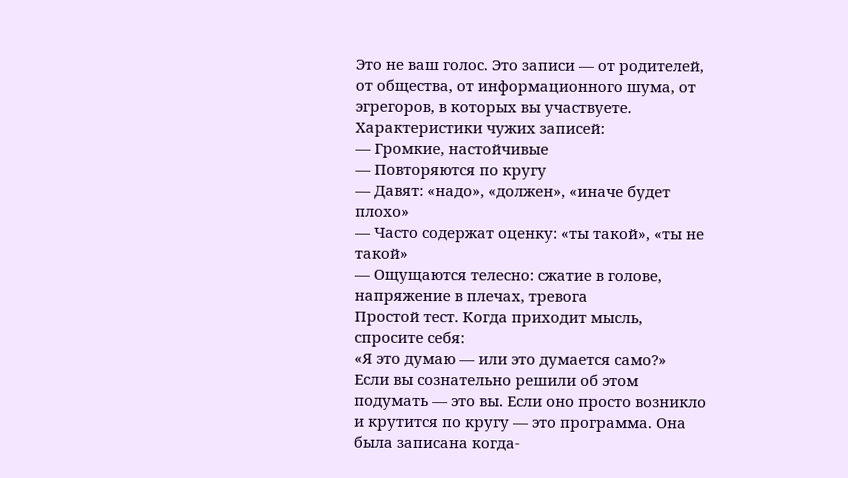Это не ваш голос. Это записи — от родителей, от общества, от информационного шума, от эгрегоров, в которых вы участвуете.
Характеристики чужих записей:
— Громкие, настойчивые
— Повторяются по кругу
— Давят: «надо», «должен», «иначе будет плохо»
— Часто содержат оценку: «ты такой», «ты не такой»
— Ощущаются телесно: сжатие в голове, напряжение в плечах, тревога
Простой тест. Когда приходит мысль, спросите себя:
«Я это думаю — или это думается само?»
Если вы сознательно решили об этом подумать — это вы. Если оно просто возникло и крутится по кругу — это программа. Она была записана когда-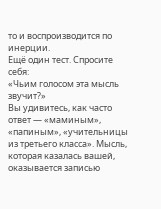то и воспроизводится по инерции.
Ещё один тест. Спросите себя:
«Чьим голосом эта мысль звучит?»
Вы удивитесь, как часто ответ — «маминым», «папиным», «учительницы из третьего класса». Мысль, которая казалась вашей, оказывается записью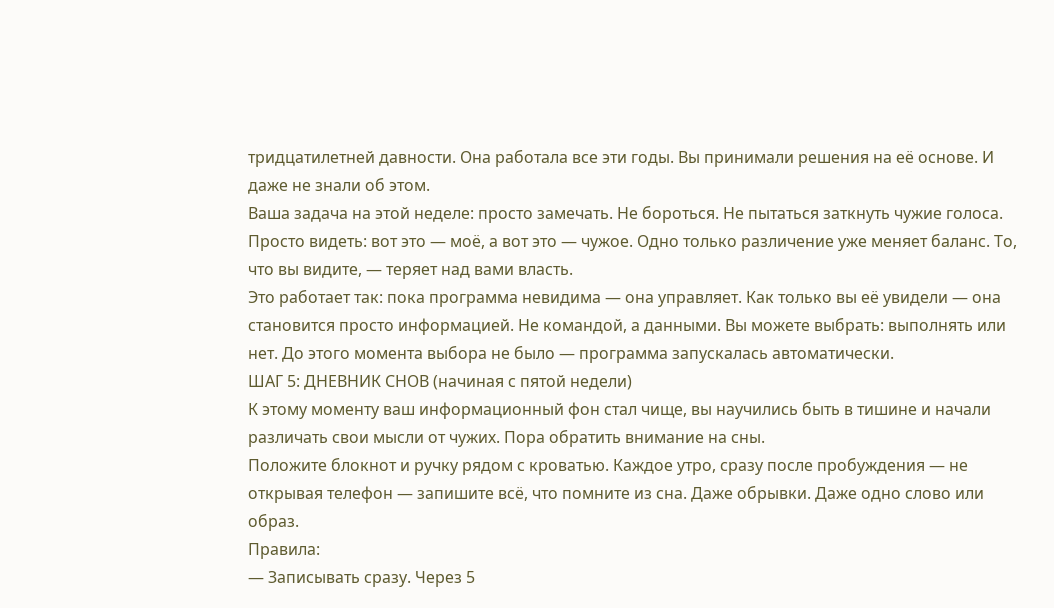тридцатилетней давности. Она работала все эти годы. Вы принимали решения на её основе. И даже не знали об этом.
Ваша задача на этой неделе: просто замечать. Не бороться. Не пытаться заткнуть чужие голоса. Просто видеть: вот это — моё, а вот это — чужое. Одно только различение уже меняет баланс. То, что вы видите, — теряет над вами власть.
Это работает так: пока программа невидима — она управляет. Как только вы её увидели — она становится просто информацией. Не командой, а данными. Вы можете выбрать: выполнять или нет. До этого момента выбора не было — программа запускалась автоматически.
ШАГ 5: ДНЕВНИК СНОВ (начиная с пятой недели)
К этому моменту ваш информационный фон стал чище, вы научились быть в тишине и начали различать свои мысли от чужих. Пора обратить внимание на сны.
Положите блокнот и ручку рядом с кроватью. Каждое утро, сразу после пробуждения — не открывая телефон — запишите всё, что помните из сна. Даже обрывки. Даже одно слово или образ.
Правила:
— Записывать сразу. Через 5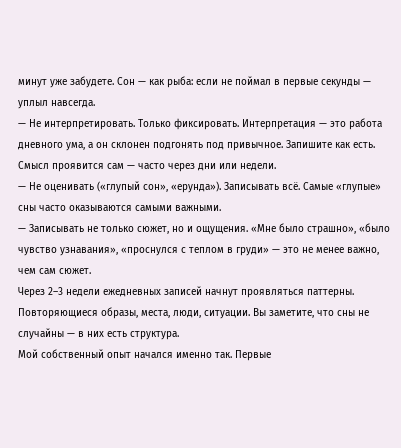минут уже забудете. Сон — как рыба: если не поймал в первые секунды — уплыл навсегда.
— Не интерпретировать. Только фиксировать. Интерпретация — это работа дневного ума, а он склонен подгонять под привычное. Запишите как есть. Смысл проявится сам — часто через дни или недели.
— Не оценивать («глупый сон», «ерунда»). Записывать всё. Самые «глупые» сны часто оказываются самыми важными.
— Записывать не только сюжет, но и ощущения. «Мне было страшно», «было чувство узнавания», «проснулся с теплом в груди» — это не менее важно, чем сам сюжет.
Через 2–3 недели ежедневных записей начнут проявляться паттерны. Повторяющиеся образы, места, люди, ситуации. Вы заметите, что сны не случайны — в них есть структура.
Мой собственный опыт начался именно так. Первые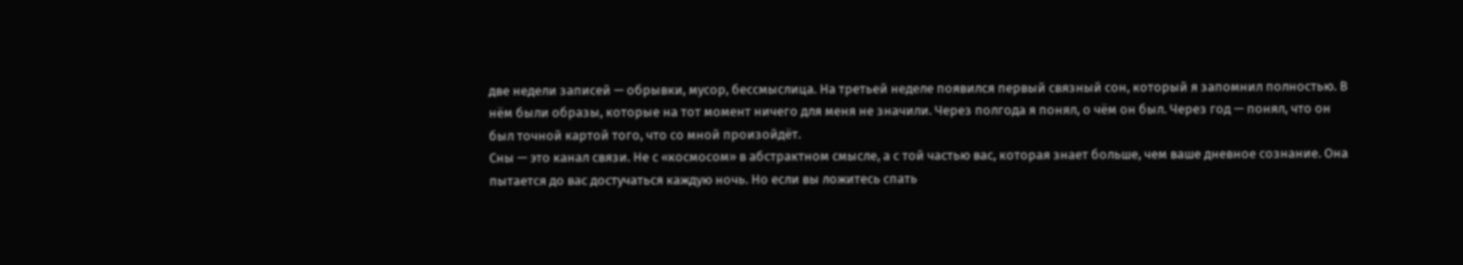две недели записей — обрывки, мусор, бессмыслица. На третьей неделе появился первый связный сон, который я запомнил полностью. В нём были образы, которые на тот момент ничего для меня не значили. Через полгода я понял, о чём он был. Через год — понял, что он был точной картой того, что со мной произойдёт.
Сны — это канал связи. Не с «космосом» в абстрактном смысле, а с той частью вас, которая знает больше, чем ваше дневное сознание. Она пытается до вас достучаться каждую ночь. Но если вы ложитесь спать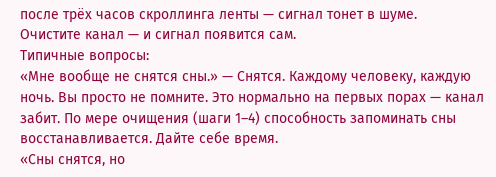после трёх часов скроллинга ленты — сигнал тонет в шуме.
Очистите канал — и сигнал появится сам.
Типичные вопросы:
«Мне вообще не снятся сны.» — Снятся. Каждому человеку, каждую ночь. Вы просто не помните. Это нормально на первых порах — канал забит. По мере очищения (шаги 1–4) способность запоминать сны восстанавливается. Дайте себе время.
«Сны снятся, но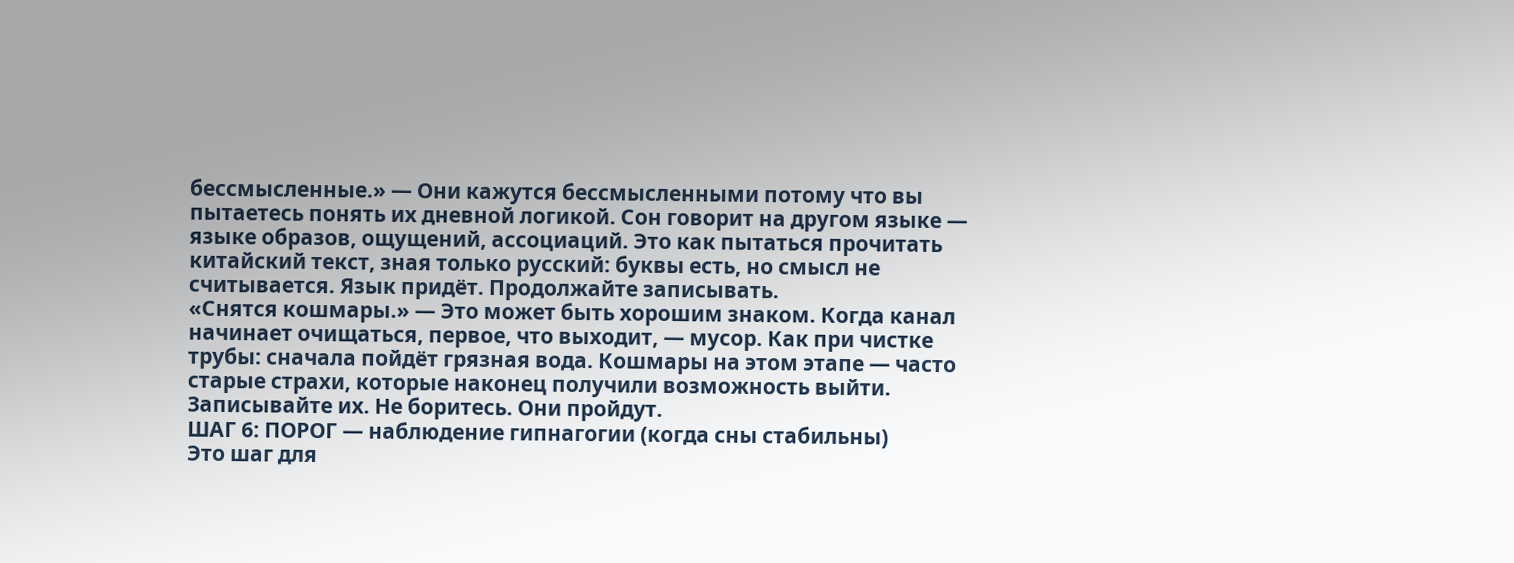бессмысленные.» — Они кажутся бессмысленными потому что вы пытаетесь понять их дневной логикой. Сон говорит на другом языке — языке образов, ощущений, ассоциаций. Это как пытаться прочитать китайский текст, зная только русский: буквы есть, но смысл не считывается. Язык придёт. Продолжайте записывать.
«Снятся кошмары.» — Это может быть хорошим знаком. Когда канал начинает очищаться, первое, что выходит, — мусор. Как при чистке трубы: сначала пойдёт грязная вода. Кошмары на этом этапе — часто старые страхи, которые наконец получили возможность выйти. Записывайте их. Не боритесь. Они пройдут.
ШАГ 6: ПОРОГ — наблюдение гипнагогии (когда сны стабильны)
Это шаг для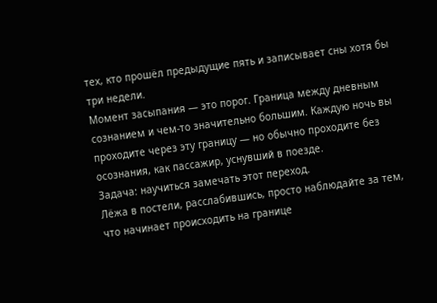тех, кто прошёл предыдущие пять и записывает сны хотя бы три недели.
Момент засыпания — это порог. Граница между дневным сознанием и чем-то значительно большим. Каждую ночь вы проходите через эту границу — но обычно проходите без осознания, как пассажир, уснувший в поезде.
Задача: научиться замечать этот переход.
Лёжа в постели, расслабившись, просто наблюдайте за тем, что начинает происходить на границе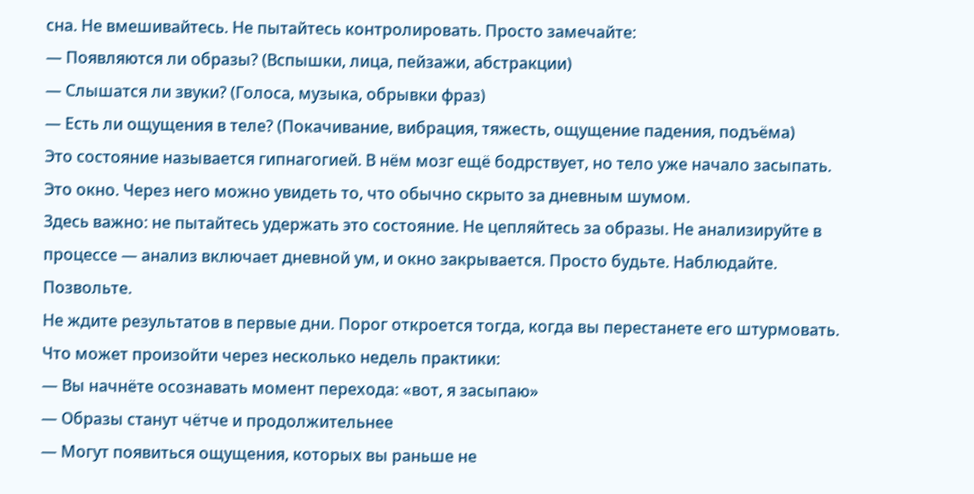сна. Не вмешивайтесь. Не пытайтесь контролировать. Просто замечайте:
— Появляются ли образы? (Вспышки, лица, пейзажи, абстракции)
— Слышатся ли звуки? (Голоса, музыка, обрывки фраз)
— Есть ли ощущения в теле? (Покачивание, вибрация, тяжесть, ощущение падения, подъёма)
Это состояние называется гипнагогией. В нём мозг ещё бодрствует, но тело уже начало засыпать. Это окно. Через него можно увидеть то, что обычно скрыто за дневным шумом.
Здесь важно: не пытайтесь удержать это состояние. Не цепляйтесь за образы. Не анализируйте в процессе — анализ включает дневной ум, и окно закрывается. Просто будьте. Наблюдайте. Позвольте.
Не ждите результатов в первые дни. Порог откроется тогда, когда вы перестанете его штурмовать.
Что может произойти через несколько недель практики:
— Вы начнёте осознавать момент перехода: «вот, я засыпаю»
— Образы станут чётче и продолжительнее
— Могут появиться ощущения, которых вы раньше не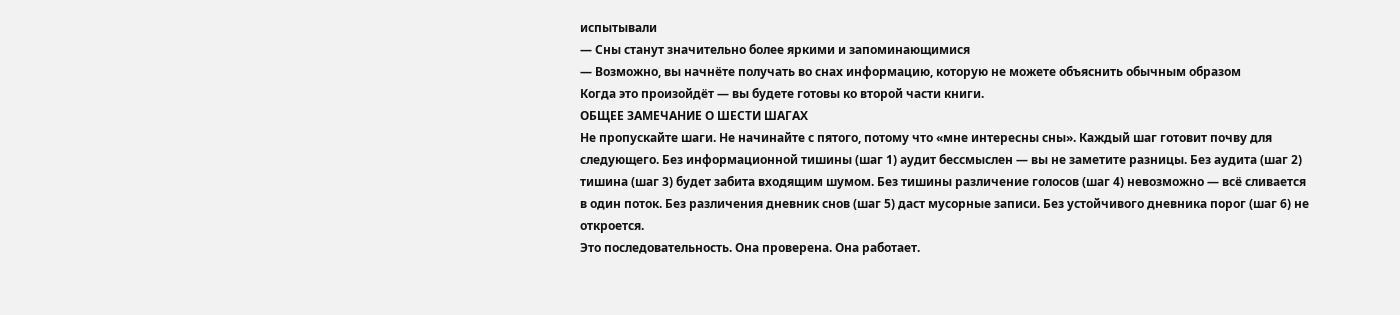испытывали
— Сны станут значительно более яркими и запоминающимися
— Возможно, вы начнёте получать во снах информацию, которую не можете объяснить обычным образом
Когда это произойдёт — вы будете готовы ко второй части книги.
ОБЩЕЕ ЗАМЕЧАНИЕ О ШЕСТИ ШАГАХ
Не пропускайте шаги. Не начинайте с пятого, потому что «мне интересны сны». Каждый шаг готовит почву для следующего. Без информационной тишины (шаг 1) аудит бессмыслен — вы не заметите разницы. Без аудита (шаг 2) тишина (шаг 3) будет забита входящим шумом. Без тишины различение голосов (шаг 4) невозможно — всё сливается в один поток. Без различения дневник снов (шаг 5) даст мусорные записи. Без устойчивого дневника порог (шаг 6) не откроется.
Это последовательность. Она проверена. Она работает.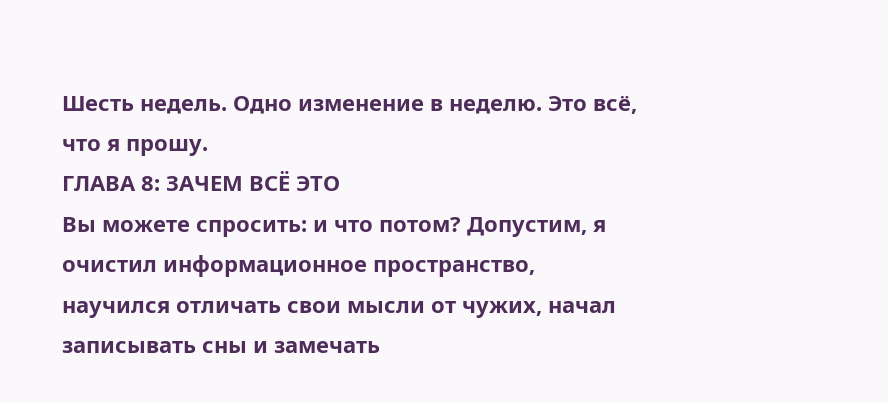Шесть недель. Одно изменение в неделю. Это всё, что я прошу.
ГЛАВА 8: ЗАЧЕМ ВСЁ ЭТО
Вы можете спросить: и что потом? Допустим, я очистил информационное пространство, научился отличать свои мысли от чужих, начал записывать сны и замечать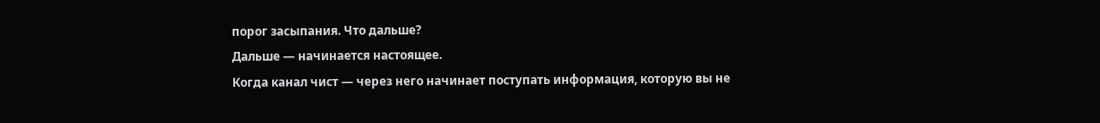порог засыпания. Что дальше?
Дальше — начинается настоящее.
Когда канал чист — через него начинает поступать информация, которую вы не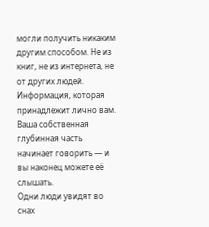могли получить никаким другим способом. Не из книг, не из интернета, не от других людей. Информация, которая принадлежит лично вам. Ваша собственная глубинная часть начинает говорить — и вы наконец можете её слышать.
Одни люди увидят во снах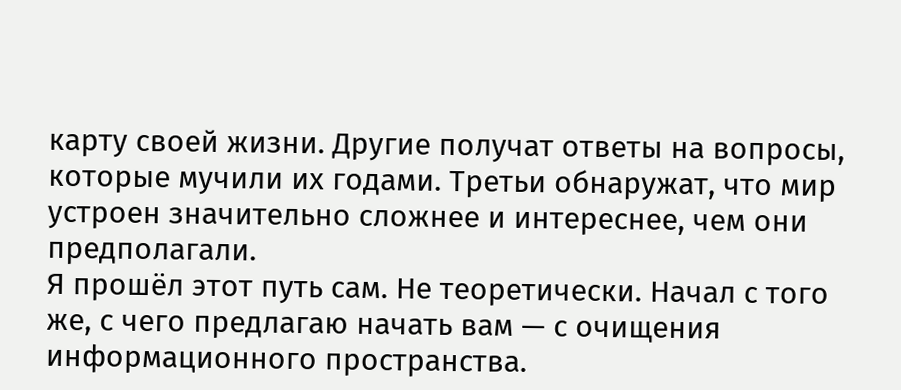карту своей жизни. Другие получат ответы на вопросы, которые мучили их годами. Третьи обнаружат, что мир устроен значительно сложнее и интереснее, чем они предполагали.
Я прошёл этот путь сам. Не теоретически. Начал с того же, с чего предлагаю начать вам — с очищения информационного пространства.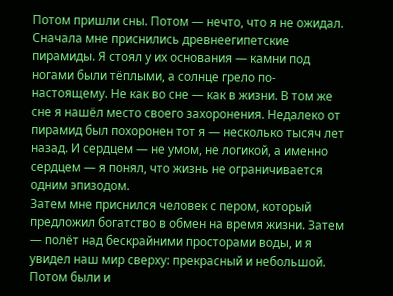Потом пришли сны. Потом — нечто, что я не ожидал.
Сначала мне приснились древнеегипетские пирамиды. Я стоял у их основания — камни под ногами были тёплыми, а солнце грело по-настоящему. Не как во сне — как в жизни. В том же сне я нашёл место своего захоронения. Недалеко от пирамид был похоронен тот я — несколько тысяч лет назад. И сердцем — не умом, не логикой, а именно сердцем — я понял, что жизнь не ограничивается одним эпизодом.
Затем мне приснился человек с пером, который предложил богатство в обмен на время жизни. Затем — полёт над бескрайними просторами воды, и я увидел наш мир сверху: прекрасный и небольшой.
Потом были и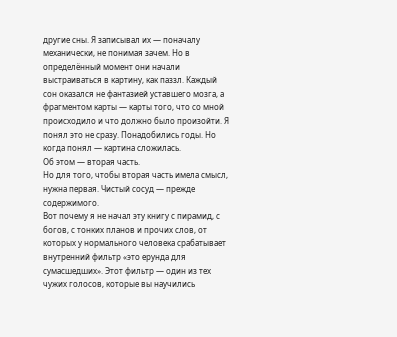другие сны. Я записывал их — поначалу механически, не понимая зачем. Но в определённый момент они начали выстраиваться в картину, как паззл. Каждый сон оказался не фантазией уставшего мозга, а фрагментом карты — карты того, что со мной происходило и что должно было произойти. Я понял это не сразу. Понадобились годы. Но когда понял — картина сложилась.
Об этом — вторая часть.
Но для того, чтобы вторая часть имела смысл, нужна первая. Чистый сосуд — прежде содержимого.
Вот почему я не начал эту книгу с пирамид, с богов, с тонких планов и прочих слов, от которых у нормального человека срабатывает внутренний фильтр «это ерунда для сумасшедших». Этот фильтр — один из тех чужих голосов, которые вы научились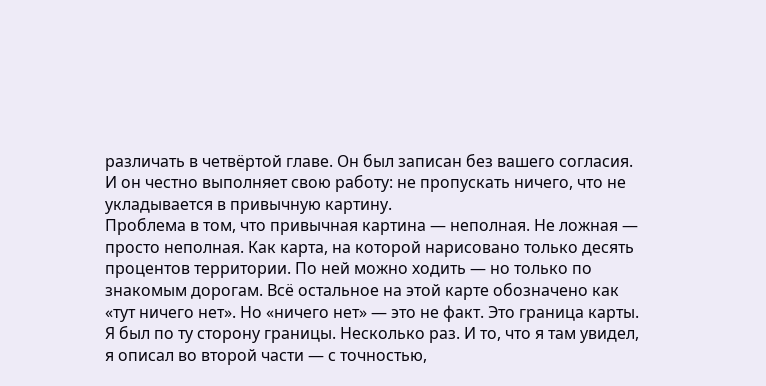различать в четвёртой главе. Он был записан без вашего согласия. И он честно выполняет свою работу: не пропускать ничего, что не укладывается в привычную картину.
Проблема в том, что привычная картина — неполная. Не ложная — просто неполная. Как карта, на которой нарисовано только десять процентов территории. По ней можно ходить — но только по знакомым дорогам. Всё остальное на этой карте обозначено как «тут ничего нет». Но «ничего нет» — это не факт. Это граница карты.
Я был по ту сторону границы. Несколько раз. И то, что я там увидел, я описал во второй части — с точностью,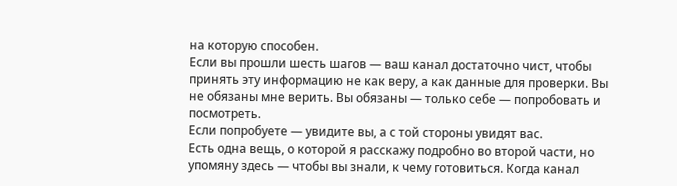на которую способен.
Если вы прошли шесть шагов — ваш канал достаточно чист, чтобы принять эту информацию не как веру, а как данные для проверки. Вы не обязаны мне верить. Вы обязаны — только себе — попробовать и посмотреть.
Если попробуете — увидите вы, а с той стороны увидят вас.
Есть одна вещь, о которой я расскажу подробно во второй части, но упомяну здесь — чтобы вы знали, к чему готовиться. Когда канал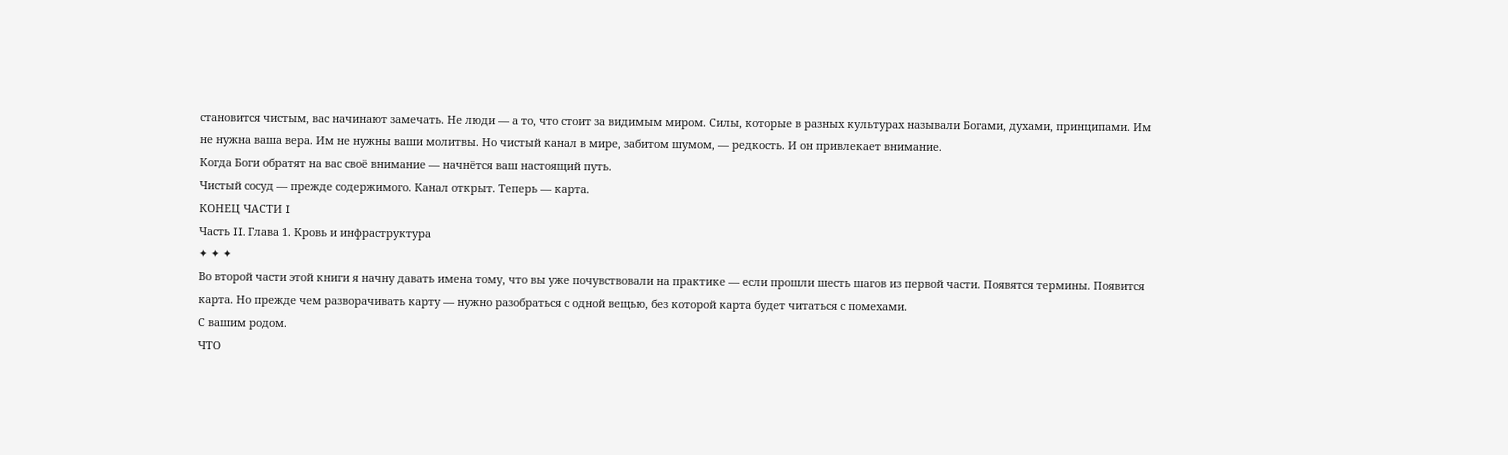становится чистым, вас начинают замечать. Не люди — а то, что стоит за видимым миром. Силы, которые в разных культурах называли Богами, духами, принципами. Им не нужна ваша вера. Им не нужны ваши молитвы. Но чистый канал в мире, забитом шумом, — редкость. И он привлекает внимание.
Когда Боги обратят на вас своё внимание — начнётся ваш настоящий путь.
Чистый сосуд — прежде содержимого. Канал открыт. Теперь — карта.
КОНЕЦ ЧАСТИ I
Часть II. Глава 1. Кровь и инфраструктура
✦ ✦ ✦
Во второй части этой книги я начну давать имена тому, что вы уже почувствовали на практике — если прошли шесть шагов из первой части. Появятся термины. Появится карта. Но прежде чем разворачивать карту — нужно разобраться с одной вещью, без которой карта будет читаться с помехами.
С вашим родом.
ЧТО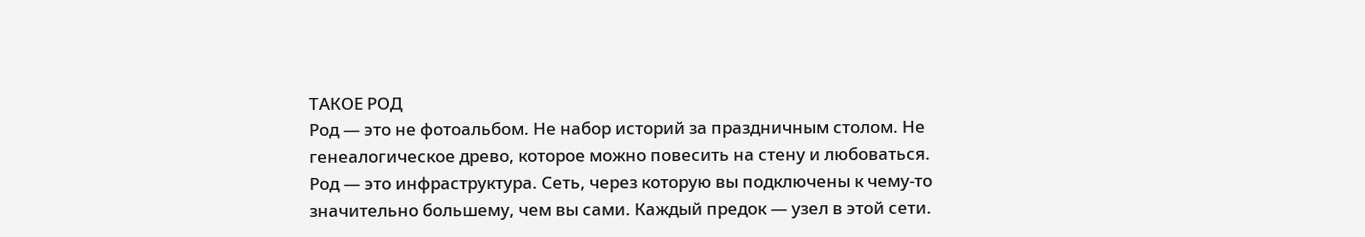ТАКОЕ РОД
Род — это не фотоальбом. Не набор историй за праздничным столом. Не генеалогическое древо, которое можно повесить на стену и любоваться.
Род — это инфраструктура. Сеть, через которую вы подключены к чему-то значительно большему, чем вы сами. Каждый предок — узел в этой сети.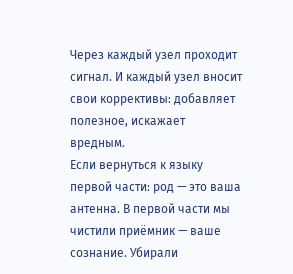Через каждый узел проходит сигнал. И каждый узел вносит свои коррективы: добавляет полезное, искажает вредным.
Если вернуться к языку первой части: род — это ваша антенна. В первой части мы чистили приёмник — ваше сознание. Убирали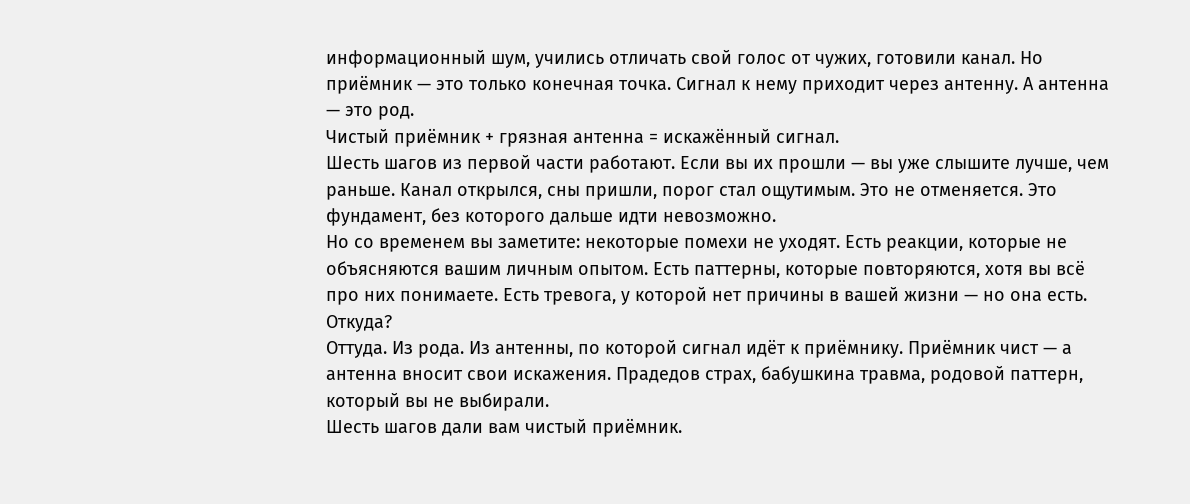информационный шум, учились отличать свой голос от чужих, готовили канал. Но приёмник — это только конечная точка. Сигнал к нему приходит через антенну. А антенна — это род.
Чистый приёмник + грязная антенна = искажённый сигнал.
Шесть шагов из первой части работают. Если вы их прошли — вы уже слышите лучше, чем раньше. Канал открылся, сны пришли, порог стал ощутимым. Это не отменяется. Это фундамент, без которого дальше идти невозможно.
Но со временем вы заметите: некоторые помехи не уходят. Есть реакции, которые не объясняются вашим личным опытом. Есть паттерны, которые повторяются, хотя вы всё про них понимаете. Есть тревога, у которой нет причины в вашей жизни — но она есть. Откуда?
Оттуда. Из рода. Из антенны, по которой сигнал идёт к приёмнику. Приёмник чист — а антенна вносит свои искажения. Прадедов страх, бабушкина травма, родовой паттерн, который вы не выбирали.
Шесть шагов дали вам чистый приёмник.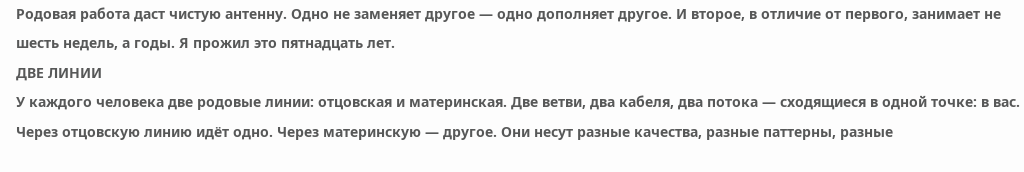Родовая работа даст чистую антенну. Одно не заменяет другое — одно дополняет другое. И второе, в отличие от первого, занимает не шесть недель, а годы. Я прожил это пятнадцать лет.
ДВЕ ЛИНИИ
У каждого человека две родовые линии: отцовская и материнская. Две ветви, два кабеля, два потока — сходящиеся в одной точке: в вас.
Через отцовскую линию идёт одно. Через материнскую — другое. Они несут разные качества, разные паттерны, разные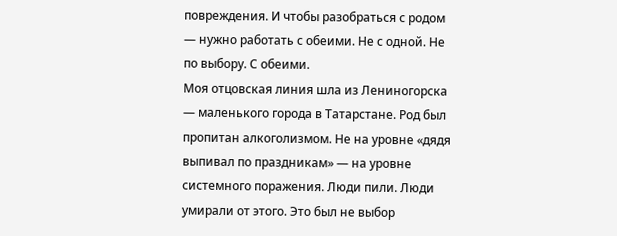повреждения. И чтобы разобраться с родом — нужно работать с обеими. Не с одной. Не по выбору. С обеими.
Моя отцовская линия шла из Лениногорска — маленького города в Татарстане. Род был пропитан алкоголизмом. Не на уровне «дядя выпивал по праздникам» — на уровне системного поражения. Люди пили. Люди умирали от этого. Это был не выбор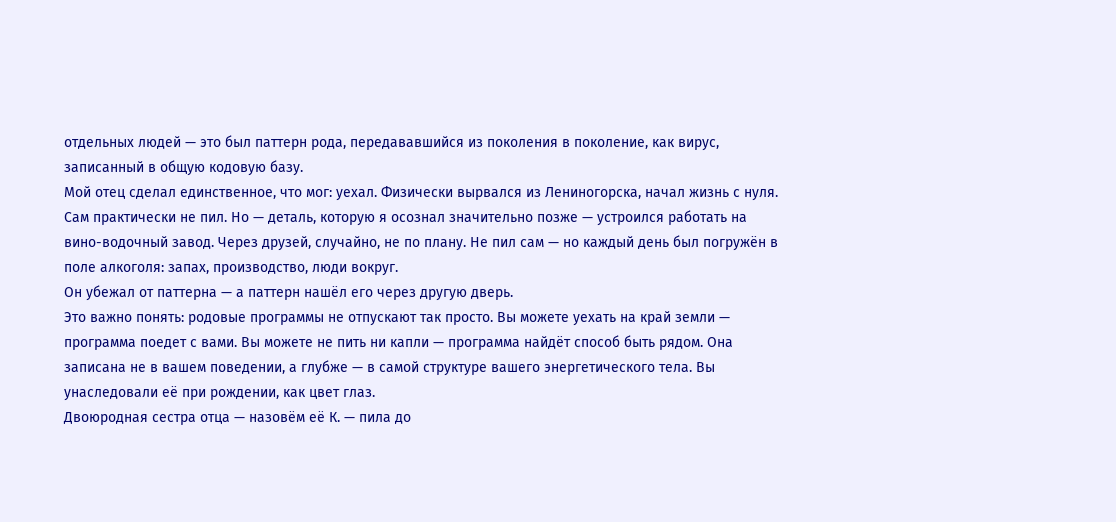отдельных людей — это был паттерн рода, передававшийся из поколения в поколение, как вирус, записанный в общую кодовую базу.
Мой отец сделал единственное, что мог: уехал. Физически вырвался из Лениногорска, начал жизнь с нуля. Сам практически не пил. Но — деталь, которую я осознал значительно позже — устроился работать на вино-водочный завод. Через друзей, случайно, не по плану. Не пил сам — но каждый день был погружён в поле алкоголя: запах, производство, люди вокруг.
Он убежал от паттерна — а паттерн нашёл его через другую дверь.
Это важно понять: родовые программы не отпускают так просто. Вы можете уехать на край земли — программа поедет с вами. Вы можете не пить ни капли — программа найдёт способ быть рядом. Она записана не в вашем поведении, а глубже — в самой структуре вашего энергетического тела. Вы унаследовали её при рождении, как цвет глаз.
Двоюродная сестра отца — назовём её К. — пила до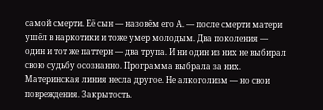самой смерти. Её сын — назовём его А. — после смерти матери ушёл в наркотики и тоже умер молодым. Два поколения — один и тот же паттерн — два трупа. И ни один из них не выбирал свою судьбу осознанно. Программа выбрала за них.
Материнская линия несла другое. Не алкоголизм — но свои повреждения. Закрытость.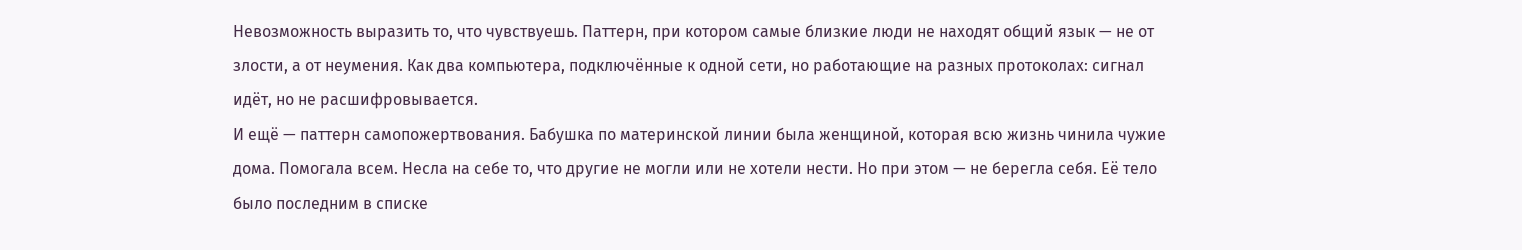Невозможность выразить то, что чувствуешь. Паттерн, при котором самые близкие люди не находят общий язык — не от злости, а от неумения. Как два компьютера, подключённые к одной сети, но работающие на разных протоколах: сигнал идёт, но не расшифровывается.
И ещё — паттерн самопожертвования. Бабушка по материнской линии была женщиной, которая всю жизнь чинила чужие дома. Помогала всем. Несла на себе то, что другие не могли или не хотели нести. Но при этом — не берегла себя. Её тело было последним в списке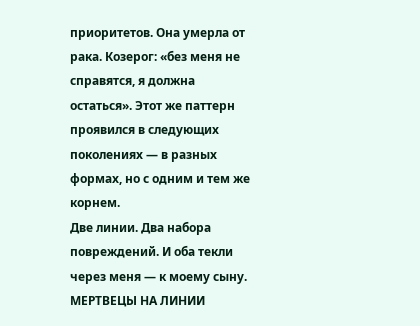приоритетов. Она умерла от рака. Козерог: «без меня не справятся, я должна остаться». Этот же паттерн проявился в следующих поколениях — в разных формах, но с одним и тем же корнем.
Две линии. Два набора повреждений. И оба текли через меня — к моему сыну.
МЕРТВЕЦЫ НА ЛИНИИ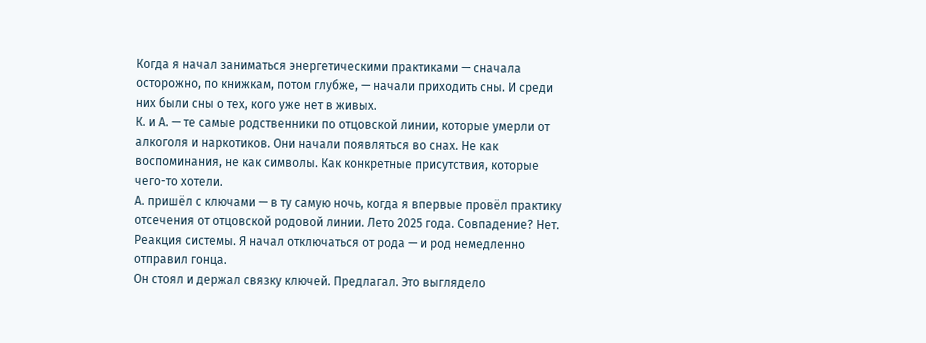Когда я начал заниматься энергетическими практиками — сначала осторожно, по книжкам, потом глубже, — начали приходить сны. И среди них были сны о тех, кого уже нет в живых.
К. и А. — те самые родственники по отцовской линии, которые умерли от алкоголя и наркотиков. Они начали появляться во снах. Не как воспоминания, не как символы. Как конкретные присутствия, которые чего-то хотели.
А. пришёл с ключами — в ту самую ночь, когда я впервые провёл практику отсечения от отцовской родовой линии. Лето 2025 года. Совпадение? Нет. Реакция системы. Я начал отключаться от рода — и род немедленно отправил гонца.
Он стоял и держал связку ключей. Предлагал. Это выглядело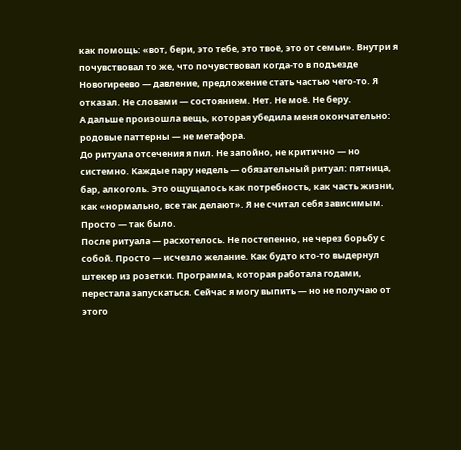как помощь: «вот, бери, это тебе, это твоё, это от семьи». Внутри я почувствовал то же, что почувствовал когда-то в подъезде Новогиреево — давление, предложение стать частью чего-то. Я отказал. Не словами — состоянием. Нет. Не моё. Не беру.
А дальше произошла вещь, которая убедила меня окончательно: родовые паттерны — не метафора.
До ритуала отсечения я пил. Не запойно, не критично — но системно. Каждые пару недель — обязательный ритуал: пятница, бар, алкоголь. Это ощущалось как потребность, как часть жизни, как «нормально, все так делают». Я не считал себя зависимым. Просто — так было.
После ритуала — расхотелось. Не постепенно, не через борьбу с собой. Просто — исчезло желание. Как будто кто-то выдернул штекер из розетки. Программа, которая работала годами, перестала запускаться. Сейчас я могу выпить — но не получаю от этого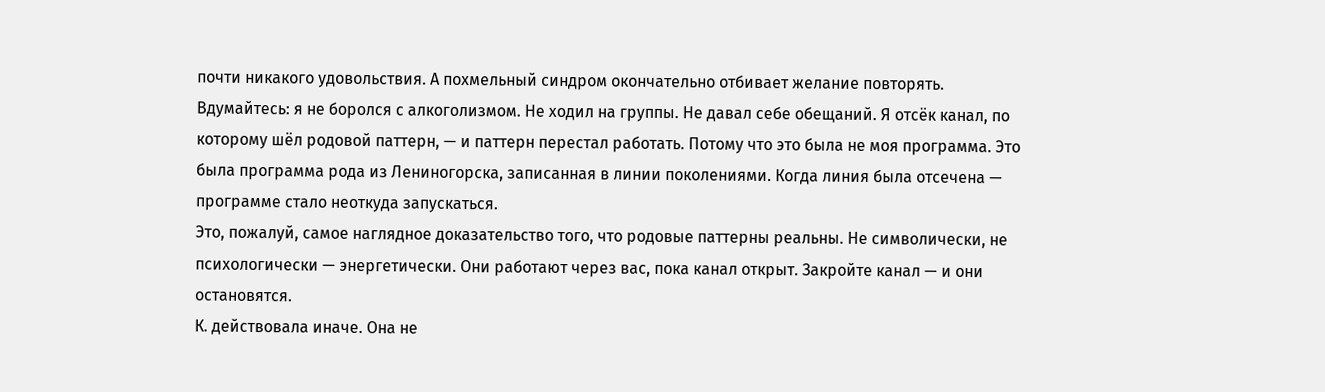почти никакого удовольствия. А похмельный синдром окончательно отбивает желание повторять.
Вдумайтесь: я не боролся с алкоголизмом. Не ходил на группы. Не давал себе обещаний. Я отсёк канал, по которому шёл родовой паттерн, — и паттерн перестал работать. Потому что это была не моя программа. Это была программа рода из Лениногорска, записанная в линии поколениями. Когда линия была отсечена — программе стало неоткуда запускаться.
Это, пожалуй, самое наглядное доказательство того, что родовые паттерны реальны. Не символически, не психологически — энергетически. Они работают через вас, пока канал открыт. Закройте канал — и они остановятся.
К. действовала иначе. Она не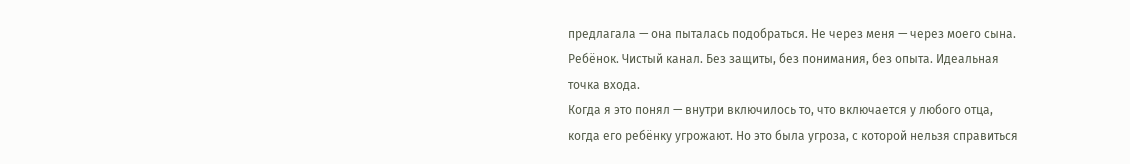предлагала — она пыталась подобраться. Не через меня — через моего сына. Ребёнок. Чистый канал. Без защиты, без понимания, без опыта. Идеальная точка входа.
Когда я это понял — внутри включилось то, что включается у любого отца, когда его ребёнку угрожают. Но это была угроза, с которой нельзя справиться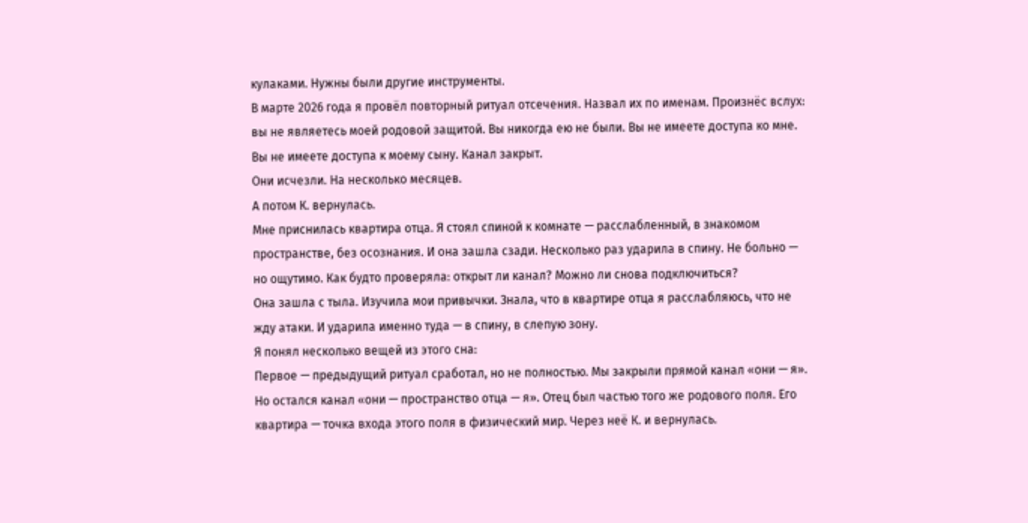кулаками. Нужны были другие инструменты.
В марте 2026 года я провёл повторный ритуал отсечения. Назвал их по именам. Произнёс вслух: вы не являетесь моей родовой защитой. Вы никогда ею не были. Вы не имеете доступа ко мне. Вы не имеете доступа к моему сыну. Канал закрыт.
Они исчезли. На несколько месяцев.
А потом К. вернулась.
Мне приснилась квартира отца. Я стоял спиной к комнате — расслабленный, в знакомом пространстве, без осознания. И она зашла сзади. Несколько раз ударила в спину. Не больно — но ощутимо. Как будто проверяла: открыт ли канал? Можно ли снова подключиться?
Она зашла с тыла. Изучила мои привычки. Знала, что в квартире отца я расслабляюсь, что не жду атаки. И ударила именно туда — в спину, в слепую зону.
Я понял несколько вещей из этого сна:
Первое — предыдущий ритуал сработал, но не полностью. Мы закрыли прямой канал «они — я». Но остался канал «они — пространство отца — я». Отец был частью того же родового поля. Его квартира — точка входа этого поля в физический мир. Через неё К. и вернулась.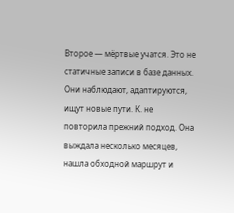Второе — мёртвые учатся. Это не статичные записи в базе данных. Они наблюдают, адаптируются, ищут новые пути. К. не повторила прежний подход. Она выждала несколько месяцев, нашла обходной маршрут и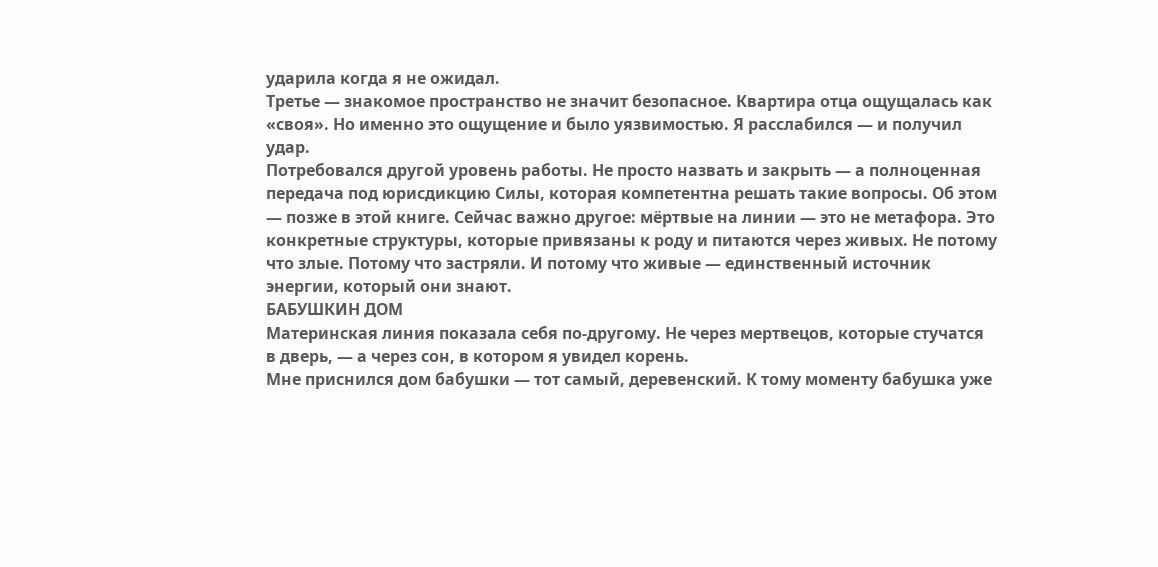ударила когда я не ожидал.
Третье — знакомое пространство не значит безопасное. Квартира отца ощущалась как «своя». Но именно это ощущение и было уязвимостью. Я расслабился — и получил удар.
Потребовался другой уровень работы. Не просто назвать и закрыть — а полноценная передача под юрисдикцию Силы, которая компетентна решать такие вопросы. Об этом — позже в этой книге. Сейчас важно другое: мёртвые на линии — это не метафора. Это конкретные структуры, которые привязаны к роду и питаются через живых. Не потому что злые. Потому что застряли. И потому что живые — единственный источник энергии, который они знают.
БАБУШКИН ДОМ
Материнская линия показала себя по-другому. Не через мертвецов, которые стучатся в дверь, — а через сон, в котором я увидел корень.
Мне приснился дом бабушки — тот самый, деревенский. К тому моменту бабушка уже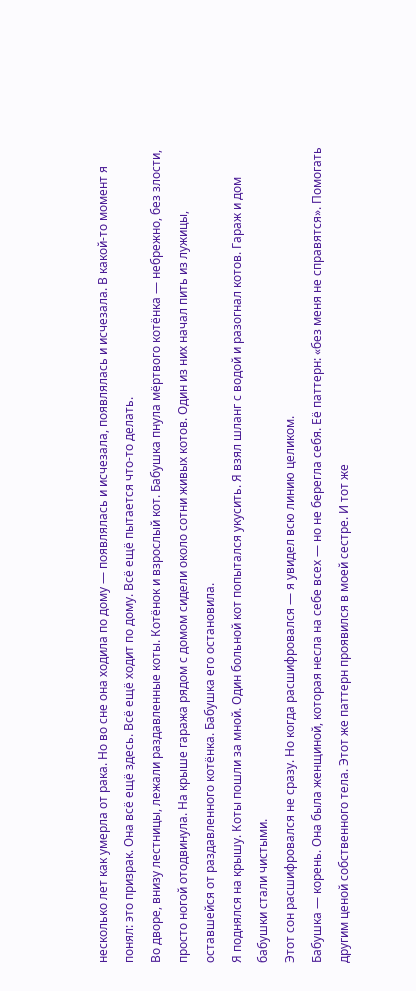несколько лет как умерла от рака. Но во сне она ходила по дому — появлялась и исчезала, появлялась и исчезала. В какой-то момент я понял: это призрак. Она всё ещё здесь. Всё ещё ходит по дому. Всё ещё пытается что-то делать.
Во дворе, внизу лестницы, лежали раздавленные коты. Котёнок и взрослый кот. Бабушка пнула мёртвого котёнка — небрежно, без злости, просто ногой отодвинула. На крыше гаража рядом с домом сидели около сотни живых котов. Один из них начал пить из лужицы, оставшейся от раздавленного котёнка. Бабушка его остановила.
Я поднялся на крышу. Коты пошли за мной. Один больной кот попытался укусить. Я взял шланг с водой и разогнал котов. Гараж и дом бабушки стали чистыми.
Этот сон расшифровался не сразу. Но когда расшифровался — я увидел всю линию целиком.
Бабушка — корень. Она была женщиной, которая несла на себе всех — но не берегла себя. Её паттерн: «без меня не справятся». Помогать другим ценой собственного тела. Этот же паттерн проявился в моей сестре. И тот же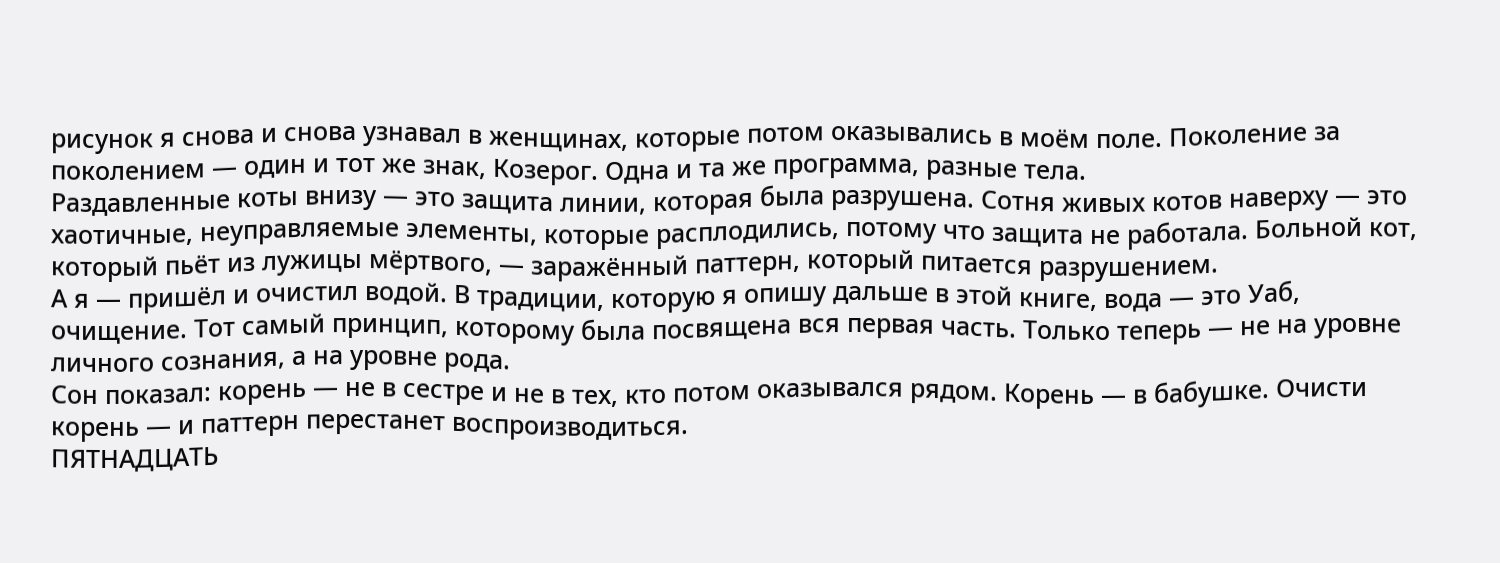рисунок я снова и снова узнавал в женщинах, которые потом оказывались в моём поле. Поколение за поколением — один и тот же знак, Козерог. Одна и та же программа, разные тела.
Раздавленные коты внизу — это защита линии, которая была разрушена. Сотня живых котов наверху — это хаотичные, неуправляемые элементы, которые расплодились, потому что защита не работала. Больной кот, который пьёт из лужицы мёртвого, — заражённый паттерн, который питается разрушением.
А я — пришёл и очистил водой. В традиции, которую я опишу дальше в этой книге, вода — это Уаб, очищение. Тот самый принцип, которому была посвящена вся первая часть. Только теперь — не на уровне личного сознания, а на уровне рода.
Сон показал: корень — не в сестре и не в тех, кто потом оказывался рядом. Корень — в бабушке. Очисти корень — и паттерн перестанет воспроизводиться.
ПЯТНАДЦАТЬ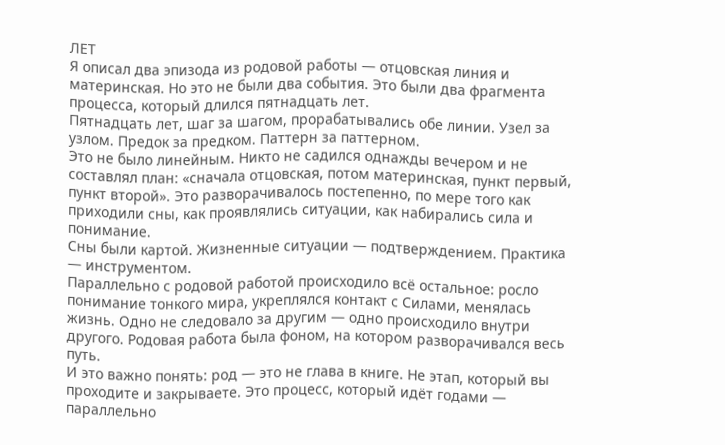ЛЕТ
Я описал два эпизода из родовой работы — отцовская линия и материнская. Но это не были два события. Это были два фрагмента процесса, который длился пятнадцать лет.
Пятнадцать лет, шаг за шагом, прорабатывались обе линии. Узел за узлом. Предок за предком. Паттерн за паттерном.
Это не было линейным. Никто не садился однажды вечером и не составлял план: «сначала отцовская, потом материнская, пункт первый, пункт второй». Это разворачивалось постепенно, по мере того как приходили сны, как проявлялись ситуации, как набирались сила и понимание.
Сны были картой. Жизненные ситуации — подтверждением. Практика — инструментом.
Параллельно с родовой работой происходило всё остальное: росло понимание тонкого мира, укреплялся контакт с Силами, менялась жизнь. Одно не следовало за другим — одно происходило внутри другого. Родовая работа была фоном, на котором разворачивался весь путь.
И это важно понять: род — это не глава в книге. Не этап, который вы проходите и закрываете. Это процесс, который идёт годами — параллельно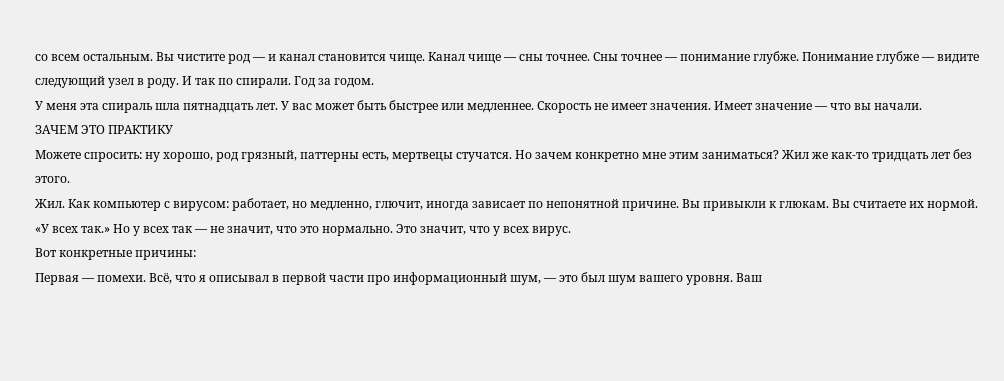со всем остальным. Вы чистите род — и канал становится чище. Канал чище — сны точнее. Сны точнее — понимание глубже. Понимание глубже — видите следующий узел в роду. И так по спирали. Год за годом.
У меня эта спираль шла пятнадцать лет. У вас может быть быстрее или медленнее. Скорость не имеет значения. Имеет значение — что вы начали.
ЗАЧЕМ ЭТО ПРАКТИКУ
Можете спросить: ну хорошо, род грязный, паттерны есть, мертвецы стучатся. Но зачем конкретно мне этим заниматься? Жил же как-то тридцать лет без этого.
Жил. Как компьютер с вирусом: работает, но медленно, глючит, иногда зависает по непонятной причине. Вы привыкли к глюкам. Вы считаете их нормой. «У всех так.» Но у всех так — не значит, что это нормально. Это значит, что у всех вирус.
Вот конкретные причины:
Первая — помехи. Всё, что я описывал в первой части про информационный шум, — это был шум вашего уровня. Ваш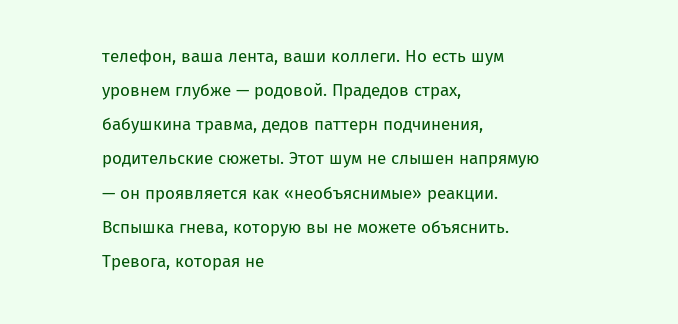телефон, ваша лента, ваши коллеги. Но есть шум уровнем глубже — родовой. Прадедов страх, бабушкина травма, дедов паттерн подчинения, родительские сюжеты. Этот шум не слышен напрямую — он проявляется как «необъяснимые» реакции. Вспышка гнева, которую вы не можете объяснить. Тревога, которая не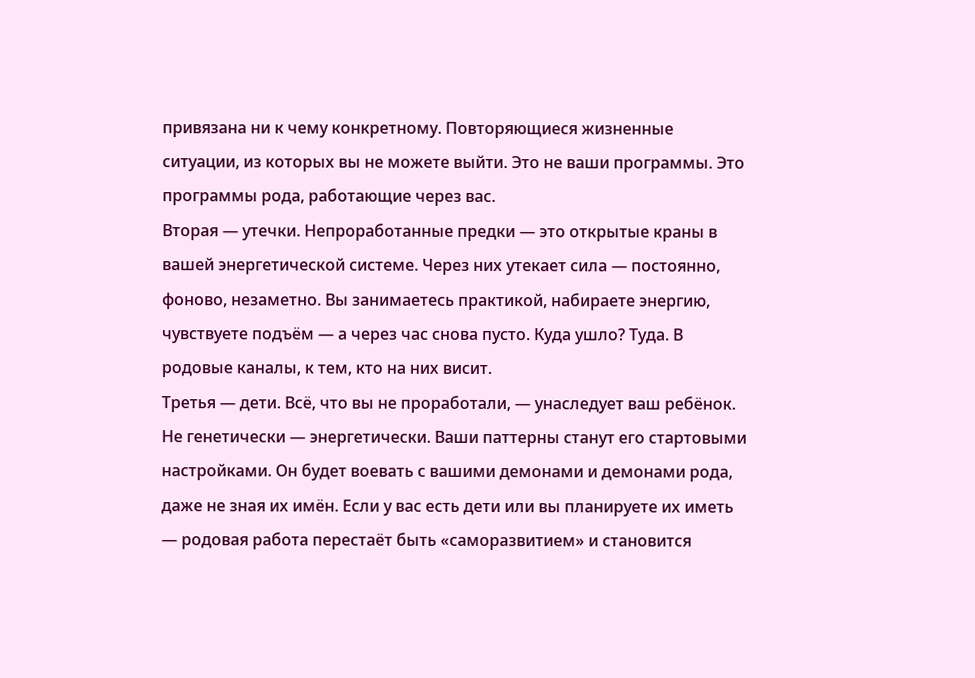привязана ни к чему конкретному. Повторяющиеся жизненные ситуации, из которых вы не можете выйти. Это не ваши программы. Это программы рода, работающие через вас.
Вторая — утечки. Непроработанные предки — это открытые краны в вашей энергетической системе. Через них утекает сила — постоянно, фоново, незаметно. Вы занимаетесь практикой, набираете энергию, чувствуете подъём — а через час снова пусто. Куда ушло? Туда. В родовые каналы, к тем, кто на них висит.
Третья — дети. Всё, что вы не проработали, — унаследует ваш ребёнок. Не генетически — энергетически. Ваши паттерны станут его стартовыми настройками. Он будет воевать с вашими демонами и демонами рода, даже не зная их имён. Если у вас есть дети или вы планируете их иметь — родовая работа перестаёт быть «саморазвитием» и становится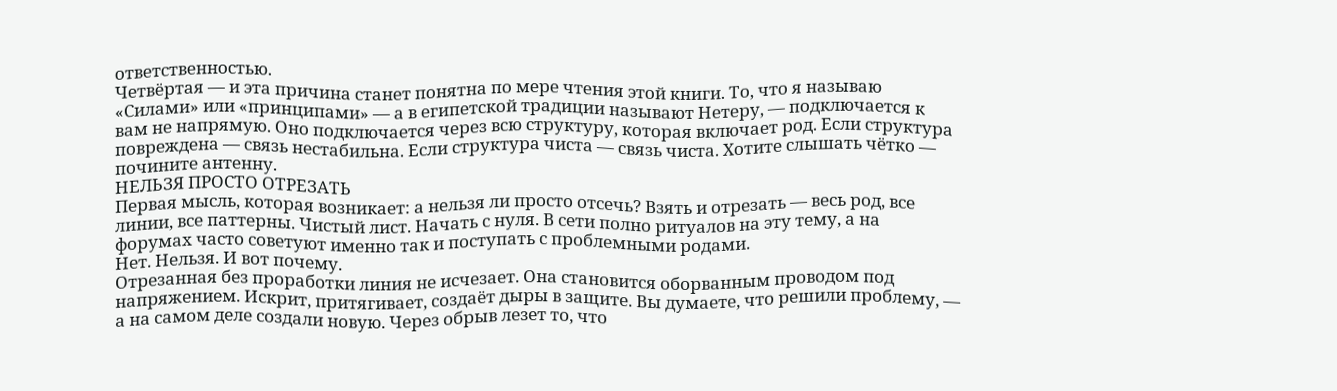ответственностью.
Четвёртая — и эта причина станет понятна по мере чтения этой книги. То, что я называю «Силами» или «принципами» — а в египетской традиции называют Нетеру, — подключается к вам не напрямую. Оно подключается через всю структуру, которая включает род. Если структура повреждена — связь нестабильна. Если структура чиста — связь чиста. Хотите слышать чётко — почините антенну.
НЕЛЬЗЯ ПРОСТО ОТРЕЗАТЬ
Первая мысль, которая возникает: а нельзя ли просто отсечь? Взять и отрезать — весь род, все линии, все паттерны. Чистый лист. Начать с нуля. В сети полно ритуалов на эту тему, а на форумах часто советуют именно так и поступать с проблемными родами.
Нет. Нельзя. И вот почему.
Отрезанная без проработки линия не исчезает. Она становится оборванным проводом под напряжением. Искрит, притягивает, создаёт дыры в защите. Вы думаете, что решили проблему, — а на самом деле создали новую. Через обрыв лезет то, что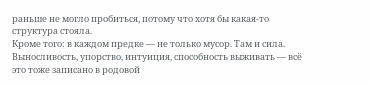раньше не могло пробиться, потому что хотя бы какая-то структура стояла.
Кроме того: в каждом предке — не только мусор. Там и сила. Выносливость, упорство, интуиция, способность выживать — всё это тоже записано в родовой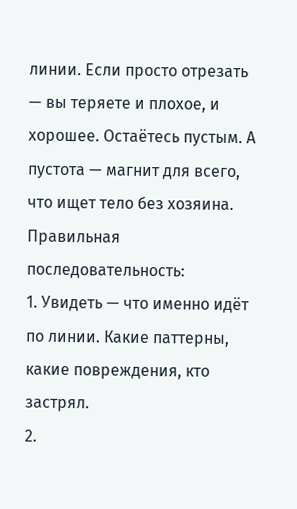линии. Если просто отрезать — вы теряете и плохое, и хорошее. Остаётесь пустым. А пустота — магнит для всего, что ищет тело без хозяина.
Правильная последовательность:
1. Увидеть — что именно идёт по линии. Какие паттерны,
какие повреждения, кто застрял.
2.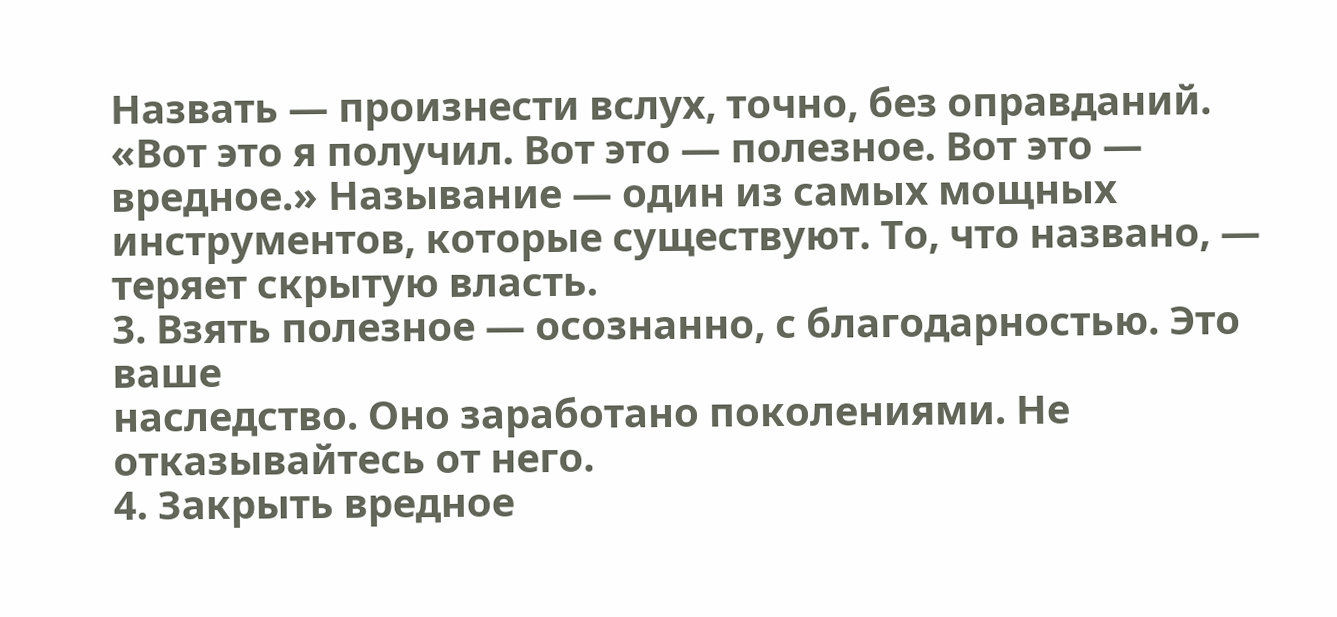Назвать — произнести вслух, точно, без оправданий.
«Вот это я получил. Вот это — полезное. Вот это — вредное.» Называние — один из самых мощных инструментов, которые существуют. То, что названо, — теряет скрытую власть.
3. Взять полезное — осознанно, с благодарностью. Это ваше
наследство. Оно заработано поколениями. Не отказывайтесь от него.
4. Закрыть вредное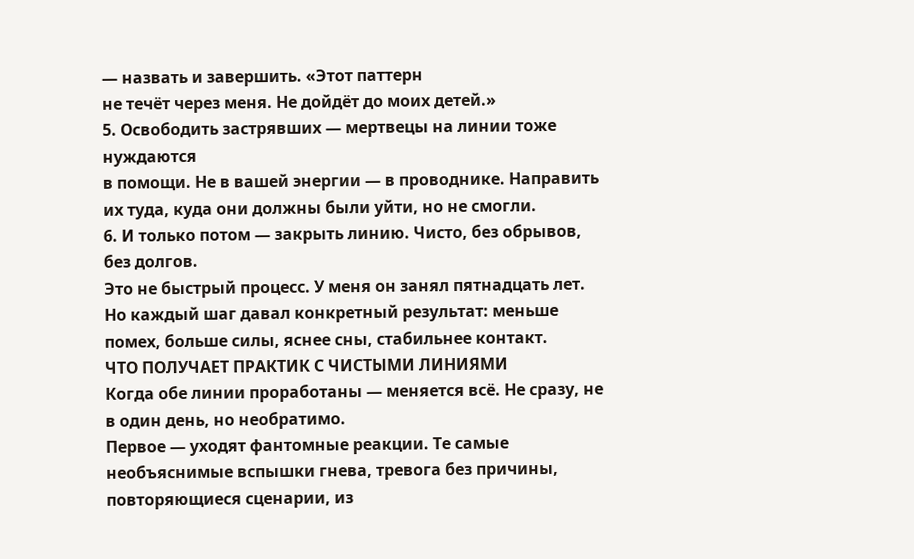— назвать и завершить. «Этот паттерн
не течёт через меня. Не дойдёт до моих детей.»
5. Освободить застрявших — мертвецы на линии тоже нуждаются
в помощи. Не в вашей энергии — в проводнике. Направить их туда, куда они должны были уйти, но не смогли.
6. И только потом — закрыть линию. Чисто, без обрывов,
без долгов.
Это не быстрый процесс. У меня он занял пятнадцать лет. Но каждый шаг давал конкретный результат: меньше помех, больше силы, яснее сны, стабильнее контакт.
ЧТО ПОЛУЧАЕТ ПРАКТИК С ЧИСТЫМИ ЛИНИЯМИ
Когда обе линии проработаны — меняется всё. Не сразу, не в один день, но необратимо.
Первое — уходят фантомные реакции. Те самые необъяснимые вспышки гнева, тревога без причины, повторяющиеся сценарии, из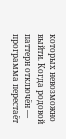которых невозможно выйти. Когда родовой паттерн отключён — программа перестаёт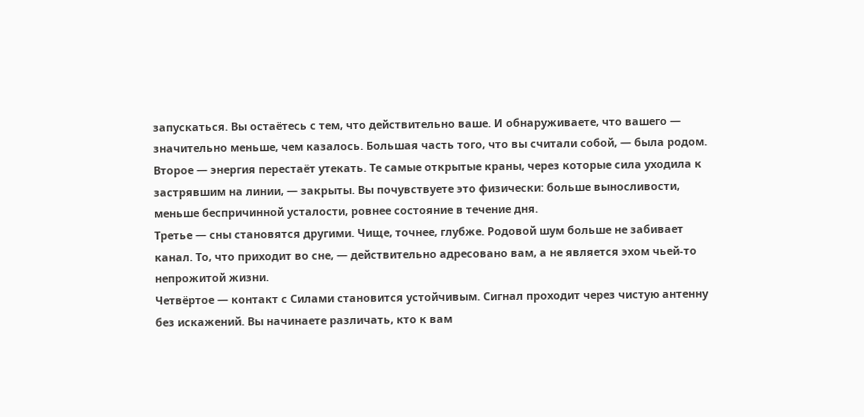запускаться. Вы остаётесь с тем, что действительно ваше. И обнаруживаете, что вашего — значительно меньше, чем казалось. Большая часть того, что вы считали собой, — была родом.
Второе — энергия перестаёт утекать. Те самые открытые краны, через которые сила уходила к застрявшим на линии, — закрыты. Вы почувствуете это физически: больше выносливости, меньше беспричинной усталости, ровнее состояние в течение дня.
Третье — сны становятся другими. Чище, точнее, глубже. Родовой шум больше не забивает канал. То, что приходит во сне, — действительно адресовано вам, а не является эхом чьей-то непрожитой жизни.
Четвёртое — контакт с Силами становится устойчивым. Сигнал проходит через чистую антенну без искажений. Вы начинаете различать, кто к вам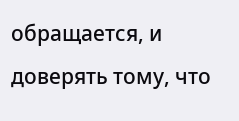обращается, и доверять тому, что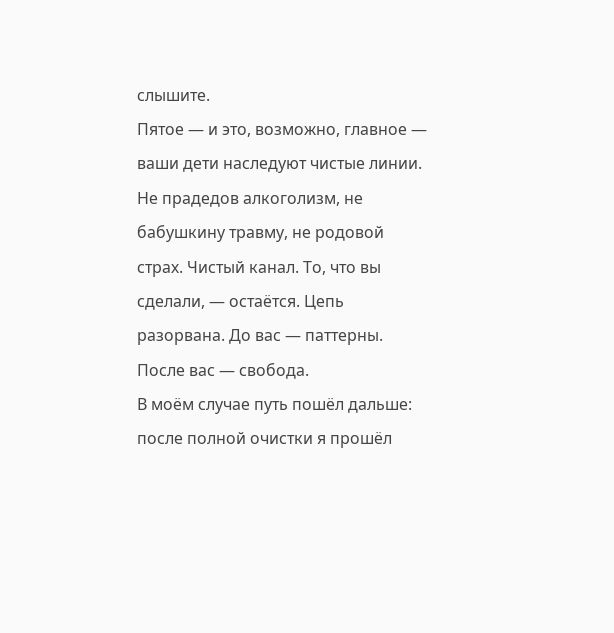слышите.
Пятое — и это, возможно, главное — ваши дети наследуют чистые линии. Не прадедов алкоголизм, не бабушкину травму, не родовой страх. Чистый канал. То, что вы сделали, — остаётся. Цепь разорвана. До вас — паттерны. После вас — свобода.
В моём случае путь пошёл дальше: после полной очистки я прошёл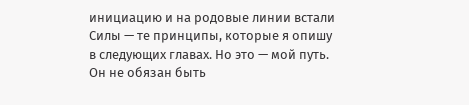инициацию и на родовые линии встали Силы — те принципы, которые я опишу в следующих главах. Но это — мой путь. Он не обязан быть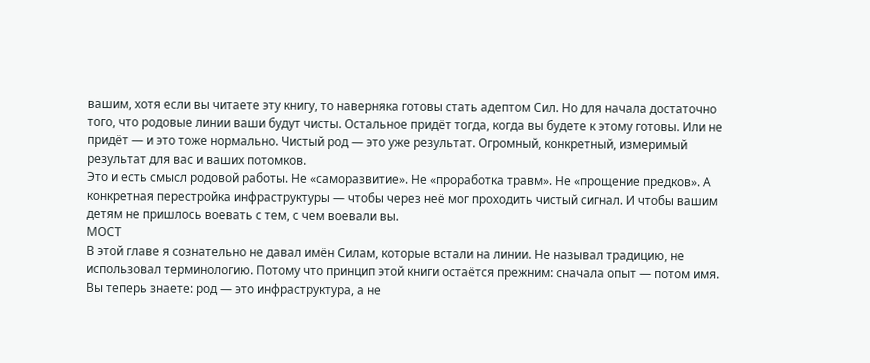вашим, хотя если вы читаете эту книгу, то наверняка готовы стать адептом Сил. Но для начала достаточно того, что родовые линии ваши будут чисты. Остальное придёт тогда, когда вы будете к этому готовы. Или не придёт — и это тоже нормально. Чистый род — это уже результат. Огромный, конкретный, измеримый результат для вас и ваших потомков.
Это и есть смысл родовой работы. Не «саморазвитие». Не «проработка травм». Не «прощение предков». А конкретная перестройка инфраструктуры — чтобы через неё мог проходить чистый сигнал. И чтобы вашим детям не пришлось воевать с тем, с чем воевали вы.
МОСТ
В этой главе я сознательно не давал имён Силам, которые встали на линии. Не называл традицию, не использовал терминологию. Потому что принцип этой книги остаётся прежним: сначала опыт — потом имя.
Вы теперь знаете: род — это инфраструктура, а не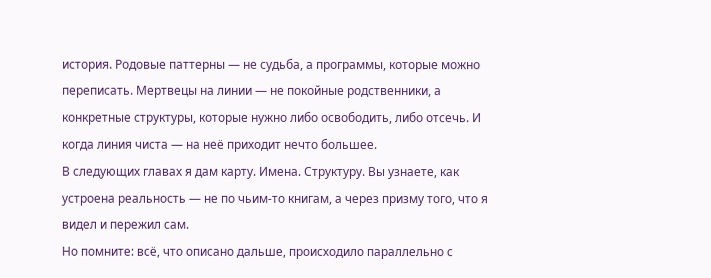история. Родовые паттерны — не судьба, а программы, которые можно переписать. Мертвецы на линии — не покойные родственники, а конкретные структуры, которые нужно либо освободить, либо отсечь. И когда линия чиста — на неё приходит нечто большее.
В следующих главах я дам карту. Имена. Структуру. Вы узнаете, как устроена реальность — не по чьим-то книгам, а через призму того, что я видел и пережил сам.
Но помните: всё, что описано дальше, происходило параллельно с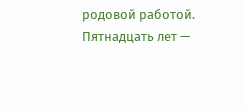родовой работой. Пятнадцать лет —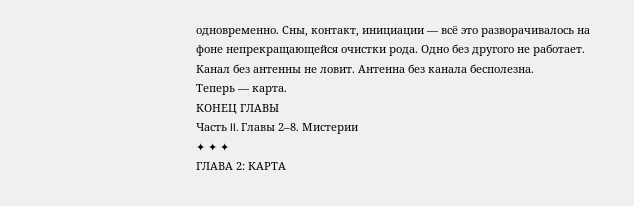одновременно. Сны, контакт, инициации — всё это разворачивалось на фоне непрекращающейся очистки рода. Одно без другого не работает. Канал без антенны не ловит. Антенна без канала бесполезна.
Теперь — карта.
КОНЕЦ ГЛАВЫ
Часть II. Главы 2–8. Мистерии
✦ ✦ ✦
ГЛАВА 2: КАРТА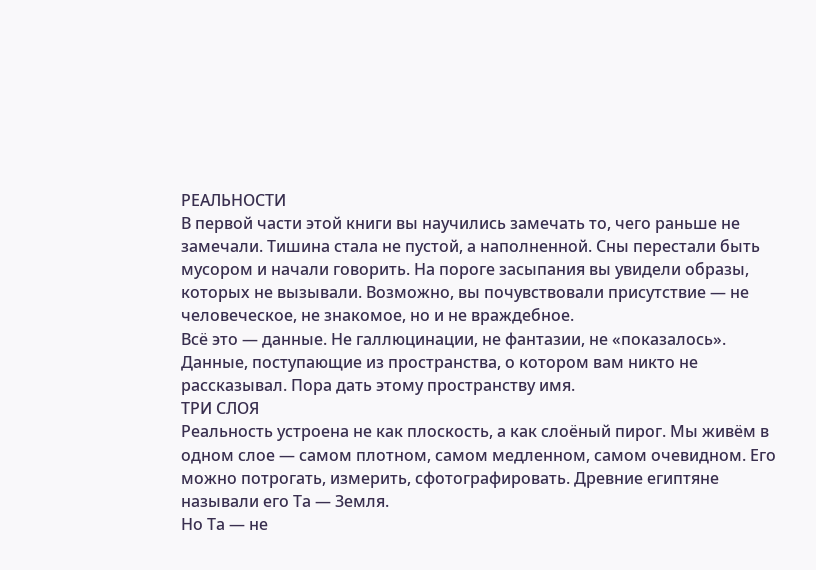РЕАЛЬНОСТИ
В первой части этой книги вы научились замечать то, чего раньше не замечали. Тишина стала не пустой, а наполненной. Сны перестали быть мусором и начали говорить. На пороге засыпания вы увидели образы, которых не вызывали. Возможно, вы почувствовали присутствие — не человеческое, не знакомое, но и не враждебное.
Всё это — данные. Не галлюцинации, не фантазии, не «показалось». Данные, поступающие из пространства, о котором вам никто не рассказывал. Пора дать этому пространству имя.
ТРИ СЛОЯ
Реальность устроена не как плоскость, а как слоёный пирог. Мы живём в одном слое — самом плотном, самом медленном, самом очевидном. Его можно потрогать, измерить, сфотографировать. Древние египтяне называли его Та — Земля.
Но Та — не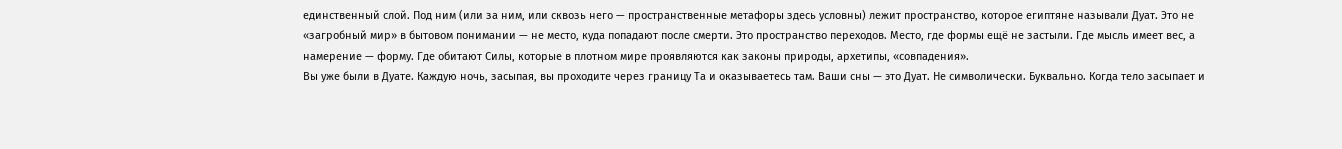единственный слой. Под ним (или за ним, или сквозь него — пространственные метафоры здесь условны) лежит пространство, которое египтяне называли Дуат. Это не «загробный мир» в бытовом понимании — не место, куда попадают после смерти. Это пространство переходов. Место, где формы ещё не застыли. Где мысль имеет вес, а намерение — форму. Где обитают Силы, которые в плотном мире проявляются как законы природы, архетипы, «совпадения».
Вы уже были в Дуате. Каждую ночь, засыпая, вы проходите через границу Та и оказываетесь там. Ваши сны — это Дуат. Не символически. Буквально. Когда тело засыпает и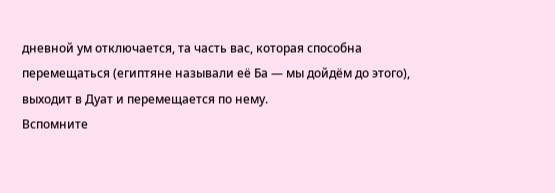дневной ум отключается, та часть вас, которая способна перемещаться (египтяне называли её Ба — мы дойдём до этого), выходит в Дуат и перемещается по нему.
Вспомните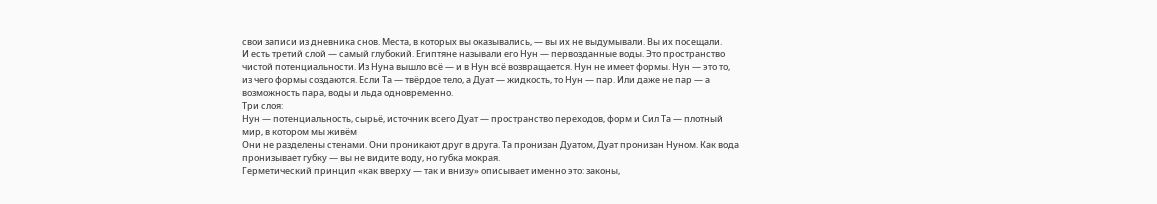свои записи из дневника снов. Места, в которых вы оказывались, — вы их не выдумывали. Вы их посещали.
И есть третий слой — самый глубокий. Египтяне называли его Нун — первозданные воды. Это пространство чистой потенциальности. Из Нуна вышло всё — и в Нун всё возвращается. Нун не имеет формы. Нун — это то, из чего формы создаются. Если Та — твёрдое тело, а Дуат — жидкость, то Нун — пар. Или даже не пар — а возможность пара, воды и льда одновременно.
Три слоя:
Нун — потенциальность, сырьё, источник всего Дуат — пространство переходов, форм и Сил Та — плотный мир, в котором мы живём
Они не разделены стенами. Они проникают друг в друга. Та пронизан Дуатом, Дуат пронизан Нуном. Как вода пронизывает губку — вы не видите воду, но губка мокрая.
Герметический принцип «как вверху — так и внизу» описывает именно это: законы,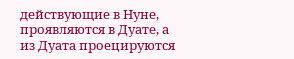действующие в Нуне, проявляются в Дуате, а из Дуата проецируются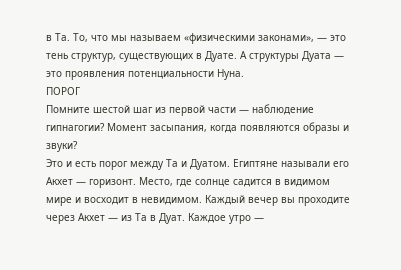в Та. То, что мы называем «физическими законами», — это тень структур, существующих в Дуате. А структуры Дуата — это проявления потенциальности Нуна.
ПОРОГ
Помните шестой шаг из первой части — наблюдение гипнагогии? Момент засыпания, когда появляются образы и звуки?
Это и есть порог между Та и Дуатом. Египтяне называли его Акхет — горизонт. Место, где солнце садится в видимом мире и восходит в невидимом. Каждый вечер вы проходите через Акхет — из Та в Дуат. Каждое утро —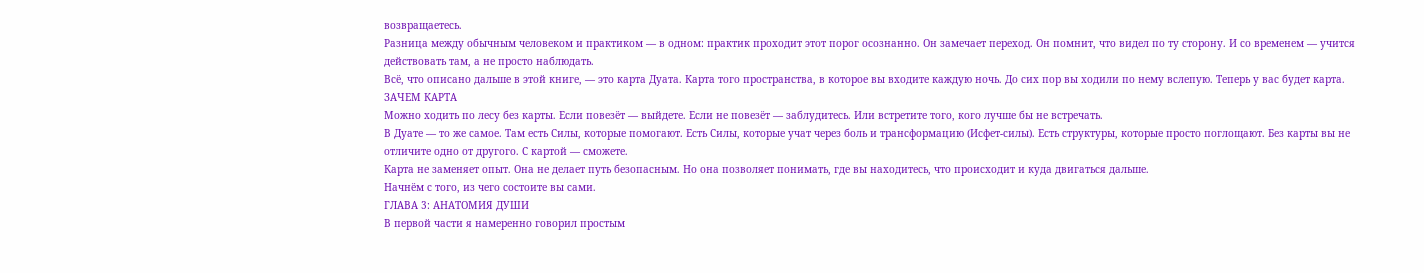возвращаетесь.
Разница между обычным человеком и практиком — в одном: практик проходит этот порог осознанно. Он замечает переход. Он помнит, что видел по ту сторону. И со временем — учится действовать там, а не просто наблюдать.
Всё, что описано дальше в этой книге, — это карта Дуата. Карта того пространства, в которое вы входите каждую ночь. До сих пор вы ходили по нему вслепую. Теперь у вас будет карта.
ЗАЧЕМ КАРТА
Можно ходить по лесу без карты. Если повезёт — выйдете. Если не повезёт — заблудитесь. Или встретите того, кого лучше бы не встречать.
В Дуате — то же самое. Там есть Силы, которые помогают. Есть Силы, которые учат через боль и трансформацию (Исфет-силы). Есть структуры, которые просто поглощают. Без карты вы не отличите одно от другого. С картой — сможете.
Карта не заменяет опыт. Она не делает путь безопасным. Но она позволяет понимать, где вы находитесь, что происходит и куда двигаться дальше.
Начнём с того, из чего состоите вы сами.
ГЛАВА 3: АНАТОМИЯ ДУШИ
В первой части я намеренно говорил простым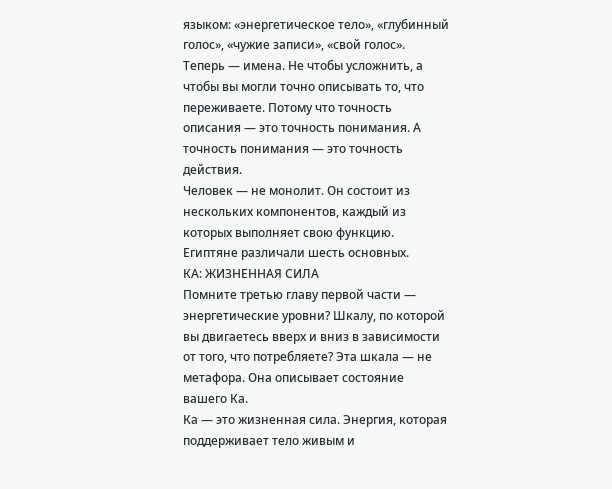языком: «энергетическое тело», «глубинный голос», «чужие записи», «свой голос». Теперь — имена. Не чтобы усложнить, а чтобы вы могли точно описывать то, что переживаете. Потому что точность описания — это точность понимания. А точность понимания — это точность действия.
Человек — не монолит. Он состоит из нескольких компонентов, каждый из которых выполняет свою функцию. Египтяне различали шесть основных.
КА: ЖИЗНЕННАЯ СИЛА
Помните третью главу первой части — энергетические уровни? Шкалу, по которой вы двигаетесь вверх и вниз в зависимости от того, что потребляете? Эта шкала — не метафора. Она описывает состояние вашего Ка.
Ка — это жизненная сила. Энергия, которая поддерживает тело живым и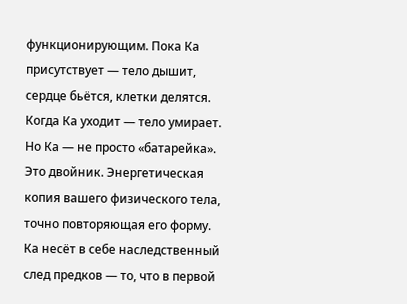функционирующим. Пока Ка присутствует — тело дышит, сердце бьётся, клетки делятся. Когда Ка уходит — тело умирает.
Но Ка — не просто «батарейка». Это двойник. Энергетическая копия вашего физического тела, точно повторяющая его форму. Ка несёт в себе наследственный след предков — то, что в первой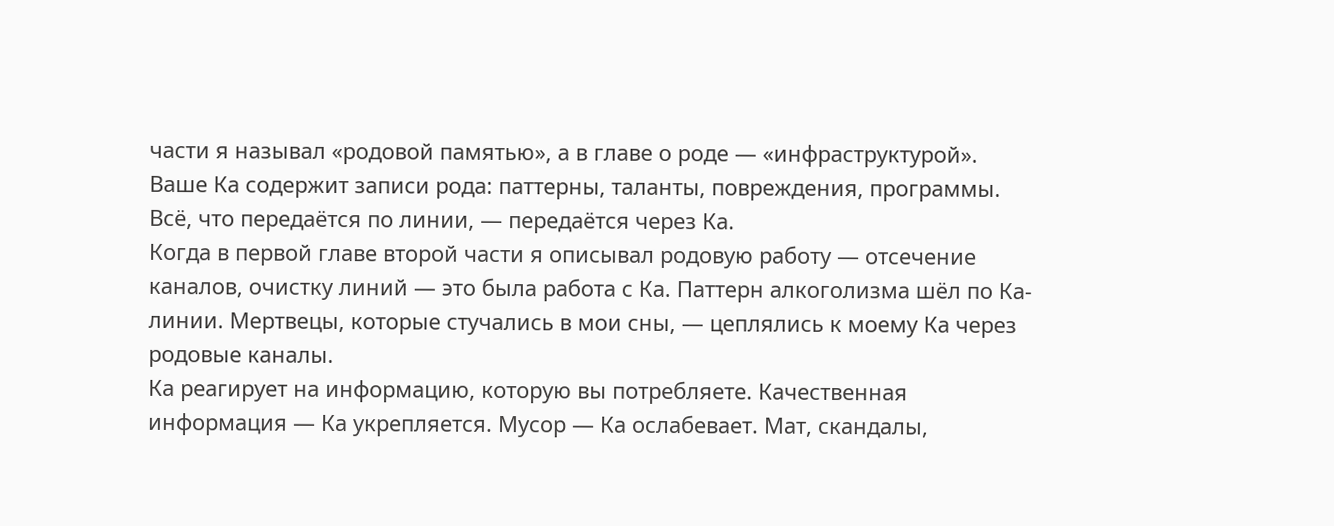части я называл «родовой памятью», а в главе о роде — «инфраструктурой». Ваше Ка содержит записи рода: паттерны, таланты, повреждения, программы. Всё, что передаётся по линии, — передаётся через Ка.
Когда в первой главе второй части я описывал родовую работу — отсечение каналов, очистку линий — это была работа с Ка. Паттерн алкоголизма шёл по Ка-линии. Мертвецы, которые стучались в мои сны, — цеплялись к моему Ка через родовые каналы.
Ка реагирует на информацию, которую вы потребляете. Качественная информация — Ка укрепляется. Мусор — Ка ослабевает. Мат, скандалы,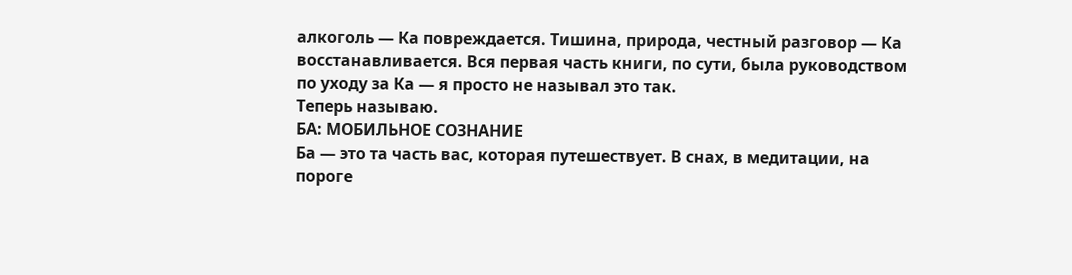алкоголь — Ка повреждается. Тишина, природа, честный разговор — Ка восстанавливается. Вся первая часть книги, по сути, была руководством по уходу за Ка — я просто не называл это так.
Теперь называю.
БА: МОБИЛЬНОЕ СОЗНАНИЕ
Ба — это та часть вас, которая путешествует. В снах, в медитации, на пороге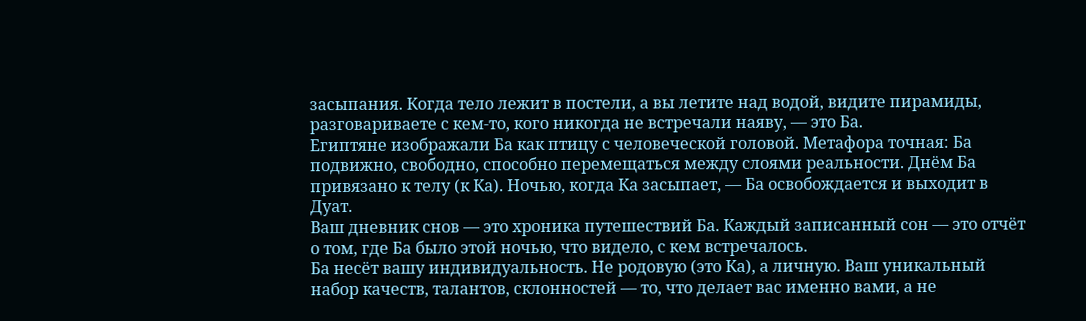засыпания. Когда тело лежит в постели, а вы летите над водой, видите пирамиды, разговариваете с кем-то, кого никогда не встречали наяву, — это Ба.
Египтяне изображали Ба как птицу с человеческой головой. Метафора точная: Ба подвижно, свободно, способно перемещаться между слоями реальности. Днём Ба привязано к телу (к Ка). Ночью, когда Ка засыпает, — Ба освобождается и выходит в Дуат.
Ваш дневник снов — это хроника путешествий Ба. Каждый записанный сон — это отчёт о том, где Ба было этой ночью, что видело, с кем встречалось.
Ба несёт вашу индивидуальность. Не родовую (это Ка), а личную. Ваш уникальный набор качеств, талантов, склонностей — то, что делает вас именно вами, а не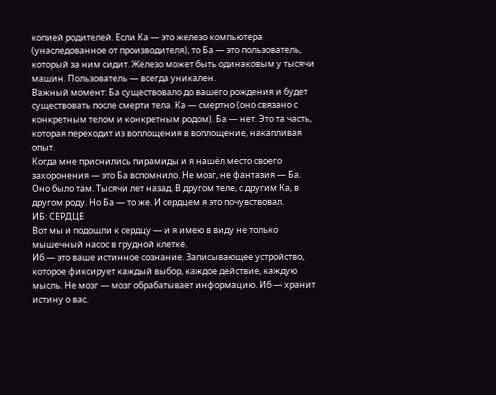копией родителей. Если Ка — это железо компьютера (унаследованное от производителя), то Ба — это пользователь, который за ним сидит. Железо может быть одинаковым у тысячи машин. Пользователь — всегда уникален.
Важный момент: Ба существовало до вашего рождения и будет существовать после смерти тела. Ка — смертно (оно связано с конкретным телом и конкретным родом). Ба — нет. Это та часть, которая переходит из воплощения в воплощение, накапливая опыт.
Когда мне приснились пирамиды и я нашёл место своего захоронения — это Ба вспомнило. Не мозг, не фантазия — Ба. Оно было там. Тысячи лет назад. В другом теле, с другим Ка, в другом роду. Но Ба — то же. И сердцем я это почувствовал.
ИБ: СЕРДЦЕ
Вот мы и подошли к сердцу — и я имею в виду не только мышечный насос в грудной клетке.
Иб — это ваше истинное сознание. Записывающее устройство, которое фиксирует каждый выбор, каждое действие, каждую мысль. Не мозг — мозг обрабатывает информацию. Иб — хранит истину о вас.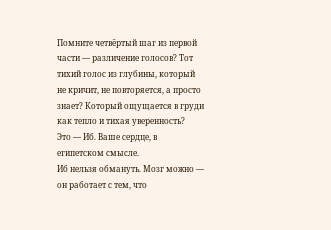Помните четвёртый шаг из первой части — различение голосов? Тот тихий голос из глубины, который не кричит, не повторяется, а просто знает? Который ощущается в груди как тепло и тихая уверенность?
Это — Иб. Ваше сердце, в египетском смысле.
Иб нельзя обмануть. Мозг можно — он работает с тем, что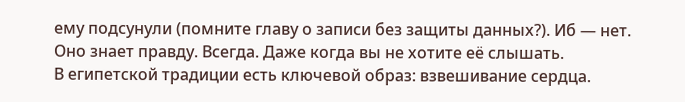ему подсунули (помните главу о записи без защиты данных?). Иб — нет. Оно знает правду. Всегда. Даже когда вы не хотите её слышать.
В египетской традиции есть ключевой образ: взвешивание сердца.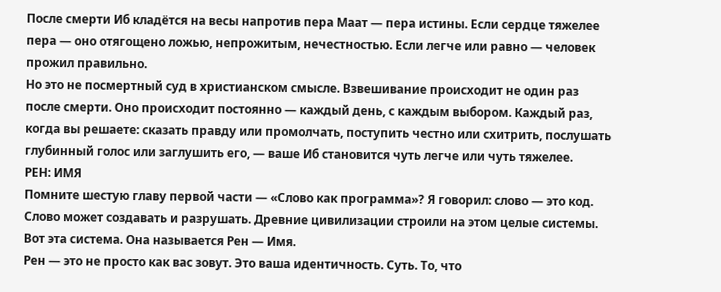После смерти Иб кладётся на весы напротив пера Маат — пера истины. Если сердце тяжелее пера — оно отягощено ложью, непрожитым, нечестностью. Если легче или равно — человек прожил правильно.
Но это не посмертный суд в христианском смысле. Взвешивание происходит не один раз после смерти. Оно происходит постоянно — каждый день, с каждым выбором. Каждый раз, когда вы решаете: сказать правду или промолчать, поступить честно или схитрить, послушать глубинный голос или заглушить его, — ваше Иб становится чуть легче или чуть тяжелее.
РЕН: ИМЯ
Помните шестую главу первой части — «Слово как программа»? Я говорил: слово — это код. Слово может создавать и разрушать. Древние цивилизации строили на этом целые системы.
Вот эта система. Она называется Рен — Имя.
Рен — это не просто как вас зовут. Это ваша идентичность. Суть. То, что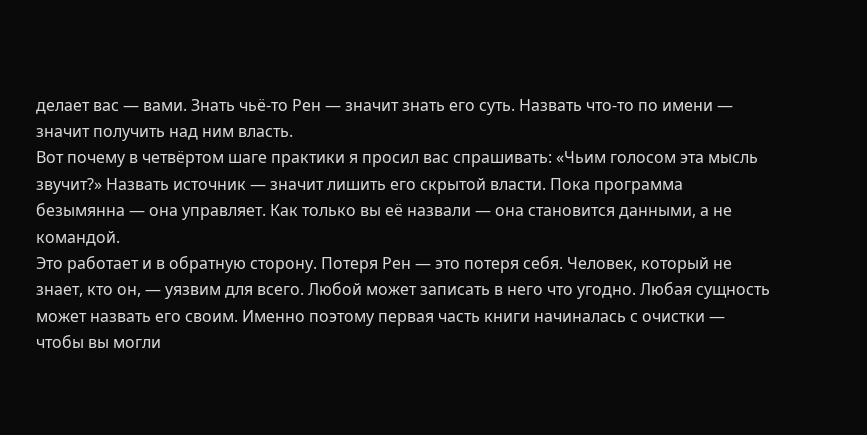делает вас — вами. Знать чьё-то Рен — значит знать его суть. Назвать что-то по имени — значит получить над ним власть.
Вот почему в четвёртом шаге практики я просил вас спрашивать: «Чьим голосом эта мысль звучит?» Назвать источник — значит лишить его скрытой власти. Пока программа безымянна — она управляет. Как только вы её назвали — она становится данными, а не командой.
Это работает и в обратную сторону. Потеря Рен — это потеря себя. Человек, который не знает, кто он, — уязвим для всего. Любой может записать в него что угодно. Любая сущность может назвать его своим. Именно поэтому первая часть книги начиналась с очистки — чтобы вы могли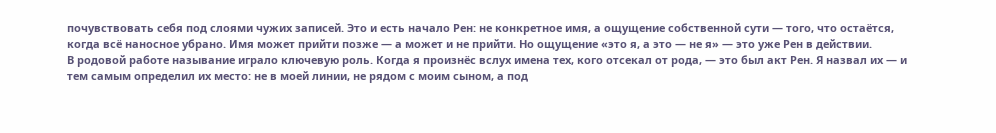почувствовать себя под слоями чужих записей. Это и есть начало Рен: не конкретное имя, а ощущение собственной сути — того, что остаётся, когда всё наносное убрано. Имя может прийти позже — а может и не прийти. Но ощущение «это я, а это — не я» — это уже Рен в действии.
В родовой работе называние играло ключевую роль. Когда я произнёс вслух имена тех, кого отсекал от рода, — это был акт Рен. Я назвал их — и тем самым определил их место: не в моей линии, не рядом с моим сыном, а под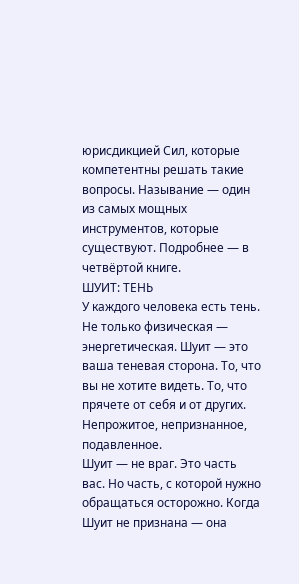юрисдикцией Сил, которые компетентны решать такие вопросы. Называние — один из самых мощных инструментов, которые существуют. Подробнее — в четвёртой книге.
ШУИТ: ТЕНЬ
У каждого человека есть тень. Не только физическая — энергетическая. Шуит — это ваша теневая сторона. То, что вы не хотите видеть. То, что прячете от себя и от других. Непрожитое, непризнанное, подавленное.
Шуит — не враг. Это часть вас. Но часть, с которой нужно обращаться осторожно. Когда Шуит не признана — она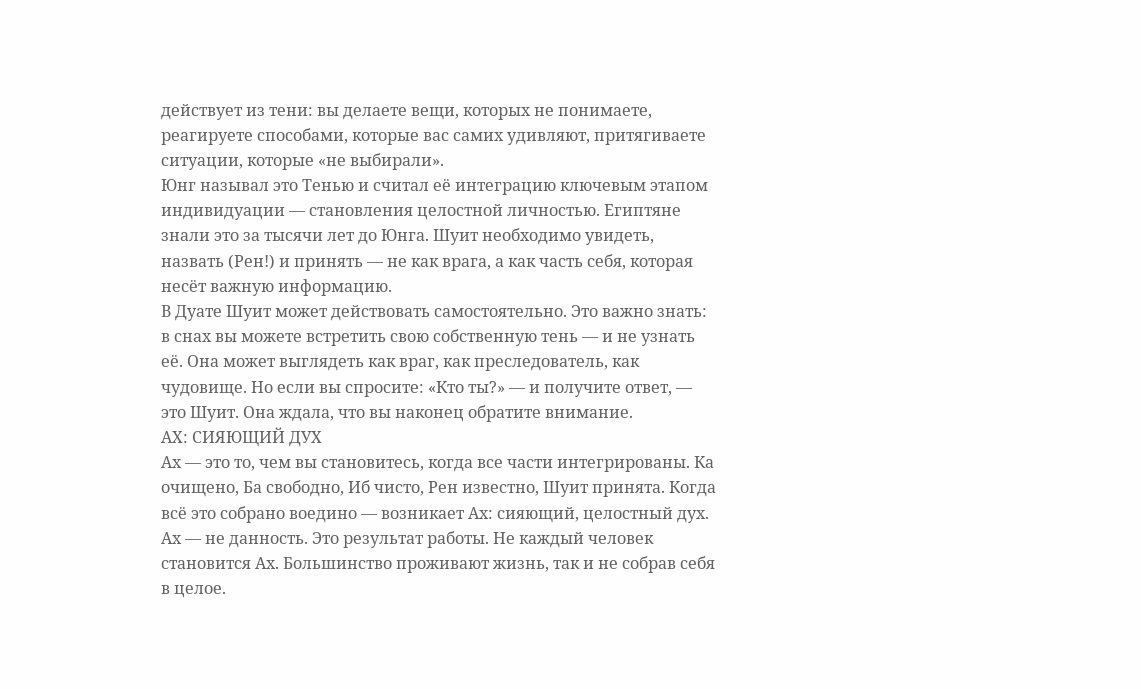действует из тени: вы делаете вещи, которых не понимаете, реагируете способами, которые вас самих удивляют, притягиваете ситуации, которые «не выбирали».
Юнг называл это Тенью и считал её интеграцию ключевым этапом индивидуации — становления целостной личностью. Египтяне знали это за тысячи лет до Юнга. Шуит необходимо увидеть, назвать (Рен!) и принять — не как врага, а как часть себя, которая несёт важную информацию.
В Дуате Шуит может действовать самостоятельно. Это важно знать: в снах вы можете встретить свою собственную тень — и не узнать её. Она может выглядеть как враг, как преследователь, как чудовище. Но если вы спросите: «Кто ты?» — и получите ответ, — это Шуит. Она ждала, что вы наконец обратите внимание.
АХ: СИЯЮЩИЙ ДУХ
Ах — это то, чем вы становитесь, когда все части интегрированы. Ка очищено, Ба свободно, Иб чисто, Рен известно, Шуит принята. Когда всё это собрано воедино — возникает Ах: сияющий, целостный дух.
Ах — не данность. Это результат работы. Не каждый человек становится Ах. Большинство проживают жизнь, так и не собрав себя в целое.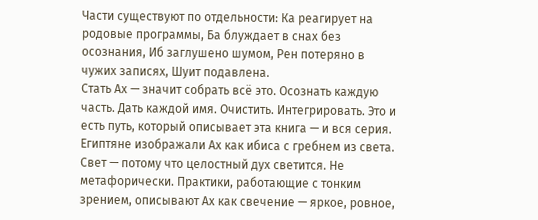Части существуют по отдельности: Ка реагирует на родовые программы, Ба блуждает в снах без осознания, Иб заглушено шумом, Рен потеряно в чужих записях, Шуит подавлена.
Стать Ах — значит собрать всё это. Осознать каждую часть. Дать каждой имя. Очистить. Интегрировать. Это и есть путь, который описывает эта книга — и вся серия.
Египтяне изображали Ах как ибиса с гребнем из света. Свет — потому что целостный дух светится. Не метафорически. Практики, работающие с тонким зрением, описывают Ах как свечение — яркое, ровное,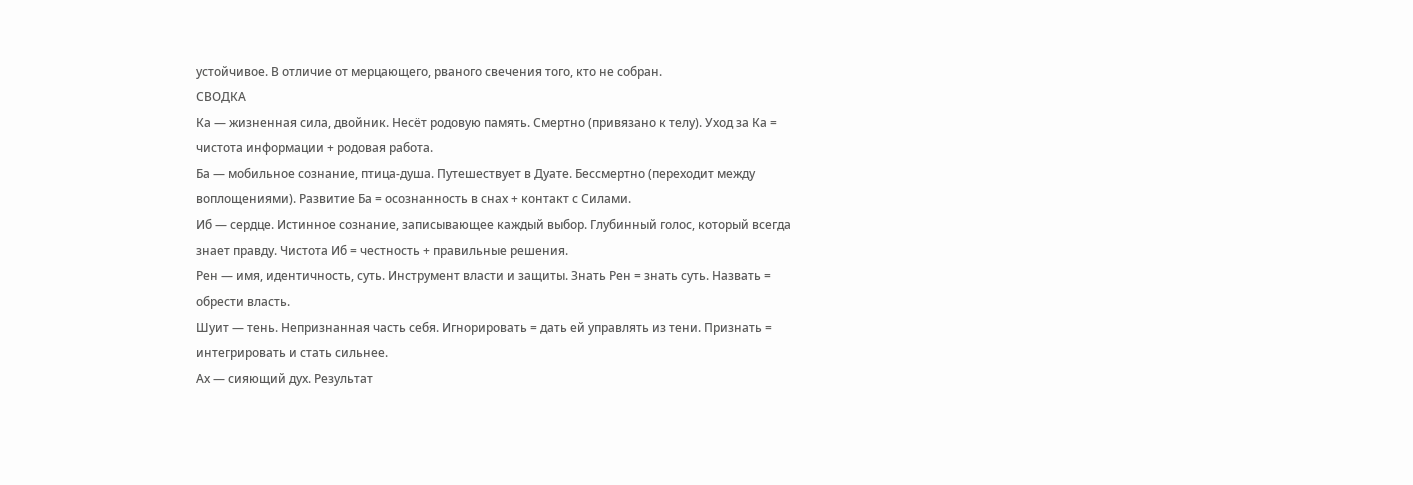устойчивое. В отличие от мерцающего, рваного свечения того, кто не собран.
СВОДКА
Ка — жизненная сила, двойник. Несёт родовую память. Смертно (привязано к телу). Уход за Ка = чистота информации + родовая работа.
Ба — мобильное сознание, птица-душа. Путешествует в Дуате. Бессмертно (переходит между воплощениями). Развитие Ба = осознанность в снах + контакт с Силами.
Иб — сердце. Истинное сознание, записывающее каждый выбор. Глубинный голос, который всегда знает правду. Чистота Иб = честность + правильные решения.
Рен — имя, идентичность, суть. Инструмент власти и защиты. Знать Рен = знать суть. Назвать = обрести власть.
Шуит — тень. Непризнанная часть себя. Игнорировать = дать ей управлять из тени. Признать = интегрировать и стать сильнее.
Ах — сияющий дух. Результат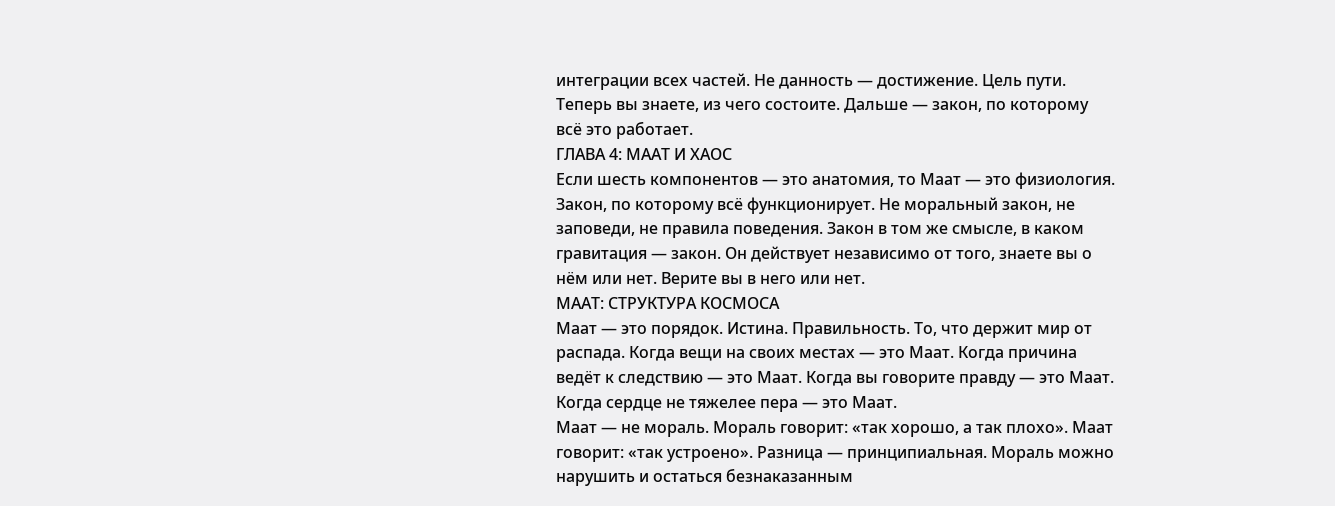интеграции всех частей. Не данность — достижение. Цель пути.
Теперь вы знаете, из чего состоите. Дальше — закон, по которому всё это работает.
ГЛАВА 4: МААТ И ХАОС
Если шесть компонентов — это анатомия, то Маат — это физиология. Закон, по которому всё функционирует. Не моральный закон, не заповеди, не правила поведения. Закон в том же смысле, в каком гравитация — закон. Он действует независимо от того, знаете вы о нём или нет. Верите вы в него или нет.
МААТ: СТРУКТУРА КОСМОСА
Маат — это порядок. Истина. Правильность. То, что держит мир от распада. Когда вещи на своих местах — это Маат. Когда причина ведёт к следствию — это Маат. Когда вы говорите правду — это Маат. Когда сердце не тяжелее пера — это Маат.
Маат — не мораль. Мораль говорит: «так хорошо, а так плохо». Маат говорит: «так устроено». Разница — принципиальная. Мораль можно нарушить и остаться безнаказанным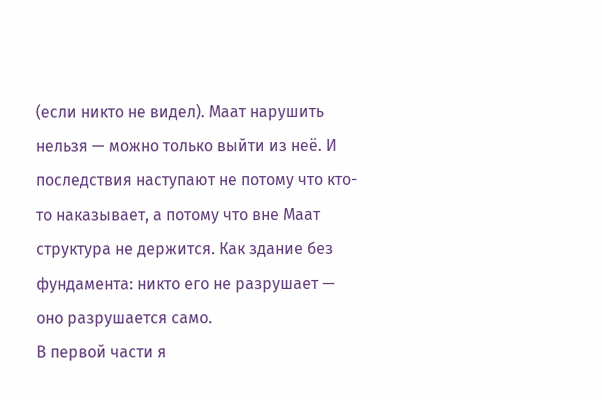(если никто не видел). Маат нарушить нельзя — можно только выйти из неё. И последствия наступают не потому что кто-то наказывает, а потому что вне Маат структура не держится. Как здание без фундамента: никто его не разрушает — оно разрушается само.
В первой части я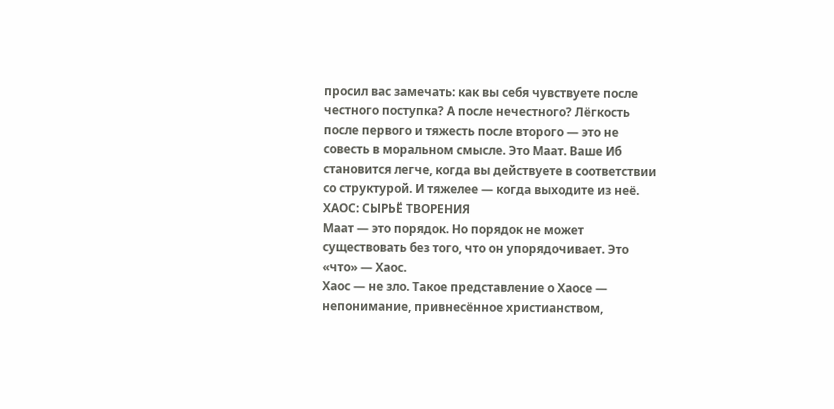просил вас замечать: как вы себя чувствуете после честного поступка? А после нечестного? Лёгкость после первого и тяжесть после второго — это не совесть в моральном смысле. Это Маат. Ваше Иб становится легче, когда вы действуете в соответствии со структурой. И тяжелее — когда выходите из неё.
ХАОС: СЫРЬЁ ТВОРЕНИЯ
Маат — это порядок. Но порядок не может существовать без того, что он упорядочивает. Это «что» — Хаос.
Хаос — не зло. Такое представление о Хаосе — непонимание, привнесённое христианством,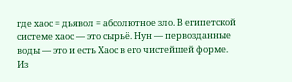где хаос = дьявол = абсолютное зло. В египетской системе хаос — это сырьё. Нун — первозданные воды — это и есть Хаос в его чистейшей форме. Из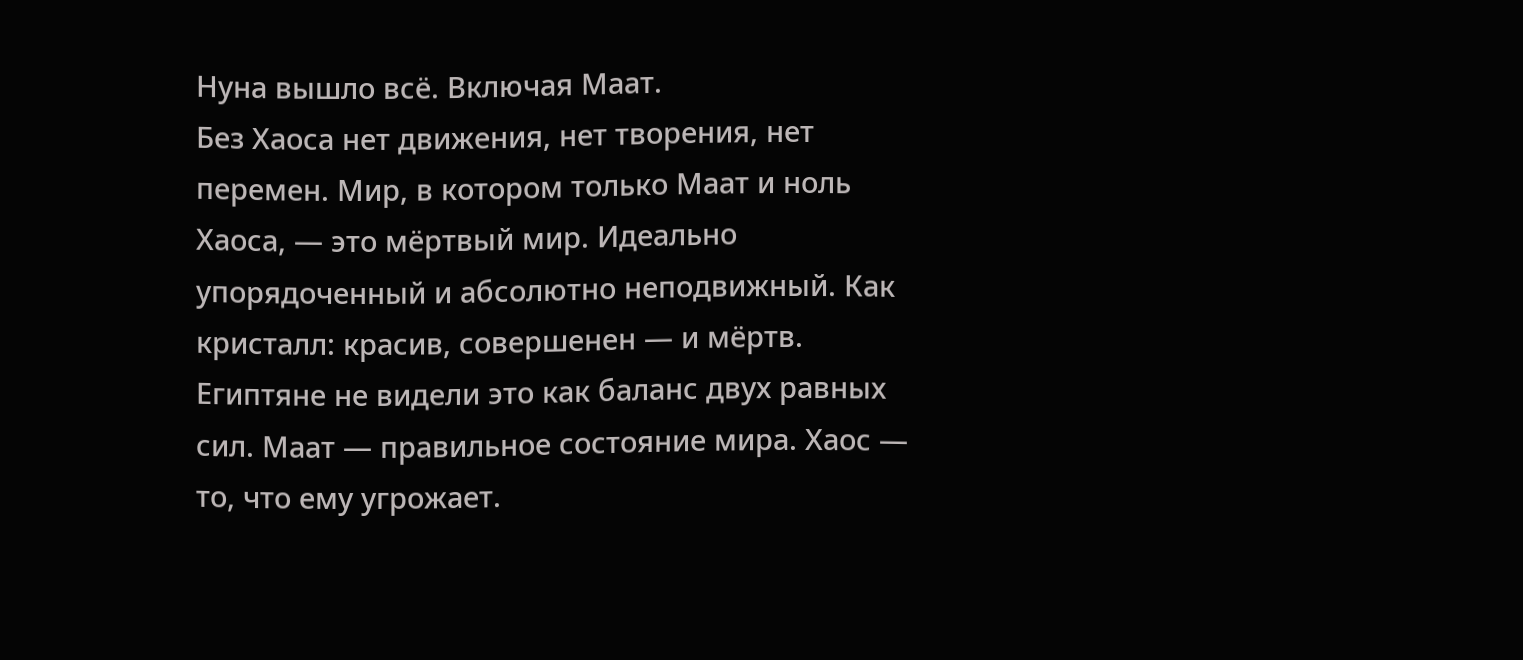Нуна вышло всё. Включая Маат.
Без Хаоса нет движения, нет творения, нет перемен. Мир, в котором только Маат и ноль Хаоса, — это мёртвый мир. Идеально упорядоченный и абсолютно неподвижный. Как кристалл: красив, совершенен — и мёртв.
Египтяне не видели это как баланс двух равных сил. Маат — правильное состояние мира. Хаос — то, что ему угрожает.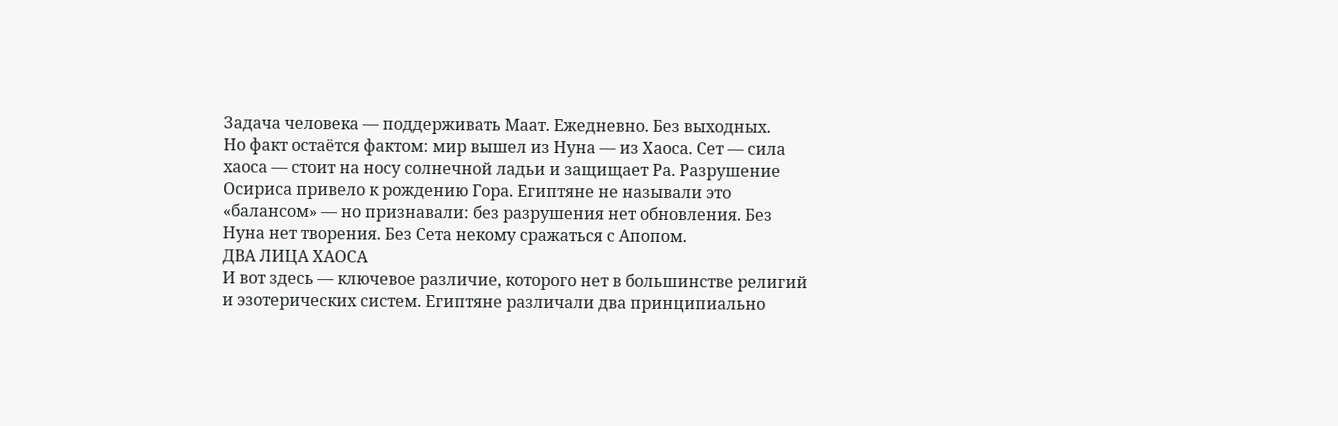Задача человека — поддерживать Маат. Ежедневно. Без выходных.
Но факт остаётся фактом: мир вышел из Нуна — из Хаоса. Сет — сила хаоса — стоит на носу солнечной ладьи и защищает Ра. Разрушение Осириса привело к рождению Гора. Египтяне не называли это «балансом» — но признавали: без разрушения нет обновления. Без Нуна нет творения. Без Сета некому сражаться с Апопом.
ДВА ЛИЦА ХАОСА
И вот здесь — ключевое различие, которого нет в большинстве религий и эзотерических систем. Египтяне различали два принципиально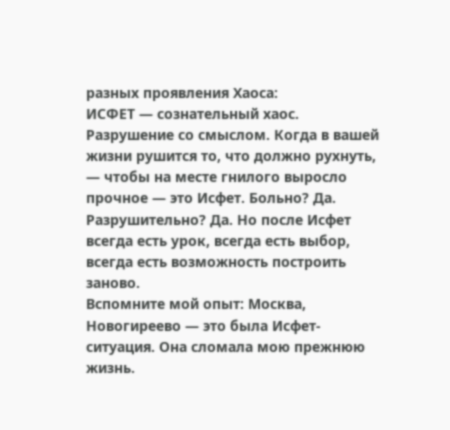разных проявления Хаоса:
ИСФЕТ — сознательный хаос. Разрушение со смыслом. Когда в вашей жизни рушится то, что должно рухнуть, — чтобы на месте гнилого выросло прочное — это Исфет. Больно? Да. Разрушительно? Да. Но после Исфет всегда есть урок, всегда есть выбор, всегда есть возможность построить заново.
Вспомните мой опыт: Москва, Новогиреево — это была Исфет-ситуация. Она сломала мою прежнюю жизнь.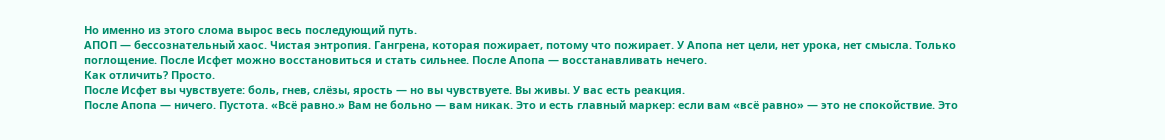Но именно из этого слома вырос весь последующий путь.
АПОП — бессознательный хаос. Чистая энтропия. Гангрена, которая пожирает, потому что пожирает. У Апопа нет цели, нет урока, нет смысла. Только поглощение. После Исфет можно восстановиться и стать сильнее. После Апопа — восстанавливать нечего.
Как отличить? Просто.
После Исфет вы чувствуете: боль, гнев, слёзы, ярость — но вы чувствуете. Вы живы. У вас есть реакция.
После Апопа — ничего. Пустота. «Всё равно.» Вам не больно — вам никак. Это и есть главный маркер: если вам «всё равно» — это не спокойствие. Это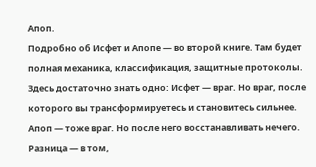Апоп.
Подробно об Исфет и Апопе — во второй книге. Там будет полная механика, классификация, защитные протоколы. Здесь достаточно знать одно: Исфет — враг. Но враг, после которого вы трансформируетесь и становитесь сильнее. Апоп — тоже враг. Но после него восстанавливать нечего. Разница — в том,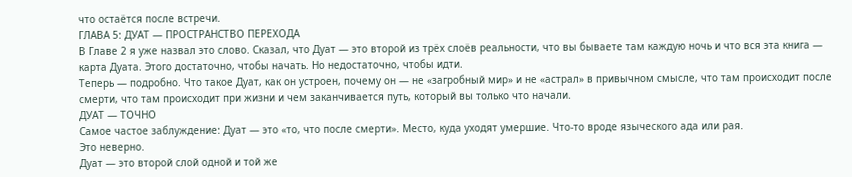что остаётся после встречи.
ГЛАВА 5: ДУАТ — ПРОСТРАНСТВО ПЕРЕХОДА
В Главе 2 я уже назвал это слово. Сказал, что Дуат — это второй из трёх слоёв реальности, что вы бываете там каждую ночь и что вся эта книга — карта Дуата. Этого достаточно, чтобы начать. Но недостаточно, чтобы идти.
Теперь — подробно. Что такое Дуат, как он устроен, почему он — не «загробный мир» и не «астрал» в привычном смысле, что там происходит после смерти, что там происходит при жизни и чем заканчивается путь, который вы только что начали.
ДУАТ — ТОЧНО
Самое частое заблуждение: Дуат — это «то, что после смерти». Место, куда уходят умершие. Что-то вроде языческого ада или рая.
Это неверно.
Дуат — это второй слой одной и той же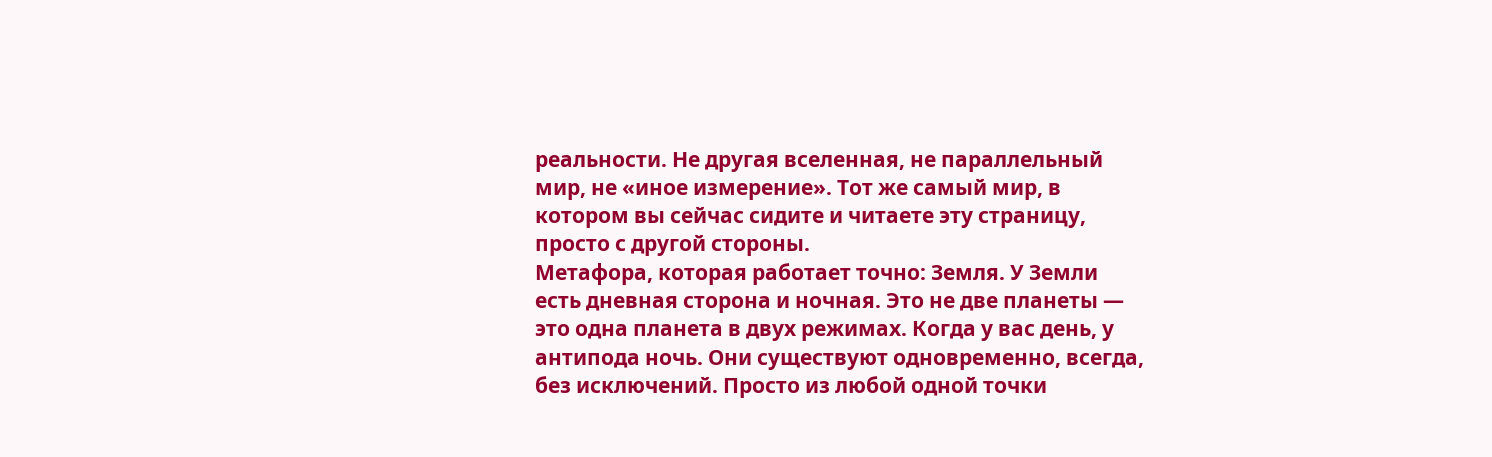реальности. Не другая вселенная, не параллельный мир, не «иное измерение». Тот же самый мир, в котором вы сейчас сидите и читаете эту страницу, просто с другой стороны.
Метафора, которая работает точно: Земля. У Земли есть дневная сторона и ночная. Это не две планеты — это одна планета в двух режимах. Когда у вас день, у антипода ночь. Они существуют одновременно, всегда, без исключений. Просто из любой одной точки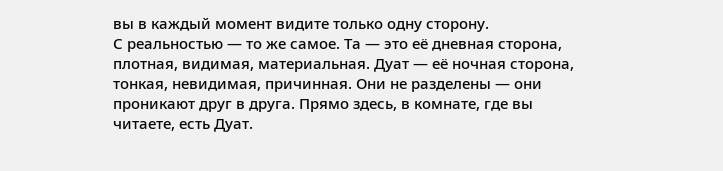вы в каждый момент видите только одну сторону.
С реальностью — то же самое. Та — это её дневная сторона, плотная, видимая, материальная. Дуат — её ночная сторона, тонкая, невидимая, причинная. Они не разделены — они проникают друг в друга. Прямо здесь, в комнате, где вы читаете, есть Дуат.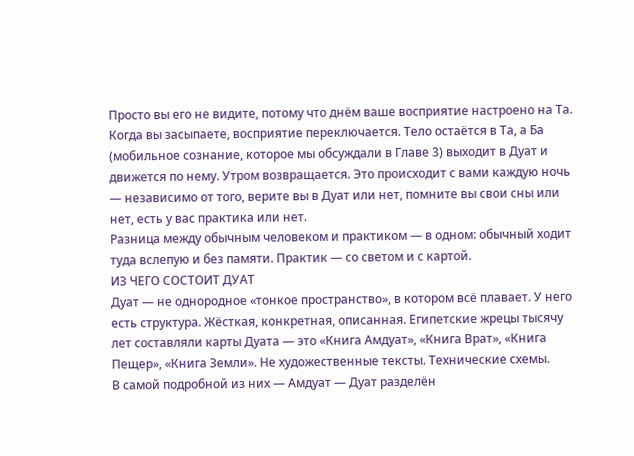Просто вы его не видите, потому что днём ваше восприятие настроено на Та.
Когда вы засыпаете, восприятие переключается. Тело остаётся в Та, а Ба (мобильное сознание, которое мы обсуждали в Главе 3) выходит в Дуат и движется по нему. Утром возвращается. Это происходит с вами каждую ночь — независимо от того, верите вы в Дуат или нет, помните вы свои сны или нет, есть у вас практика или нет.
Разница между обычным человеком и практиком — в одном: обычный ходит туда вслепую и без памяти. Практик — со светом и с картой.
ИЗ ЧЕГО СОСТОИТ ДУАТ
Дуат — не однородное «тонкое пространство», в котором всё плавает. У него есть структура. Жёсткая, конкретная, описанная. Египетские жрецы тысячу лет составляли карты Дуата — это «Книга Амдуат», «Книга Врат», «Книга Пещер», «Книга Земли». Не художественные тексты. Технические схемы.
В самой подробной из них — Амдуат — Дуат разделён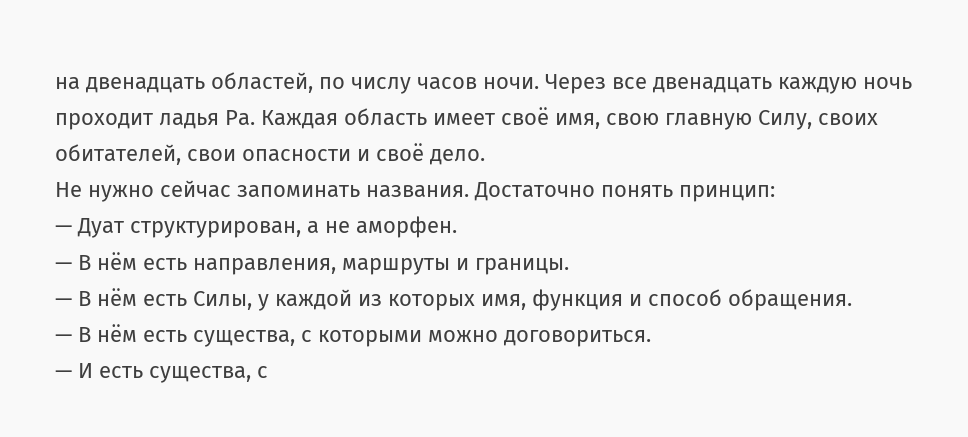на двенадцать областей, по числу часов ночи. Через все двенадцать каждую ночь проходит ладья Ра. Каждая область имеет своё имя, свою главную Силу, своих обитателей, свои опасности и своё дело.
Не нужно сейчас запоминать названия. Достаточно понять принцип:
— Дуат структурирован, а не аморфен.
— В нём есть направления, маршруты и границы.
— В нём есть Силы, у каждой из которых имя, функция и способ обращения.
— В нём есть существа, с которыми можно договориться.
— И есть существа, с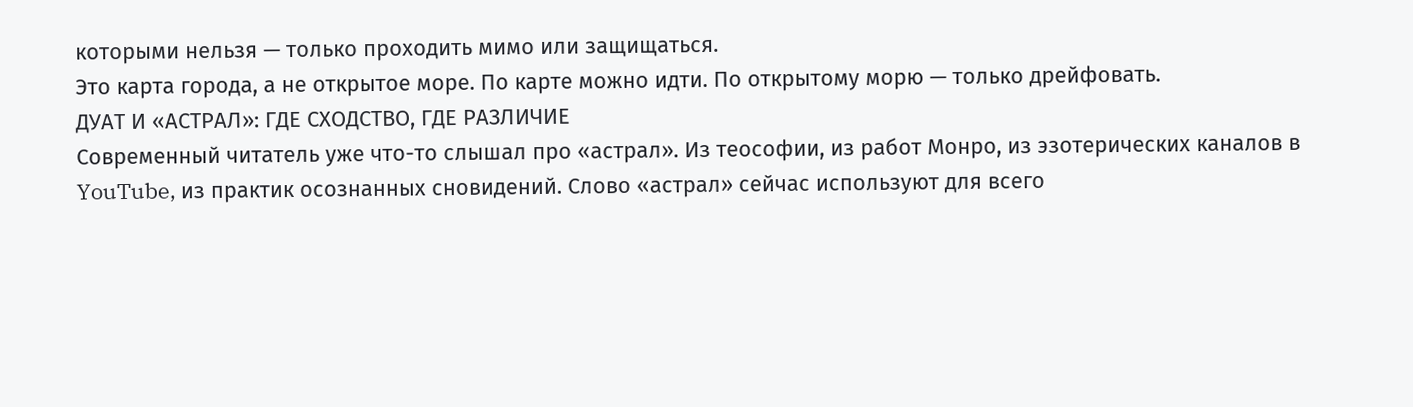которыми нельзя — только проходить мимо или защищаться.
Это карта города, а не открытое море. По карте можно идти. По открытому морю — только дрейфовать.
ДУАТ И «АСТРАЛ»: ГДЕ СХОДСТВО, ГДЕ РАЗЛИЧИЕ
Современный читатель уже что-то слышал про «астрал». Из теософии, из работ Монро, из эзотерических каналов в YouTube, из практик осознанных сновидений. Слово «астрал» сейчас используют для всего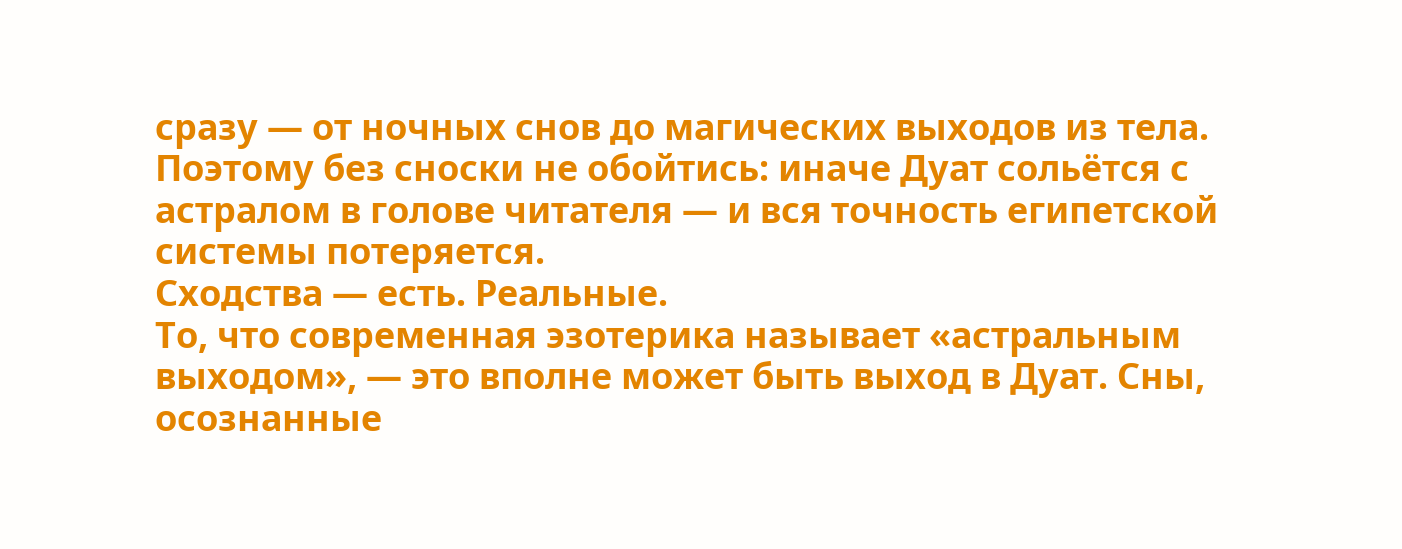сразу — от ночных снов до магических выходов из тела. Поэтому без сноски не обойтись: иначе Дуат сольётся с астралом в голове читателя — и вся точность египетской системы потеряется.
Сходства — есть. Реальные.
То, что современная эзотерика называет «астральным выходом», — это вполне может быть выход в Дуат. Сны, осознанные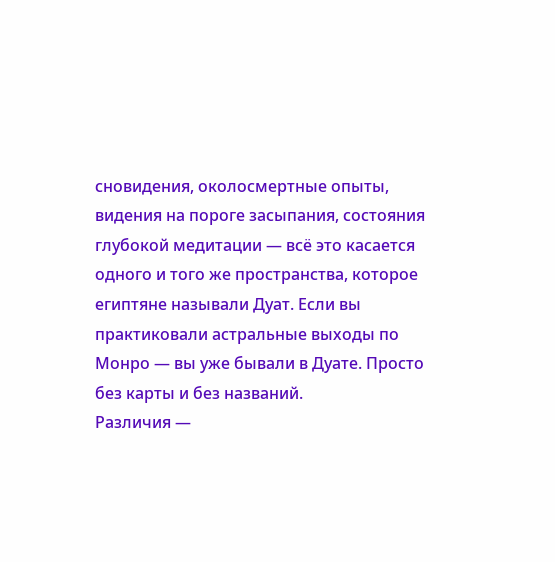сновидения, околосмертные опыты, видения на пороге засыпания, состояния глубокой медитации — всё это касается одного и того же пространства, которое египтяне называли Дуат. Если вы практиковали астральные выходы по Монро — вы уже бывали в Дуате. Просто без карты и без названий.
Различия —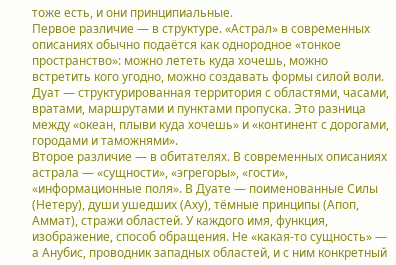тоже есть, и они принципиальные.
Первое различие — в структуре. «Астрал» в современных описаниях обычно подаётся как однородное «тонкое пространство»: можно лететь куда хочешь, можно встретить кого угодно, можно создавать формы силой воли. Дуат — структурированная территория с областями, часами, вратами, маршрутами и пунктами пропуска. Это разница между «океан, плыви куда хочешь» и «континент с дорогами, городами и таможнями».
Второе различие — в обитателях. В современных описаниях астрала — «сущности», «эгрегоры», «гости», «информационные поля». В Дуате — поименованные Силы (Нетеру), души ушедших (Аху), тёмные принципы (Апоп, Аммат), стражи областей. У каждого имя, функция, изображение, способ обращения. Не «какая-то сущность» — а Анубис, проводник западных областей, и с ним конкретный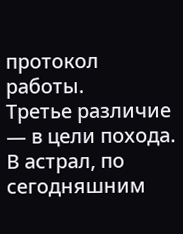протокол работы.
Третье различие — в цели похода. В астрал, по сегодняшним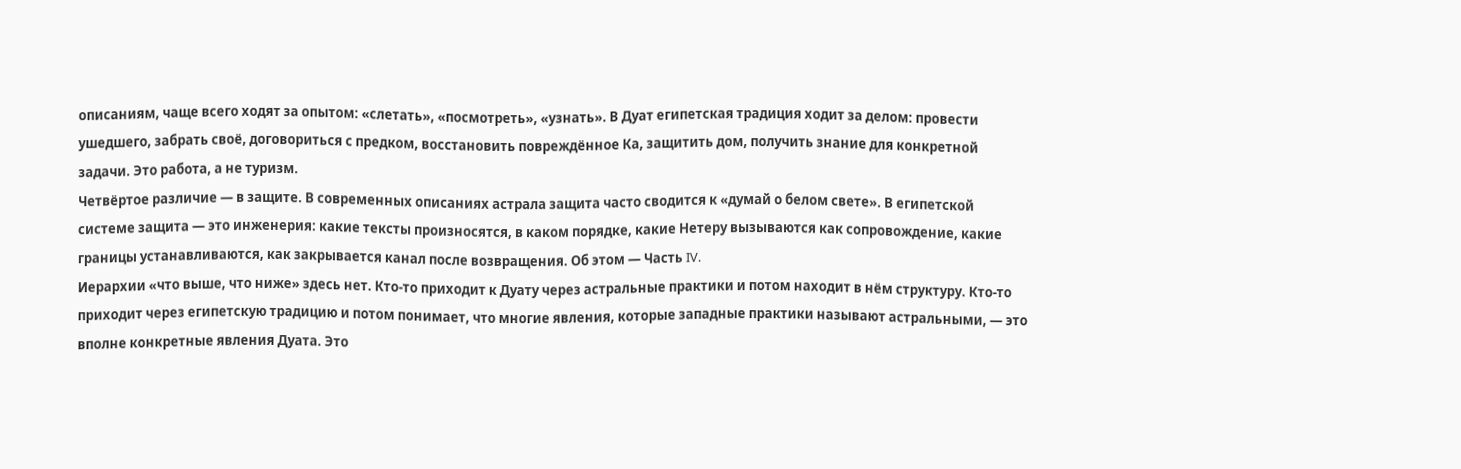описаниям, чаще всего ходят за опытом: «слетать», «посмотреть», «узнать». В Дуат египетская традиция ходит за делом: провести ушедшего, забрать своё, договориться с предком, восстановить повреждённое Ка, защитить дом, получить знание для конкретной задачи. Это работа, а не туризм.
Четвёртое различие — в защите. В современных описаниях астрала защита часто сводится к «думай о белом свете». В египетской системе защита — это инженерия: какие тексты произносятся, в каком порядке, какие Нетеру вызываются как сопровождение, какие границы устанавливаются, как закрывается канал после возвращения. Об этом — Часть IV.
Иерархии «что выше, что ниже» здесь нет. Кто-то приходит к Дуату через астральные практики и потом находит в нём структуру. Кто-то приходит через египетскую традицию и потом понимает, что многие явления, которые западные практики называют астральными, — это вполне конкретные явления Дуата. Это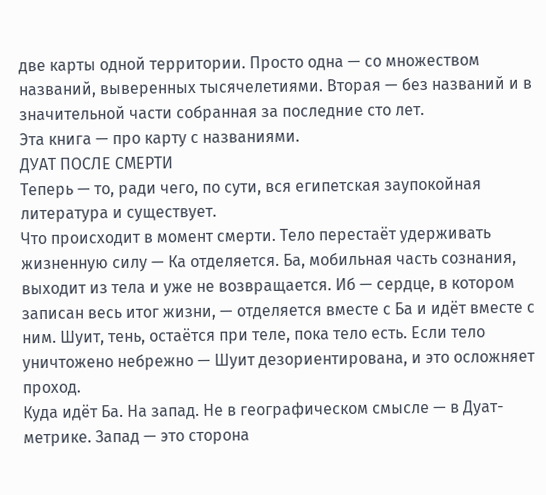две карты одной территории. Просто одна — со множеством названий, выверенных тысячелетиями. Вторая — без названий и в значительной части собранная за последние сто лет.
Эта книга — про карту с названиями.
ДУАТ ПОСЛЕ СМЕРТИ
Теперь — то, ради чего, по сути, вся египетская заупокойная литература и существует.
Что происходит в момент смерти. Тело перестаёт удерживать жизненную силу — Ка отделяется. Ба, мобильная часть сознания, выходит из тела и уже не возвращается. Иб — сердце, в котором записан весь итог жизни, — отделяется вместе с Ба и идёт вместе с ним. Шуит, тень, остаётся при теле, пока тело есть. Если тело уничтожено небрежно — Шуит дезориентирована, и это осложняет проход.
Куда идёт Ба. На запад. Не в географическом смысле — в Дуат- метрике. Запад — это сторона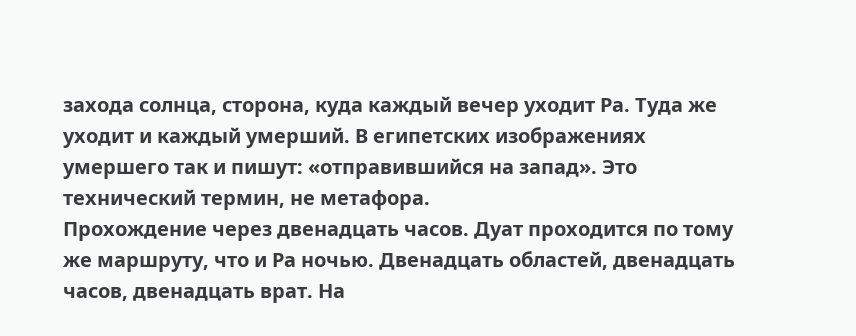захода солнца, сторона, куда каждый вечер уходит Ра. Туда же уходит и каждый умерший. В египетских изображениях умершего так и пишут: «отправившийся на запад». Это технический термин, не метафора.
Прохождение через двенадцать часов. Дуат проходится по тому же маршруту, что и Ра ночью. Двенадцать областей, двенадцать часов, двенадцать врат. На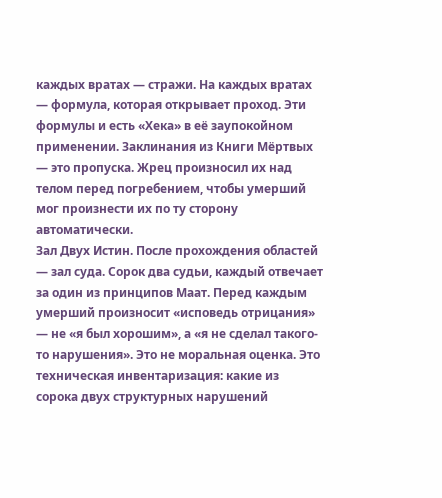каждых вратах — стражи. На каждых вратах — формула, которая открывает проход. Эти формулы и есть «Хека» в её заупокойном применении. Заклинания из Книги Мёртвых — это пропуска. Жрец произносил их над телом перед погребением, чтобы умерший мог произнести их по ту сторону автоматически.
Зал Двух Истин. После прохождения областей — зал суда. Сорок два судьи, каждый отвечает за один из принципов Маат. Перед каждым умерший произносит «исповедь отрицания» — не «я был хорошим», а «я не сделал такого-то нарушения». Это не моральная оценка. Это техническая инвентаризация: какие из сорока двух структурных нарушений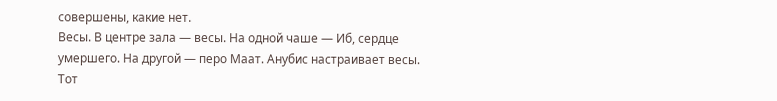совершены, какие нет.
Весы. В центре зала — весы. На одной чаше — Иб, сердце умершего. На другой — перо Маат. Анубис настраивает весы. Тот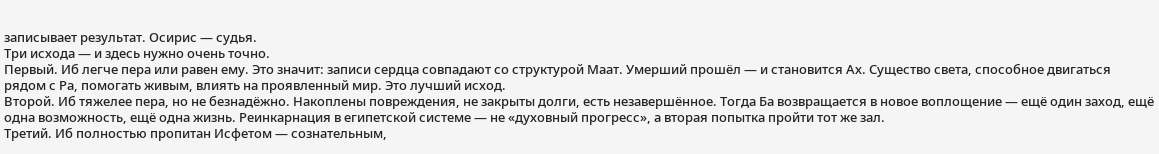записывает результат. Осирис — судья.
Три исхода — и здесь нужно очень точно.
Первый. Иб легче пера или равен ему. Это значит: записи сердца совпадают со структурой Маат. Умерший прошёл — и становится Ах. Существо света, способное двигаться рядом с Ра, помогать живым, влиять на проявленный мир. Это лучший исход.
Второй. Иб тяжелее пера, но не безнадёжно. Накоплены повреждения, не закрыты долги, есть незавершённое. Тогда Ба возвращается в новое воплощение — ещё один заход, ещё одна возможность, ещё одна жизнь. Реинкарнация в египетской системе — не «духовный прогресс», а вторая попытка пройти тот же зал.
Третий. Иб полностью пропитан Исфетом — сознательным,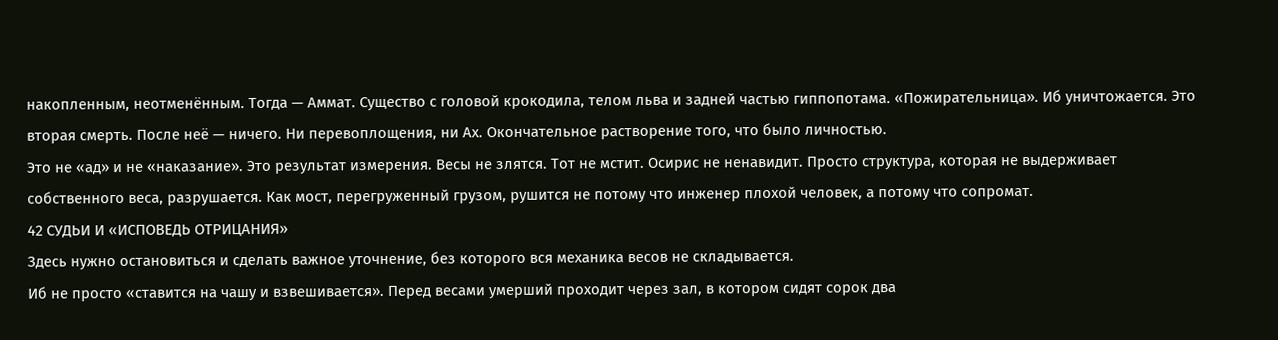накопленным, неотменённым. Тогда — Аммат. Существо с головой крокодила, телом льва и задней частью гиппопотама. «Пожирательница». Иб уничтожается. Это вторая смерть. После неё — ничего. Ни перевоплощения, ни Ах. Окончательное растворение того, что было личностью.
Это не «ад» и не «наказание». Это результат измерения. Весы не злятся. Тот не мстит. Осирис не ненавидит. Просто структура, которая не выдерживает собственного веса, разрушается. Как мост, перегруженный грузом, рушится не потому что инженер плохой человек, а потому что сопромат.
42 СУДЬИ И «ИСПОВЕДЬ ОТРИЦАНИЯ»
Здесь нужно остановиться и сделать важное уточнение, без которого вся механика весов не складывается.
Иб не просто «ставится на чашу и взвешивается». Перед весами умерший проходит через зал, в котором сидят сорок два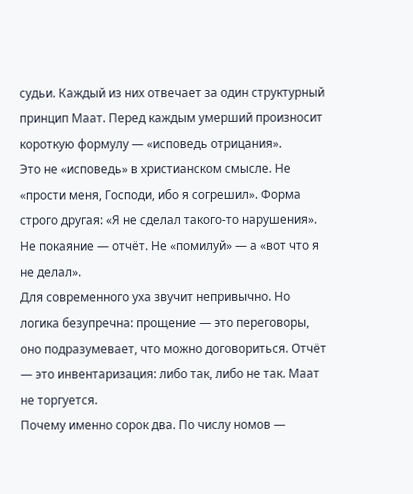судьи. Каждый из них отвечает за один структурный принцип Маат. Перед каждым умерший произносит короткую формулу — «исповедь отрицания».
Это не «исповедь» в христианском смысле. Не «прости меня, Господи, ибо я согрешил». Форма строго другая: «Я не сделал такого-то нарушения». Не покаяние — отчёт. Не «помилуй» — а «вот что я не делал».
Для современного уха звучит непривычно. Но логика безупречна: прощение — это переговоры, оно подразумевает, что можно договориться. Отчёт — это инвентаризация: либо так, либо не так. Маат не торгуется.
Почему именно сорок два. По числу номов —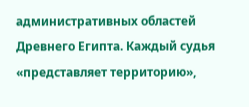административных областей Древнего Египта. Каждый судья «представляет территорию»,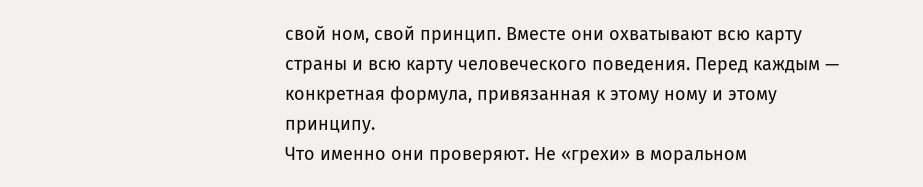свой ном, свой принцип. Вместе они охватывают всю карту страны и всю карту человеческого поведения. Перед каждым — конкретная формула, привязанная к этому ному и этому принципу.
Что именно они проверяют. Не «грехи» в моральном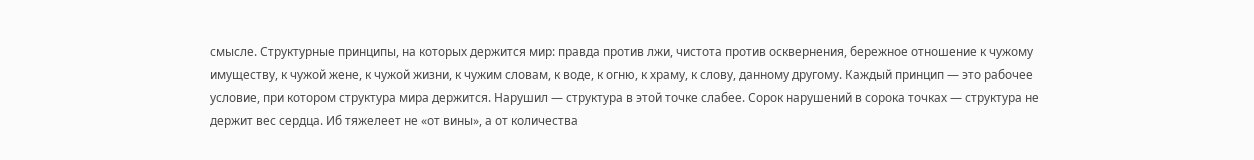смысле. Структурные принципы, на которых держится мир: правда против лжи, чистота против осквернения, бережное отношение к чужому имуществу, к чужой жене, к чужой жизни, к чужим словам, к воде, к огню, к храму, к слову, данному другому. Каждый принцип — это рабочее условие, при котором структура мира держится. Нарушил — структура в этой точке слабее. Сорок нарушений в сорока точках — структура не держит вес сердца. Иб тяжелеет не «от вины», а от количества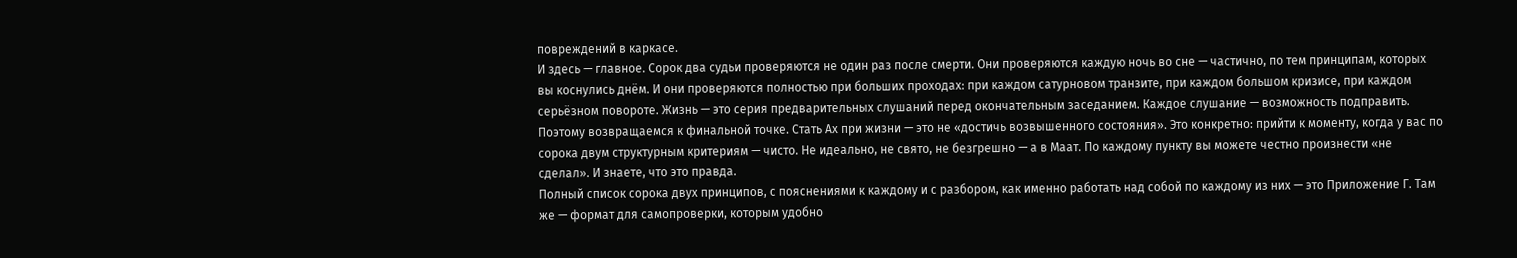повреждений в каркасе.
И здесь — главное. Сорок два судьи проверяются не один раз после смерти. Они проверяются каждую ночь во сне — частично, по тем принципам, которых вы коснулись днём. И они проверяются полностью при больших проходах: при каждом сатурновом транзите, при каждом большом кризисе, при каждом серьёзном повороте. Жизнь — это серия предварительных слушаний перед окончательным заседанием. Каждое слушание — возможность подправить.
Поэтому возвращаемся к финальной точке. Стать Ах при жизни — это не «достичь возвышенного состояния». Это конкретно: прийти к моменту, когда у вас по сорока двум структурным критериям — чисто. Не идеально, не свято, не безгрешно — а в Маат. По каждому пункту вы можете честно произнести «не сделал». И знаете, что это правда.
Полный список сорока двух принципов, с пояснениями к каждому и с разбором, как именно работать над собой по каждому из них — это Приложение Г. Там же — формат для самопроверки, которым удобно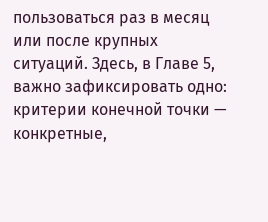пользоваться раз в месяц или после крупных ситуаций. Здесь, в Главе 5, важно зафиксировать одно: критерии конечной точки — конкретные,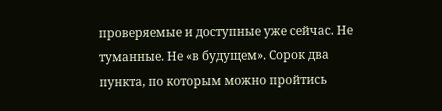проверяемые и доступные уже сейчас. Не туманные. Не «в будущем». Сорок два пункта, по которым можно пройтись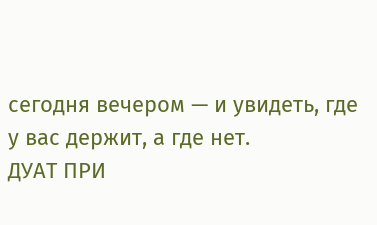сегодня вечером — и увидеть, где у вас держит, а где нет.
ДУАТ ПРИ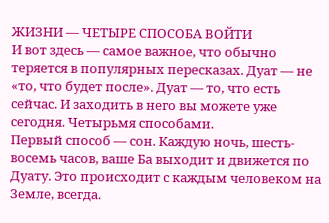ЖИЗНИ — ЧЕТЫРЕ СПОСОБА ВОЙТИ
И вот здесь — самое важное, что обычно теряется в популярных пересказах. Дуат — не «то, что будет после». Дуат — то, что есть сейчас. И заходить в него вы можете уже сегодня. Четырьмя способами.
Первый способ — сон. Каждую ночь, шесть-восемь часов, ваше Ба выходит и движется по Дуату. Это происходит с каждым человеком на Земле, всегда.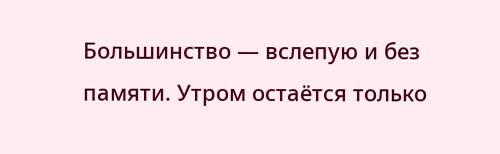Большинство — вслепую и без памяти. Утром остаётся только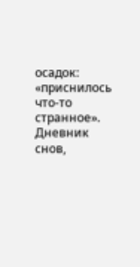осадок: «приснилось что-то странное». Дневник снов,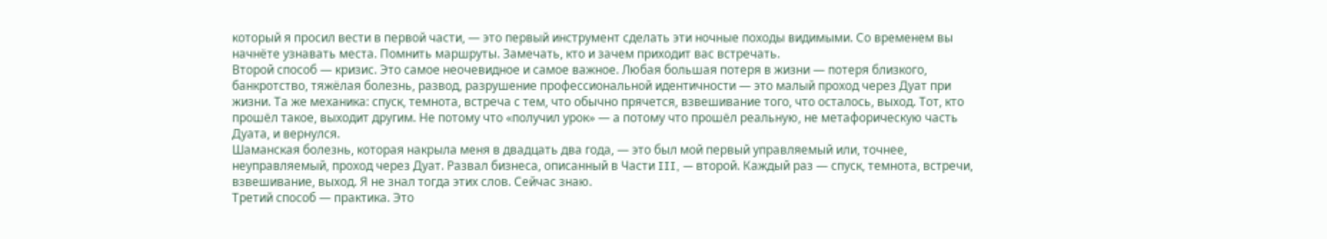который я просил вести в первой части, — это первый инструмент сделать эти ночные походы видимыми. Со временем вы начнёте узнавать места. Помнить маршруты. Замечать, кто и зачем приходит вас встречать.
Второй способ — кризис. Это самое неочевидное и самое важное. Любая большая потеря в жизни — потеря близкого, банкротство, тяжёлая болезнь, развод, разрушение профессиональной идентичности — это малый проход через Дуат при жизни. Та же механика: спуск, темнота, встреча с тем, что обычно прячется, взвешивание того, что осталось, выход. Тот, кто прошёл такое, выходит другим. Не потому что «получил урок» — а потому что прошёл реальную, не метафорическую часть Дуата, и вернулся.
Шаманская болезнь, которая накрыла меня в двадцать два года, — это был мой первый управляемый или, точнее, неуправляемый, проход через Дуат. Развал бизнеса, описанный в Части III, — второй. Каждый раз — спуск, темнота, встречи, взвешивание, выход. Я не знал тогда этих слов. Сейчас знаю.
Третий способ — практика. Это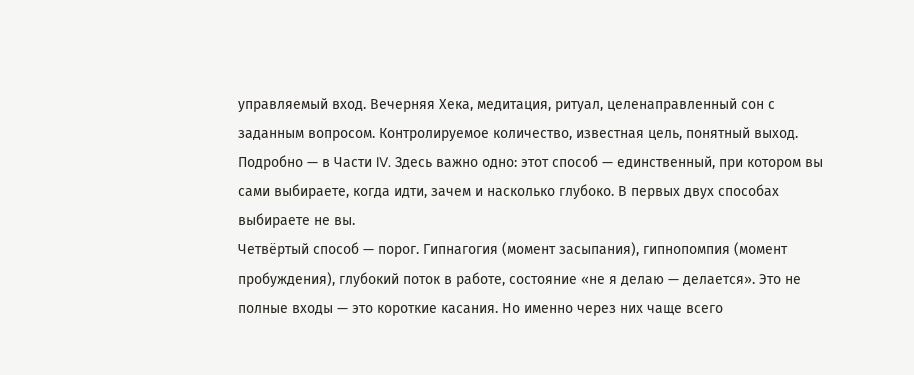управляемый вход. Вечерняя Хека, медитация, ритуал, целенаправленный сон с заданным вопросом. Контролируемое количество, известная цель, понятный выход. Подробно — в Части IV. Здесь важно одно: этот способ — единственный, при котором вы сами выбираете, когда идти, зачем и насколько глубоко. В первых двух способах выбираете не вы.
Четвёртый способ — порог. Гипнагогия (момент засыпания), гипнопомпия (момент пробуждения), глубокий поток в работе, состояние «не я делаю — делается». Это не полные входы — это короткие касания. Но именно через них чаще всего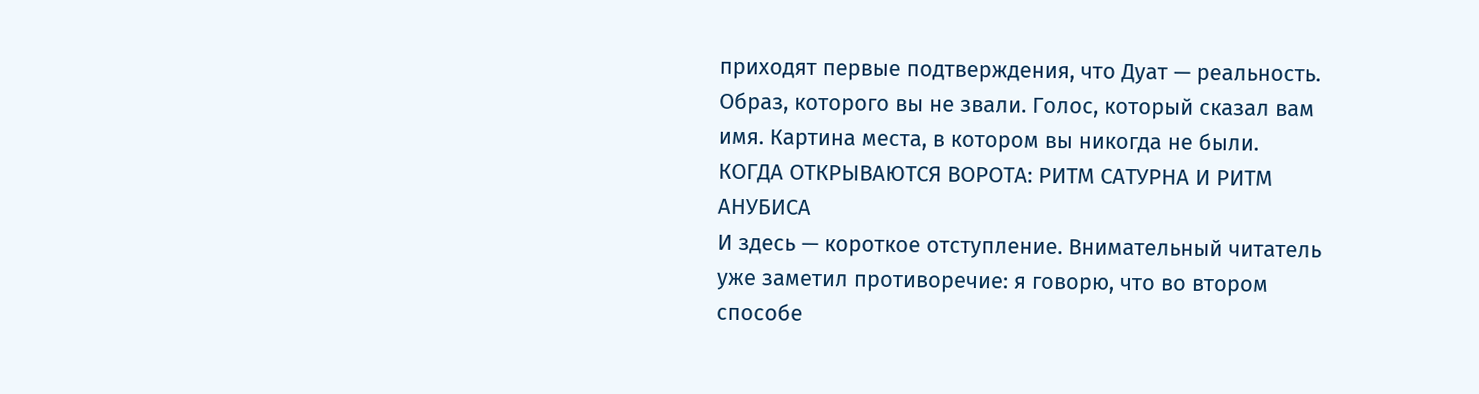приходят первые подтверждения, что Дуат — реальность. Образ, которого вы не звали. Голос, который сказал вам имя. Картина места, в котором вы никогда не были.
КОГДА ОТКРЫВАЮТСЯ ВОРОТА: РИТМ САТУРНА И РИТМ АНУБИСА
И здесь — короткое отступление. Внимательный читатель уже заметил противоречие: я говорю, что во втором способе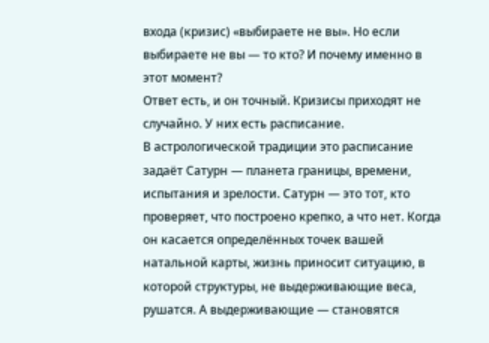входа (кризис) «выбираете не вы». Но если выбираете не вы — то кто? И почему именно в этот момент?
Ответ есть, и он точный. Кризисы приходят не случайно. У них есть расписание.
В астрологической традиции это расписание задаёт Сатурн — планета границы, времени, испытания и зрелости. Сатурн — это тот, кто проверяет, что построено крепко, а что нет. Когда он касается определённых точек вашей натальной карты, жизнь приносит ситуацию, в которой структуры, не выдерживающие веса, рушатся. А выдерживающие — становятся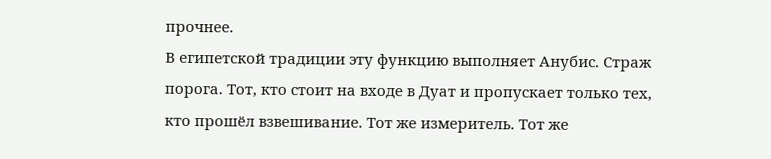прочнее.
В египетской традиции эту функцию выполняет Анубис. Страж порога. Тот, кто стоит на входе в Дуат и пропускает только тех, кто прошёл взвешивание. Тот же измеритель. Тот же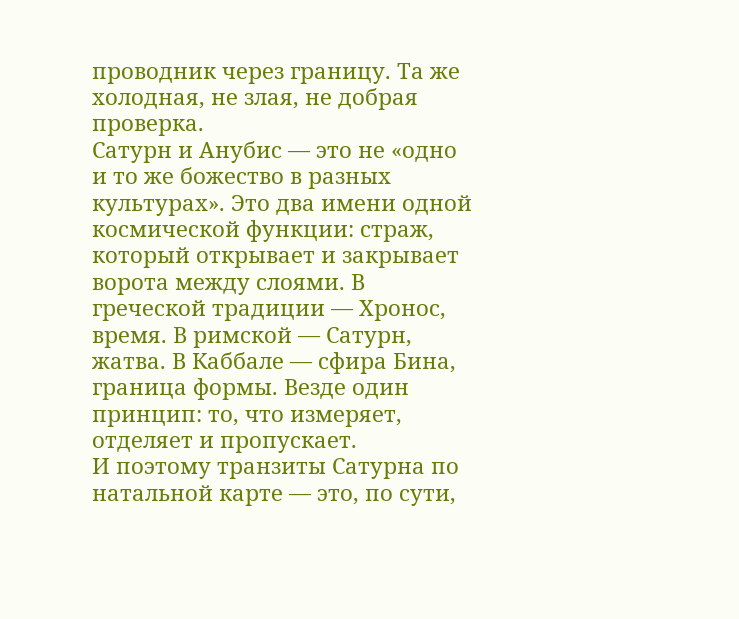проводник через границу. Та же холодная, не злая, не добрая проверка.
Сатурн и Анубис — это не «одно и то же божество в разных культурах». Это два имени одной космической функции: страж, который открывает и закрывает ворота между слоями. В греческой традиции — Хронос, время. В римской — Сатурн, жатва. В Каббале — сфира Бина, граница формы. Везде один принцип: то, что измеряет, отделяет и пропускает.
И поэтому транзиты Сатурна по натальной карте — это, по сути,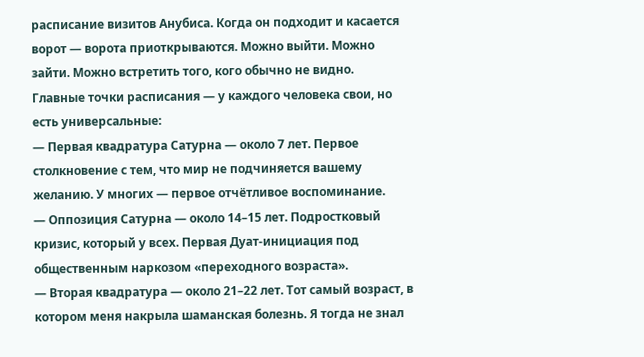расписание визитов Анубиса. Когда он подходит и касается ворот — ворота приоткрываются. Можно выйти. Можно зайти. Можно встретить того, кого обычно не видно.
Главные точки расписания — у каждого человека свои, но есть универсальные:
— Первая квадратура Сатурна — около 7 лет. Первое столкновение с тем, что мир не подчиняется вашему желанию. У многих — первое отчётливое воспоминание.
— Оппозиция Сатурна — около 14–15 лет. Подростковый кризис, который у всех. Первая Дуат-инициация под общественным наркозом «переходного возраста».
— Вторая квадратура — около 21–22 лет. Тот самый возраст, в котором меня накрыла шаманская болезнь. Я тогда не знал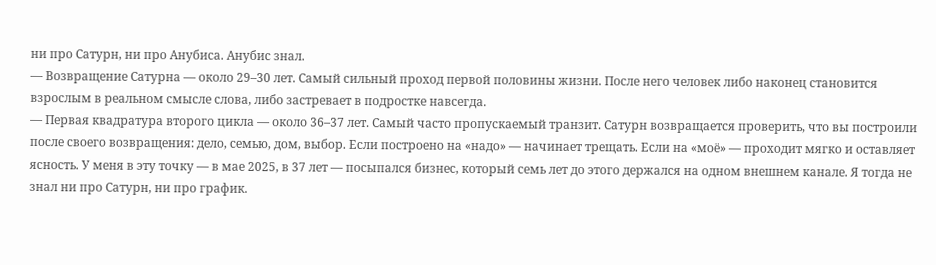ни про Сатурн, ни про Анубиса. Анубис знал.
— Возвращение Сатурна — около 29–30 лет. Самый сильный проход первой половины жизни. После него человек либо наконец становится взрослым в реальном смысле слова, либо застревает в подростке навсегда.
— Первая квадратура второго цикла — около 36–37 лет. Самый часто пропускаемый транзит. Сатурн возвращается проверить, что вы построили после своего возвращения: дело, семью, дом, выбор. Если построено на «надо» — начинает трещать. Если на «моё» — проходит мягко и оставляет ясность. У меня в эту точку — в мае 2025, в 37 лет — посыпался бизнес, который семь лет до этого держался на одном внешнем канале. Я тогда не знал ни про Сатурн, ни про график.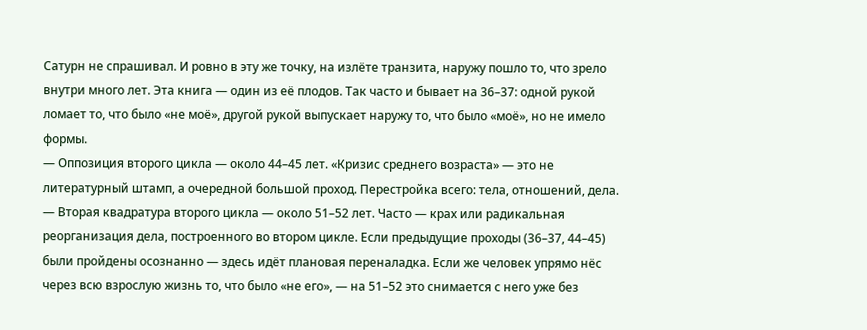Сатурн не спрашивал. И ровно в эту же точку, на излёте транзита, наружу пошло то, что зрело внутри много лет. Эта книга — один из её плодов. Так часто и бывает на 36–37: одной рукой ломает то, что было «не моё», другой рукой выпускает наружу то, что было «моё», но не имело формы.
— Оппозиция второго цикла — около 44–45 лет. «Кризис среднего возраста» — это не литературный штамп, а очередной большой проход. Перестройка всего: тела, отношений, дела.
— Вторая квадратура второго цикла — около 51–52 лет. Часто — крах или радикальная реорганизация дела, построенного во втором цикле. Если предыдущие проходы (36–37, 44–45) были пройдены осознанно — здесь идёт плановая переналадка. Если же человек упрямо нёс через всю взрослую жизнь то, что было «не его», — на 51–52 это снимается с него уже без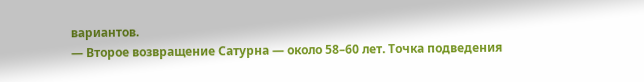вариантов.
— Второе возвращение Сатурна — около 58–60 лет. Точка подведения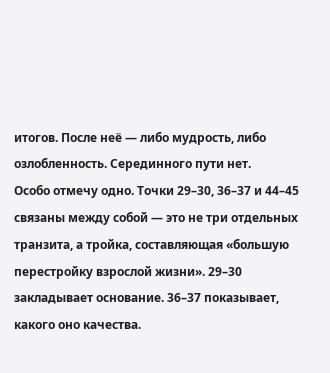итогов. После неё — либо мудрость, либо озлобленность. Серединного пути нет.
Особо отмечу одно. Точки 29–30, 36–37 и 44–45 связаны между собой — это не три отдельных транзита, а тройка, составляющая «большую перестройку взрослой жизни». 29–30 закладывает основание. 36–37 показывает, какого оно качества.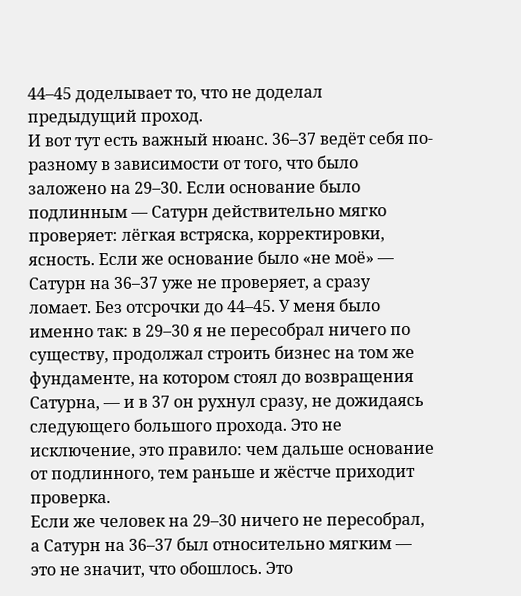44–45 доделывает то, что не доделал предыдущий проход.
И вот тут есть важный нюанс. 36–37 ведёт себя по-разному в зависимости от того, что было заложено на 29–30. Если основание было подлинным — Сатурн действительно мягко проверяет: лёгкая встряска, корректировки, ясность. Если же основание было «не моё» — Сатурн на 36–37 уже не проверяет, а сразу ломает. Без отсрочки до 44–45. У меня было именно так: в 29–30 я не пересобрал ничего по существу, продолжал строить бизнес на том же фундаменте, на котором стоял до возвращения Сатурна, — и в 37 он рухнул сразу, не дожидаясь следующего большого прохода. Это не исключение, это правило: чем дальше основание от подлинного, тем раньше и жёстче приходит проверка.
Если же человек на 29–30 ничего не пересобрал, а Сатурн на 36–37 был относительно мягким — это не значит, что обошлось. Это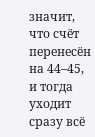значит, что счёт перенесён на 44–45, и тогда уходит сразу всё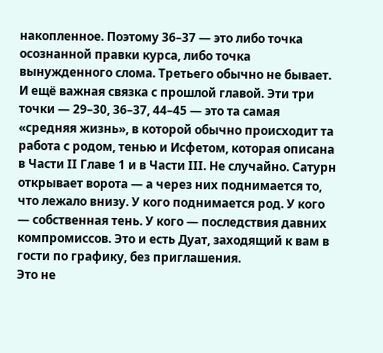накопленное. Поэтому 36–37 — это либо точка осознанной правки курса, либо точка вынужденного слома. Третьего обычно не бывает.
И ещё важная связка с прошлой главой. Эти три точки — 29–30, 36–37, 44–45 — это та самая «средняя жизнь», в которой обычно происходит та работа с родом, тенью и Исфетом, которая описана в Части II Главе 1 и в Части III. Не случайно. Сатурн открывает ворота — а через них поднимается то, что лежало внизу. У кого поднимается род. У кого — собственная тень. У кого — последствия давних компромиссов. Это и есть Дуат, заходящий к вам в гости по графику, без приглашения.
Это не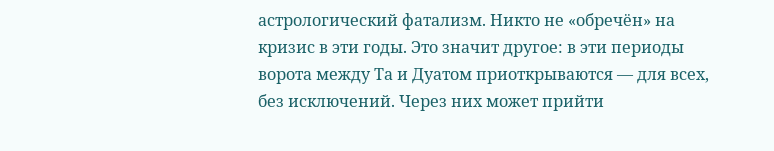астрологический фатализм. Никто не «обречён» на кризис в эти годы. Это значит другое: в эти периоды ворота между Та и Дуатом приоткрываются — для всех, без исключений. Через них может прийти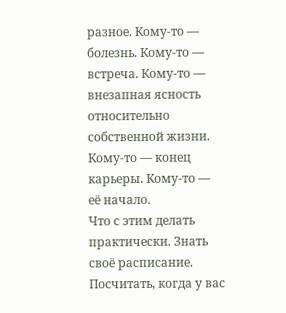разное. Кому-то — болезнь. Кому-то — встреча. Кому-то — внезапная ясность относительно собственной жизни. Кому-то — конец карьеры. Кому-то — её начало.
Что с этим делать практически. Знать своё расписание. Посчитать, когда у вас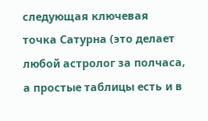следующая ключевая точка Сатурна (это делает любой астролог за полчаса, а простые таблицы есть и в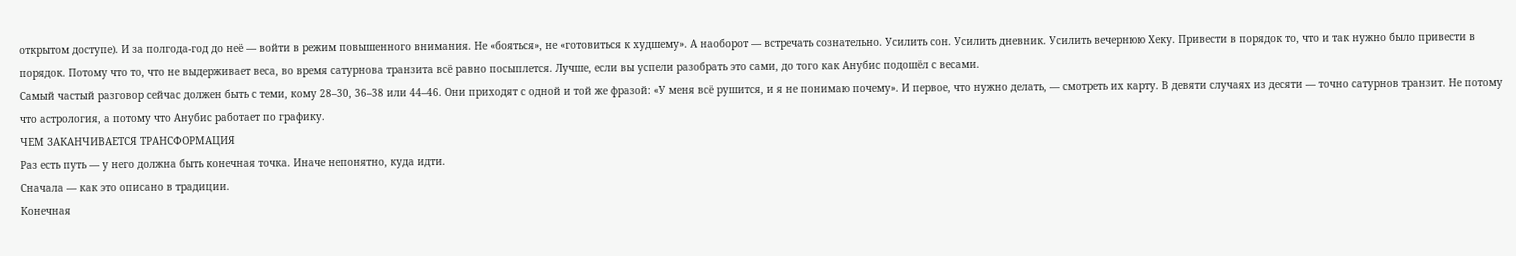открытом доступе). И за полгода-год до неё — войти в режим повышенного внимания. Не «бояться», не «готовиться к худшему». А наоборот — встречать сознательно. Усилить сон. Усилить дневник. Усилить вечернюю Хеку. Привести в порядок то, что и так нужно было привести в порядок. Потому что то, что не выдерживает веса, во время сатурнова транзита всё равно посыплется. Лучше, если вы успели разобрать это сами, до того как Анубис подошёл с весами.
Самый частый разговор сейчас должен быть с теми, кому 28–30, 36–38 или 44–46. Они приходят с одной и той же фразой: «У меня всё рушится, и я не понимаю почему». И первое, что нужно делать, — смотреть их карту. В девяти случаях из десяти — точно сатурнов транзит. Не потому что астрология, а потому что Анубис работает по графику.
ЧЕМ ЗАКАНЧИВАЕТСЯ ТРАНСФОРМАЦИЯ
Раз есть путь — у него должна быть конечная точка. Иначе непонятно, куда идти.
Сначала — как это описано в традиции.
Конечная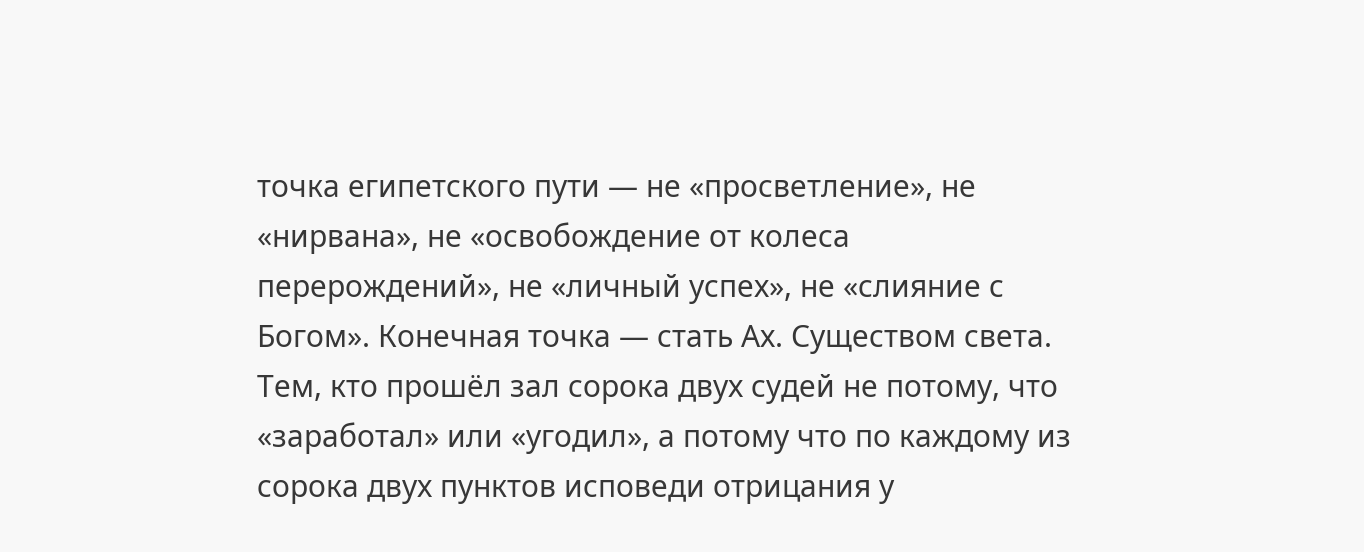точка египетского пути — не «просветление», не «нирвана», не «освобождение от колеса перерождений», не «личный успех», не «слияние с Богом». Конечная точка — стать Ах. Существом света. Тем, кто прошёл зал сорока двух судей не потому, что «заработал» или «угодил», а потому что по каждому из сорока двух пунктов исповеди отрицания у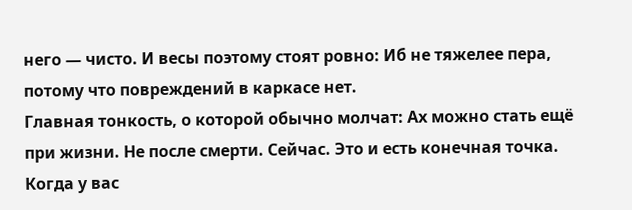него — чисто. И весы поэтому стоят ровно: Иб не тяжелее пера, потому что повреждений в каркасе нет.
Главная тонкость, о которой обычно молчат: Ах можно стать ещё при жизни. Не после смерти. Сейчас. Это и есть конечная точка. Когда у вас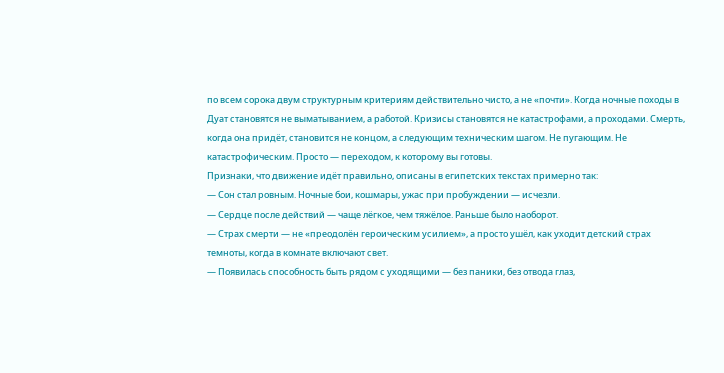по всем сорока двум структурным критериям действительно чисто, а не «почти». Когда ночные походы в Дуат становятся не выматыванием, а работой. Кризисы становятся не катастрофами, а проходами. Смерть, когда она придёт, становится не концом, а следующим техническим шагом. Не пугающим. Не катастрофическим. Просто — переходом, к которому вы готовы.
Признаки, что движение идёт правильно, описаны в египетских текстах примерно так:
— Сон стал ровным. Ночные бои, кошмары, ужас при пробуждении — исчезли.
— Сердце после действий — чаще лёгкое, чем тяжёлое. Раньше было наоборот.
— Страх смерти — не «преодолён героическим усилием», а просто ушёл, как уходит детский страх темноты, когда в комнате включают свет.
— Появилась способность быть рядом с уходящими — без паники, без отвода глаз,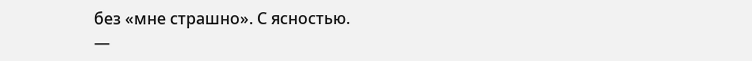без «мне страшно». С ясностью.
—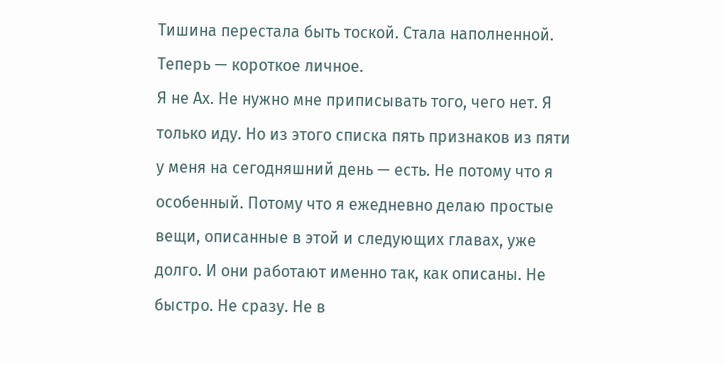Тишина перестала быть тоской. Стала наполненной.
Теперь — короткое личное.
Я не Ах. Не нужно мне приписывать того, чего нет. Я только иду. Но из этого списка пять признаков из пяти у меня на сегодняшний день — есть. Не потому что я особенный. Потому что я ежедневно делаю простые вещи, описанные в этой и следующих главах, уже долго. И они работают именно так, как описаны. Не быстро. Не сразу. Не в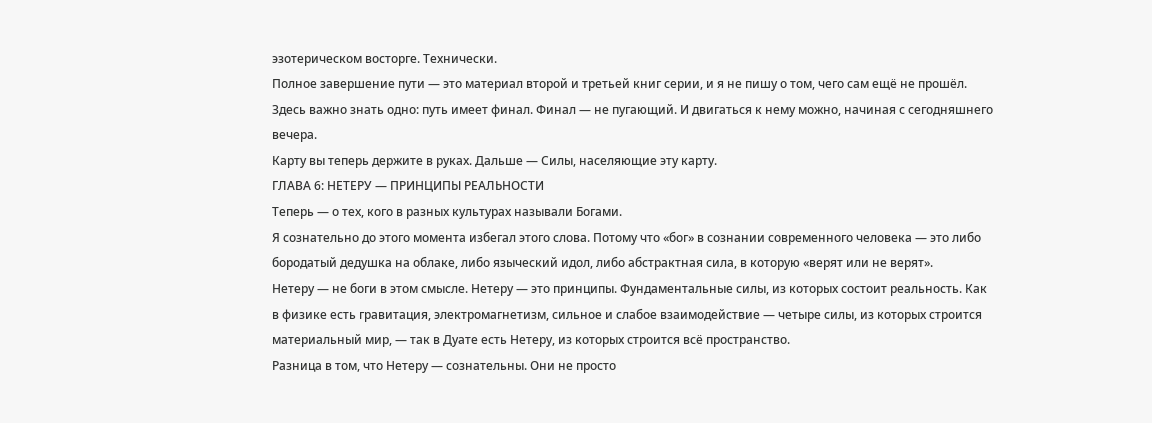эзотерическом восторге. Технически.
Полное завершение пути — это материал второй и третьей книг серии, и я не пишу о том, чего сам ещё не прошёл. Здесь важно знать одно: путь имеет финал. Финал — не пугающий. И двигаться к нему можно, начиная с сегодняшнего вечера.
Карту вы теперь держите в руках. Дальше — Силы, населяющие эту карту.
ГЛАВА 6: НЕТЕРУ — ПРИНЦИПЫ РЕАЛЬНОСТИ
Теперь — о тех, кого в разных культурах называли Богами.
Я сознательно до этого момента избегал этого слова. Потому что «бог» в сознании современного человека — это либо бородатый дедушка на облаке, либо языческий идол, либо абстрактная сила, в которую «верят или не верят».
Нетеру — не боги в этом смысле. Нетеру — это принципы. Фундаментальные силы, из которых состоит реальность. Как в физике есть гравитация, электромагнетизм, сильное и слабое взаимодействие — четыре силы, из которых строится материальный мир, — так в Дуате есть Нетеру, из которых строится всё пространство.
Разница в том, что Нетеру — сознательны. Они не просто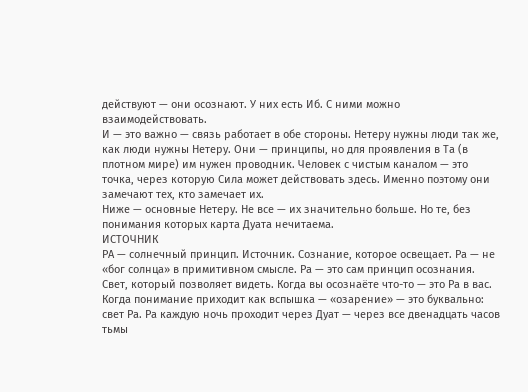действуют — они осознают. У них есть Иб. С ними можно взаимодействовать.
И — это важно — связь работает в обе стороны. Нетеру нужны люди так же, как люди нужны Нетеру. Они — принципы, но для проявления в Та (в плотном мире) им нужен проводник. Человек с чистым каналом — это точка, через которую Сила может действовать здесь. Именно поэтому они замечают тех, кто замечает их.
Ниже — основные Нетеру. Не все — их значительно больше. Но те, без понимания которых карта Дуата нечитаема.
ИСТОЧНИК
РА — солнечный принцип. Источник. Сознание, которое освещает. Ра — не «бог солнца» в примитивном смысле. Ра — это сам принцип осознания. Свет, который позволяет видеть. Когда вы осознаёте что-то — это Ра в вас. Когда понимание приходит как вспышка — «озарение» — это буквально: свет Ра. Ра каждую ночь проходит через Дуат — через все двенадцать часов тьмы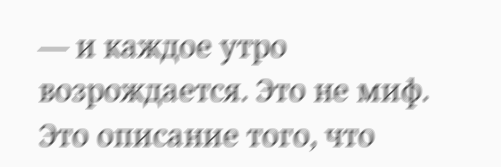— и каждое утро возрождается. Это не миф. Это описание того, что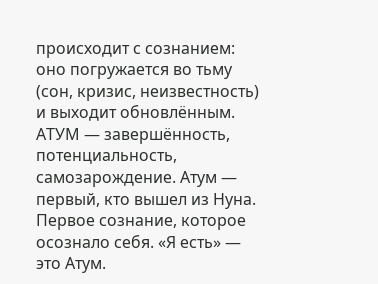происходит с сознанием: оно погружается во тьму (сон, кризис, неизвестность) и выходит обновлённым.
АТУМ — завершённость, потенциальность, самозарождение. Атум — первый, кто вышел из Нуна. Первое сознание, которое осознало себя. «Я есть» — это Атум.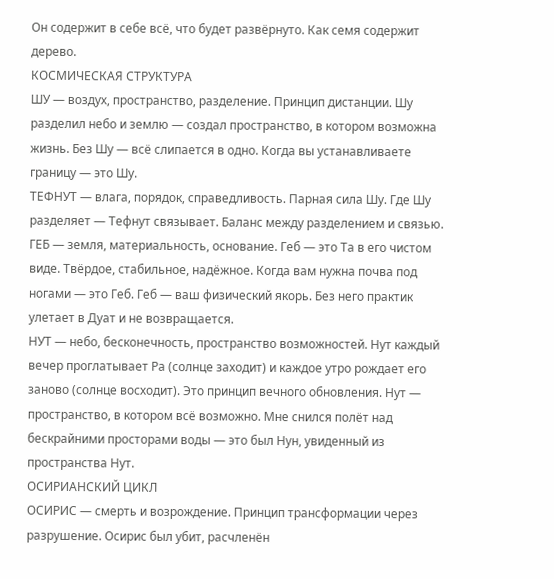Он содержит в себе всё, что будет развёрнуто. Как семя содержит дерево.
КОСМИЧЕСКАЯ СТРУКТУРА
ШУ — воздух, пространство, разделение. Принцип дистанции. Шу разделил небо и землю — создал пространство, в котором возможна жизнь. Без Шу — всё слипается в одно. Когда вы устанавливаете границу — это Шу.
ТЕФНУТ — влага, порядок, справедливость. Парная сила Шу. Где Шу разделяет — Тефнут связывает. Баланс между разделением и связью.
ГЕБ — земля, материальность, основание. Геб — это Та в его чистом виде. Твёрдое, стабильное, надёжное. Когда вам нужна почва под ногами — это Геб. Геб — ваш физический якорь. Без него практик улетает в Дуат и не возвращается.
НУТ — небо, бесконечность, пространство возможностей. Нут каждый вечер проглатывает Ра (солнце заходит) и каждое утро рождает его заново (солнце восходит). Это принцип вечного обновления. Нут — пространство, в котором всё возможно. Мне снился полёт над бескрайними просторами воды — это был Нун, увиденный из пространства Нут.
ОСИРИАНСКИЙ ЦИКЛ
ОСИРИС — смерть и возрождение. Принцип трансформации через разрушение. Осирис был убит, расчленён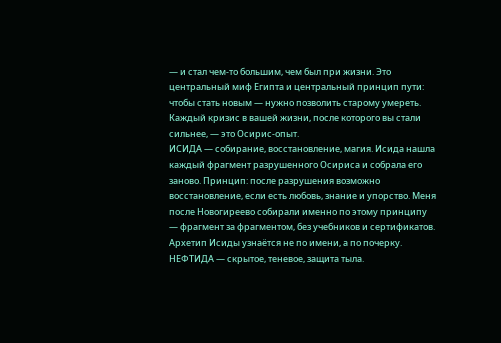— и стал чем-то большим, чем был при жизни. Это центральный миф Египта и центральный принцип пути: чтобы стать новым — нужно позволить старому умереть. Каждый кризис в вашей жизни, после которого вы стали сильнее, — это Осирис-опыт.
ИСИДА — собирание, восстановление, магия. Исида нашла каждый фрагмент разрушенного Осириса и собрала его заново. Принцип: после разрушения возможно восстановление, если есть любовь, знание и упорство. Меня после Новогиреево собирали именно по этому принципу — фрагмент за фрагментом, без учебников и сертификатов. Архетип Исиды узнаётся не по имени, а по почерку.
НЕФТИДА — скрытое, теневое, защита тыла.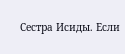Сестра Исиды. Если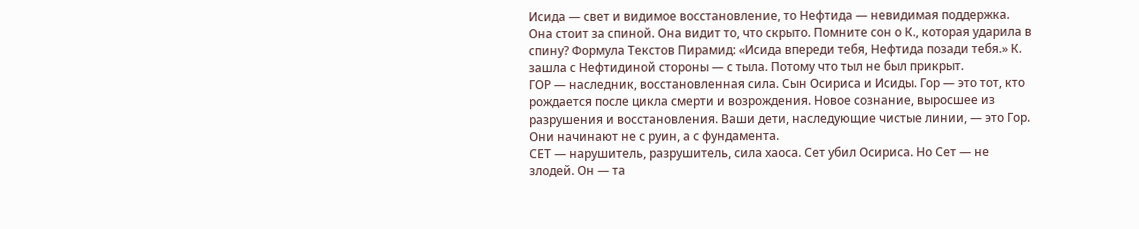Исида — свет и видимое восстановление, то Нефтида — невидимая поддержка. Она стоит за спиной. Она видит то, что скрыто. Помните сон о К., которая ударила в спину? Формула Текстов Пирамид: «Исида впереди тебя, Нефтида позади тебя.» К. зашла с Нефтидиной стороны — с тыла. Потому что тыл не был прикрыт.
ГОР — наследник, восстановленная сила. Сын Осириса и Исиды. Гор — это тот, кто рождается после цикла смерти и возрождения. Новое сознание, выросшее из разрушения и восстановления. Ваши дети, наследующие чистые линии, — это Гор. Они начинают не с руин, а с фундамента.
СЕТ — нарушитель, разрушитель, сила хаоса. Сет убил Осириса. Но Сет — не злодей. Он — та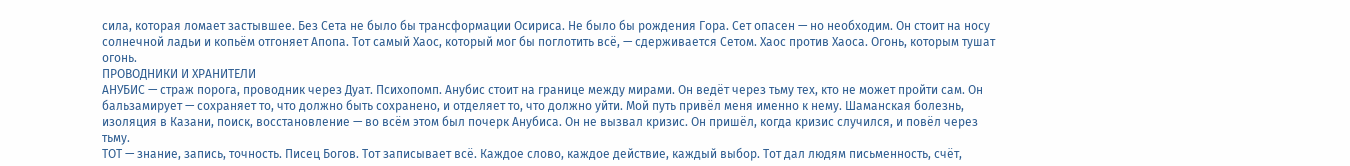сила, которая ломает застывшее. Без Сета не было бы трансформации Осириса. Не было бы рождения Гора. Сет опасен — но необходим. Он стоит на носу солнечной ладьи и копьём отгоняет Апопа. Тот самый Хаос, который мог бы поглотить всё, — сдерживается Сетом. Хаос против Хаоса. Огонь, которым тушат огонь.
ПРОВОДНИКИ И ХРАНИТЕЛИ
АНУБИС — страж порога, проводник через Дуат. Психопомп. Анубис стоит на границе между мирами. Он ведёт через тьму тех, кто не может пройти сам. Он бальзамирует — сохраняет то, что должно быть сохранено, и отделяет то, что должно уйти. Мой путь привёл меня именно к нему. Шаманская болезнь, изоляция в Казани, поиск, восстановление — во всём этом был почерк Анубиса. Он не вызвал кризис. Он пришёл, когда кризис случился, и повёл через тьму.
ТОТ — знание, запись, точность. Писец Богов. Тот записывает всё. Каждое слово, каждое действие, каждый выбор. Тот дал людям письменность, счёт,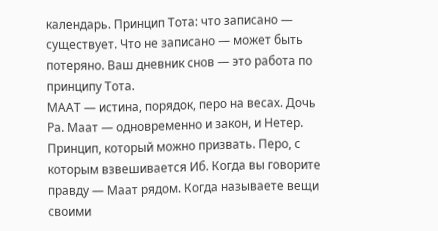календарь. Принцип Тота: что записано — существует. Что не записано — может быть потеряно. Ваш дневник снов — это работа по принципу Тота.
МААТ — истина, порядок, перо на весах. Дочь Ра. Маат — одновременно и закон, и Нетер. Принцип, который можно призвать. Перо, с которым взвешивается Иб. Когда вы говорите правду — Маат рядом. Когда называете вещи своими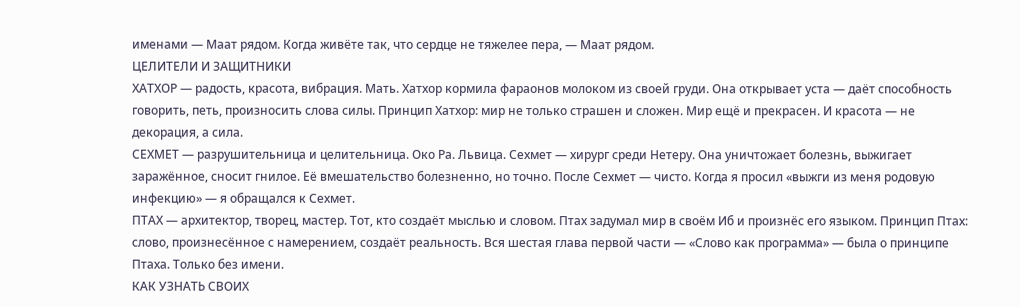именами — Маат рядом. Когда живёте так, что сердце не тяжелее пера, — Маат рядом.
ЦЕЛИТЕЛИ И ЗАЩИТНИКИ
ХАТХОР — радость, красота, вибрация. Мать. Хатхор кормила фараонов молоком из своей груди. Она открывает уста — даёт способность говорить, петь, произносить слова силы. Принцип Хатхор: мир не только страшен и сложен. Мир ещё и прекрасен. И красота — не декорация, а сила.
СЕХМЕТ — разрушительница и целительница. Око Ра. Львица. Сехмет — хирург среди Нетеру. Она уничтожает болезнь, выжигает заражённое, сносит гнилое. Её вмешательство болезненно, но точно. После Сехмет — чисто. Когда я просил «выжги из меня родовую инфекцию» — я обращался к Сехмет.
ПТАХ — архитектор, творец, мастер. Тот, кто создаёт мыслью и словом. Птах задумал мир в своём Иб и произнёс его языком. Принцип Птах: слово, произнесённое с намерением, создаёт реальность. Вся шестая глава первой части — «Слово как программа» — была о принципе Птаха. Только без имени.
КАК УЗНАТЬ СВОИХ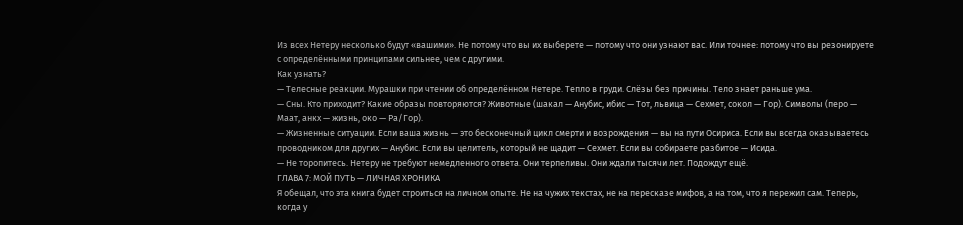Из всех Нетеру несколько будут «вашими». Не потому что вы их выберете — потому что они узнают вас. Или точнее: потому что вы резонируете с определёнными принципами сильнее, чем с другими.
Как узнать?
— Телесные реакции. Мурашки при чтении об определённом Нетере. Тепло в груди. Слёзы без причины. Тело знает раньше ума.
— Сны. Кто приходит? Какие образы повторяются? Животные (шакал — Анубис, ибис — Тот, львица — Сехмет, сокол — Гор). Символы (перо — Маат, анкх — жизнь, око — Ра/Гор).
— Жизненные ситуации. Если ваша жизнь — это бесконечный цикл смерти и возрождения — вы на пути Осириса. Если вы всегда оказываетесь проводником для других — Анубис. Если вы целитель, который не щадит — Сехмет. Если вы собираете разбитое — Исида.
— Не торопитесь. Нетеру не требуют немедленного ответа. Они терпеливы. Они ждали тысячи лет. Подождут ещё.
ГЛАВА 7: МОЙ ПУТЬ — ЛИЧНАЯ ХРОНИКА
Я обещал, что эта книга будет строиться на личном опыте. Не на чужих текстах, не на пересказе мифов, а на том, что я пережил сам. Теперь, когда у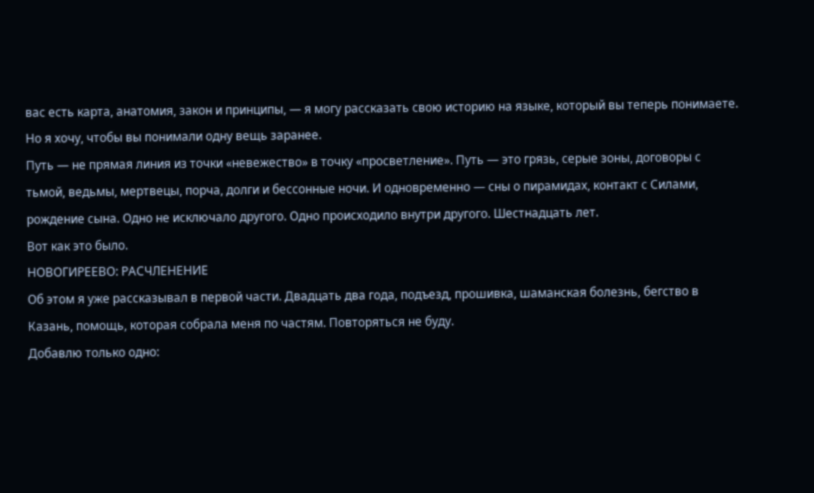вас есть карта, анатомия, закон и принципы, — я могу рассказать свою историю на языке, который вы теперь понимаете.
Но я хочу, чтобы вы понимали одну вещь заранее.
Путь — не прямая линия из точки «невежество» в точку «просветление». Путь — это грязь, серые зоны, договоры с тьмой, ведьмы, мертвецы, порча, долги и бессонные ночи. И одновременно — сны о пирамидах, контакт с Силами, рождение сына. Одно не исключало другого. Одно происходило внутри другого. Шестнадцать лет.
Вот как это было.
НОВОГИРЕЕВО: РАСЧЛЕНЕНИЕ
Об этом я уже рассказывал в первой части. Двадцать два года, подъезд, прошивка, шаманская болезнь, бегство в Казань, помощь, которая собрала меня по частям. Повторяться не буду.
Добавлю только одно: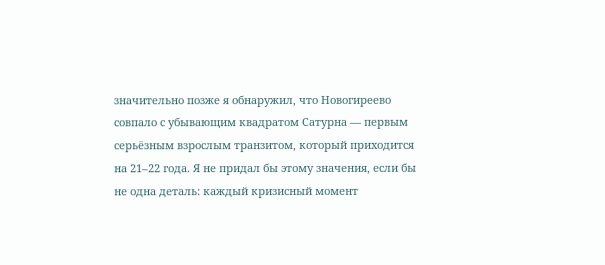значительно позже я обнаружил, что Новогиреево совпало с убывающим квадратом Сатурна — первым серьёзным взрослым транзитом, который приходится на 21–22 года. Я не придал бы этому значения, если бы не одна деталь: каждый кризисный момент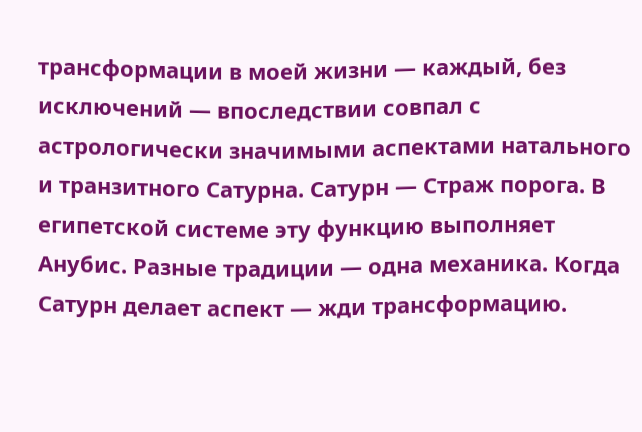трансформации в моей жизни — каждый, без исключений — впоследствии совпал с астрологически значимыми аспектами натального и транзитного Сатурна. Сатурн — Страж порога. В египетской системе эту функцию выполняет Анубис. Разные традиции — одна механика. Когда Сатурн делает аспект — жди трансформацию.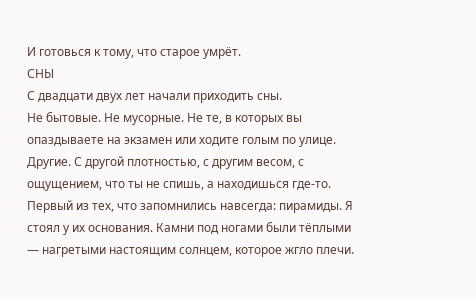И готовься к тому, что старое умрёт.
СНЫ
С двадцати двух лет начали приходить сны.
Не бытовые. Не мусорные. Не те, в которых вы опаздываете на экзамен или ходите голым по улице. Другие. С другой плотностью, с другим весом, с ощущением, что ты не спишь, а находишься где-то.
Первый из тех, что запомнились навсегда: пирамиды. Я стоял у их основания. Камни под ногами были тёплыми — нагретыми настоящим солнцем, которое жгло плечи.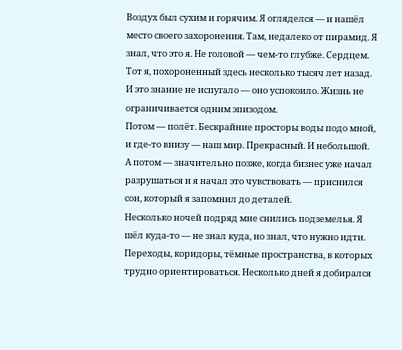Воздух был сухим и горячим. Я огляделся — и нашёл место своего захоронения. Там, недалеко от пирамид. Я знал, что это я. Не головой — чем-то глубже. Сердцем. Тот я, похороненный здесь несколько тысяч лет назад. И это знание не испугало — оно успокоило. Жизнь не ограничивается одним эпизодом.
Потом — полёт. Бескрайние просторы воды подо мной, и где-то внизу — наш мир. Прекрасный. И небольшой.
А потом — значительно позже, когда бизнес уже начал разрушаться и я начал это чувствовать — приснился сон, который я запомнил до деталей.
Несколько ночей подряд мне снились подземелья. Я шёл куда-то — не знал куда, но знал, что нужно идти. Переходы, коридоры, тёмные пространства, в которых трудно ориентироваться. Несколько дней я добирался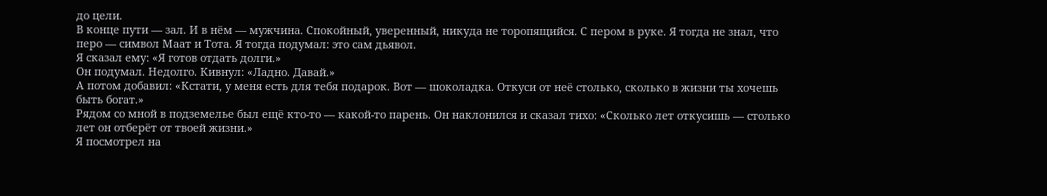до цели.
В конце пути — зал. И в нём — мужчина. Спокойный, уверенный, никуда не торопящийся. С пером в руке. Я тогда не знал, что перо — символ Маат и Тота. Я тогда подумал: это сам дьявол.
Я сказал ему: «Я готов отдать долги.»
Он подумал. Недолго. Кивнул: «Ладно. Давай.»
А потом добавил: «Кстати, у меня есть для тебя подарок. Вот — шоколадка. Откуси от неё столько, сколько в жизни ты хочешь быть богат.»
Рядом со мной в подземелье был ещё кто-то — какой-то парень. Он наклонился и сказал тихо: «Сколько лет откусишь — столько лет он отберёт от твоей жизни.»
Я посмотрел на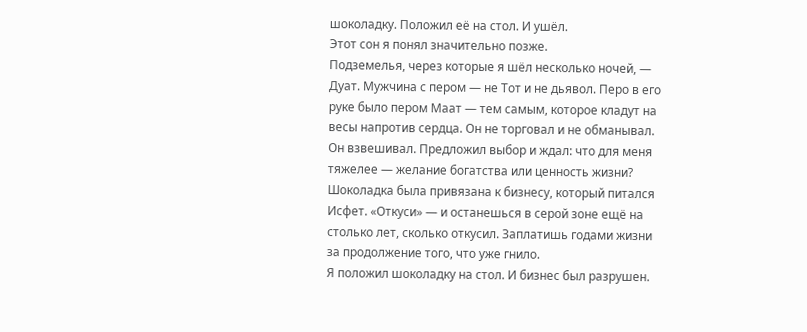шоколадку. Положил её на стол. И ушёл.
Этот сон я понял значительно позже.
Подземелья, через которые я шёл несколько ночей, — Дуат. Мужчина с пером — не Тот и не дьявол. Перо в его руке было пером Маат — тем самым, которое кладут на весы напротив сердца. Он не торговал и не обманывал. Он взвешивал. Предложил выбор и ждал: что для меня тяжелее — желание богатства или ценность жизни? Шоколадка была привязана к бизнесу, который питался Исфет. «Откуси» — и останешься в серой зоне ещё на столько лет, сколько откусил. Заплатишь годами жизни за продолжение того, что уже гнило.
Я положил шоколадку на стол. И бизнес был разрушен.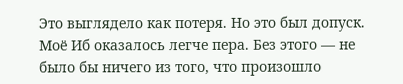Это выглядело как потеря. Но это был допуск. Моё Иб оказалось легче пера. Без этого — не было бы ничего из того, что произошло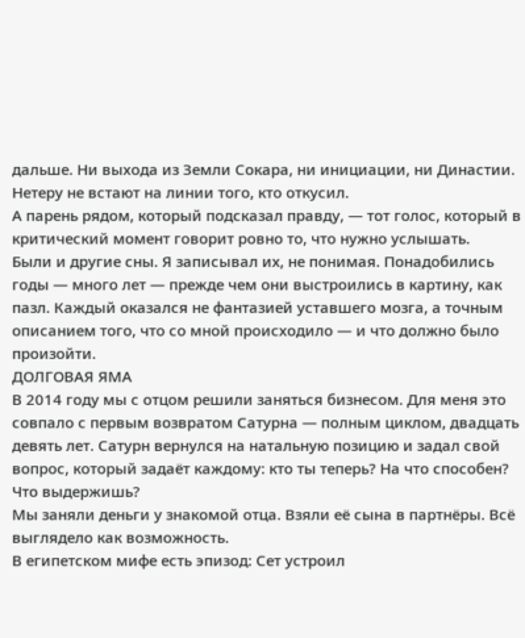дальше. Ни выхода из Земли Сокара, ни инициации, ни Династии. Нетеру не встают на линии того, кто откусил.
А парень рядом, который подсказал правду, — тот голос, который в критический момент говорит ровно то, что нужно услышать.
Были и другие сны. Я записывал их, не понимая. Понадобились годы — много лет — прежде чем они выстроились в картину, как пазл. Каждый оказался не фантазией уставшего мозга, а точным описанием того, что со мной происходило — и что должно было произойти.
ДОЛГОВАЯ ЯМА
В 2014 году мы с отцом решили заняться бизнесом. Для меня это совпало с первым возвратом Сатурна — полным циклом, двадцать девять лет. Сатурн вернулся на натальную позицию и задал свой вопрос, который задаёт каждому: кто ты теперь? На что способен? Что выдержишь?
Мы заняли деньги у знакомой отца. Взяли её сына в партнёры. Всё выглядело как возможность.
В египетском мифе есть эпизод: Сет устроил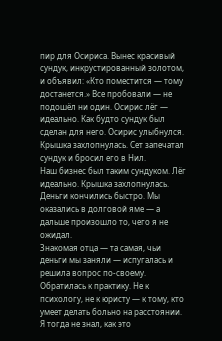пир для Осириса. Вынес красивый сундук, инкрустированный золотом, и объявил: «Кто поместится — тому достанется.» Все пробовали — не подошёл ни один. Осирис лёг — идеально. Как будто сундук был сделан для него. Осирис улыбнулся. Крышка захлопнулась. Сет запечатал сундук и бросил его в Нил.
Наш бизнес был таким сундуком. Лёг идеально. Крышка захлопнулась. Деньги кончились быстро. Мы оказались в долговой яме — а дальше произошло то, чего я не ожидал.
Знакомая отца — та самая, чьи деньги мы заняли — испугалась и решила вопрос по-своему. Обратилась к практику. Не к психологу, не к юристу — к тому, кто умеет делать больно на расстоянии.
Я тогда не знал, как это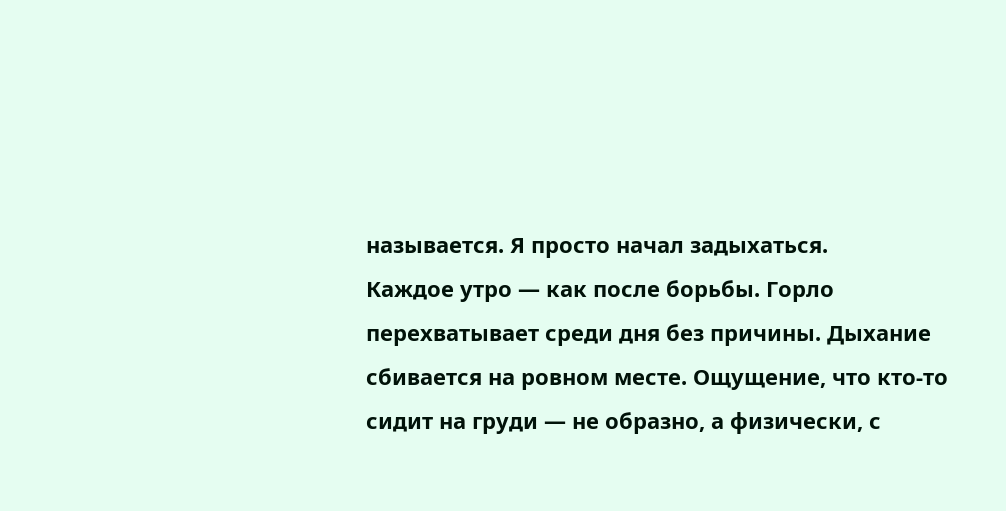называется. Я просто начал задыхаться.
Каждое утро — как после борьбы. Горло перехватывает среди дня без причины. Дыхание сбивается на ровном месте. Ощущение, что кто-то сидит на груди — не образно, а физически, с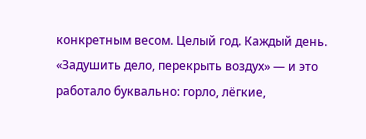конкретным весом. Целый год. Каждый день. «Задушить дело, перекрыть воздух» — и это работало буквально: горло, лёгкие,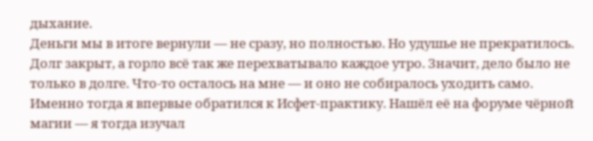дыхание.
Деньги мы в итоге вернули — не сразу, но полностью. Но удушье не прекратилось. Долг закрыт, а горло всё так же перехватывало каждое утро. Значит, дело было не только в долге. Что-то осталось на мне — и оно не собиралось уходить само.
Именно тогда я впервые обратился к Исфет-практику. Нашёл её на форуме чёрной магии — я тогда изучал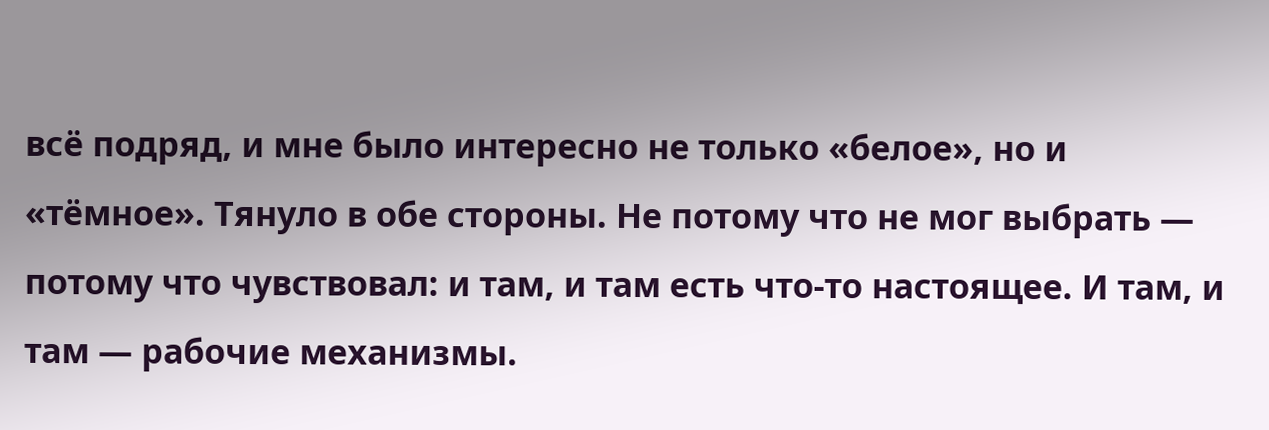всё подряд, и мне было интересно не только «белое», но и «тёмное». Тянуло в обе стороны. Не потому что не мог выбрать — потому что чувствовал: и там, и там есть что-то настоящее. И там, и там — рабочие механизмы.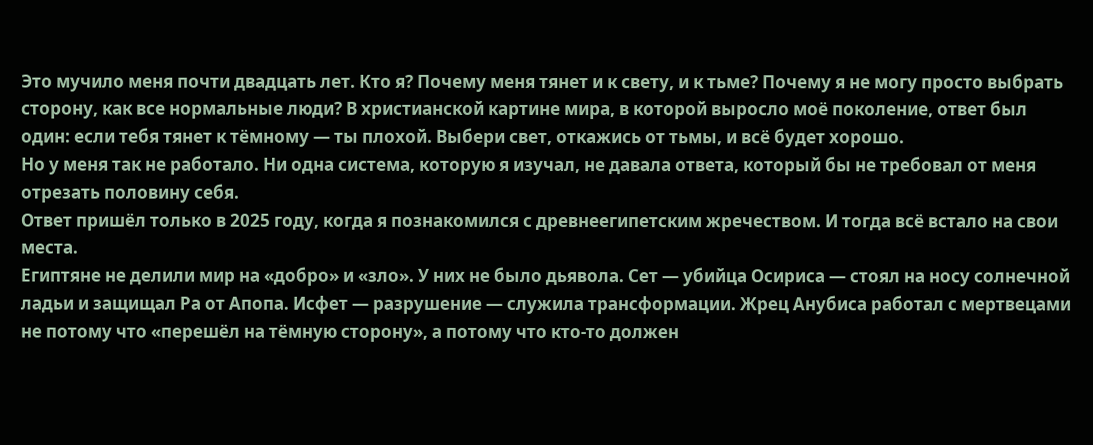Это мучило меня почти двадцать лет. Кто я? Почему меня тянет и к свету, и к тьме? Почему я не могу просто выбрать сторону, как все нормальные люди? В христианской картине мира, в которой выросло моё поколение, ответ был один: если тебя тянет к тёмному — ты плохой. Выбери свет, откажись от тьмы, и всё будет хорошо.
Но у меня так не работало. Ни одна система, которую я изучал, не давала ответа, который бы не требовал от меня отрезать половину себя.
Ответ пришёл только в 2025 году, когда я познакомился с древнеегипетским жречеством. И тогда всё встало на свои места.
Египтяне не делили мир на «добро» и «зло». У них не было дьявола. Сет — убийца Осириса — стоял на носу солнечной ладьи и защищал Ра от Апопа. Исфет — разрушение — служила трансформации. Жрец Анубиса работал с мертвецами не потому что «перешёл на тёмную сторону», а потому что кто-то должен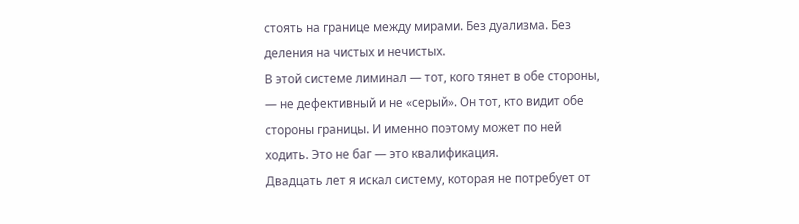стоять на границе между мирами. Без дуализма. Без деления на чистых и нечистых.
В этой системе лиминал — тот, кого тянет в обе стороны, — не дефективный и не «серый». Он тот, кто видит обе стороны границы. И именно поэтому может по ней ходить. Это не баг — это квалификация.
Двадцать лет я искал систему, которая не потребует от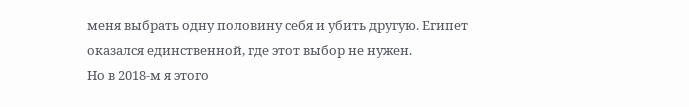меня выбрать одну половину себя и убить другую. Египет оказался единственной, где этот выбор не нужен.
Но в 2018-м я этого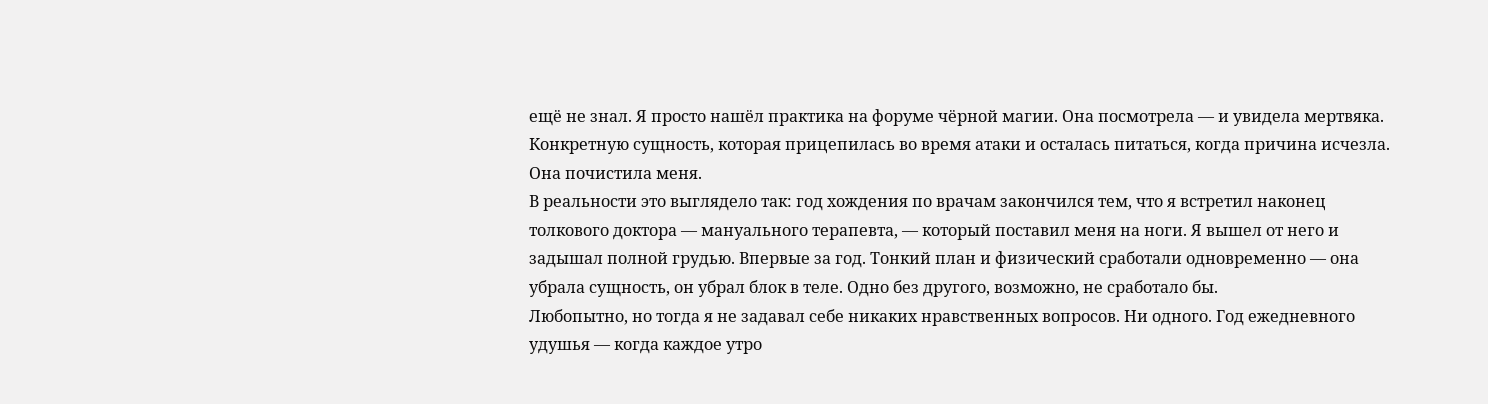ещё не знал. Я просто нашёл практика на форуме чёрной магии. Она посмотрела — и увидела мертвяка. Конкретную сущность, которая прицепилась во время атаки и осталась питаться, когда причина исчезла. Она почистила меня.
В реальности это выглядело так: год хождения по врачам закончился тем, что я встретил наконец толкового доктора — мануального терапевта, — который поставил меня на ноги. Я вышел от него и задышал полной грудью. Впервые за год. Тонкий план и физический сработали одновременно — она убрала сущность, он убрал блок в теле. Одно без другого, возможно, не сработало бы.
Любопытно, но тогда я не задавал себе никаких нравственных вопросов. Ни одного. Год ежедневного удушья — когда каждое утро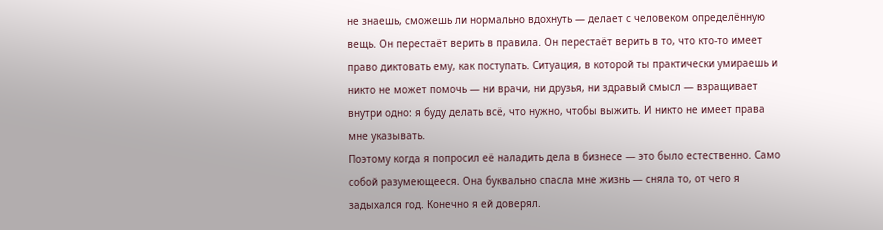не знаешь, сможешь ли нормально вдохнуть — делает с человеком определённую вещь. Он перестаёт верить в правила. Он перестаёт верить в то, что кто-то имеет право диктовать ему, как поступать. Ситуация, в которой ты практически умираешь и никто не может помочь — ни врачи, ни друзья, ни здравый смысл — взращивает внутри одно: я буду делать всё, что нужно, чтобы выжить. И никто не имеет права мне указывать.
Поэтому когда я попросил её наладить дела в бизнесе — это было естественно. Само собой разумеющееся. Она буквально спасла мне жизнь — сняла то, от чего я задыхался год. Конечно я ей доверял.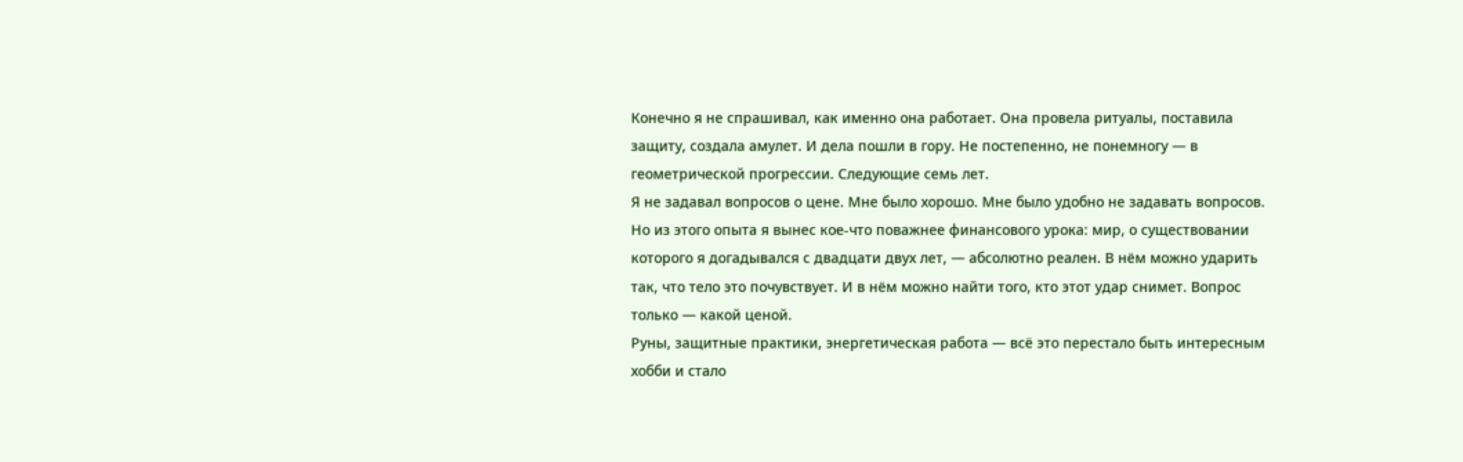Конечно я не спрашивал, как именно она работает. Она провела ритуалы, поставила защиту, создала амулет. И дела пошли в гору. Не постепенно, не понемногу — в геометрической прогрессии. Следующие семь лет.
Я не задавал вопросов о цене. Мне было хорошо. Мне было удобно не задавать вопросов.
Но из этого опыта я вынес кое-что поважнее финансового урока: мир, о существовании которого я догадывался с двадцати двух лет, — абсолютно реален. В нём можно ударить так, что тело это почувствует. И в нём можно найти того, кто этот удар снимет. Вопрос только — какой ценой.
Руны, защитные практики, энергетическая работа — всё это перестало быть интересным хобби и стало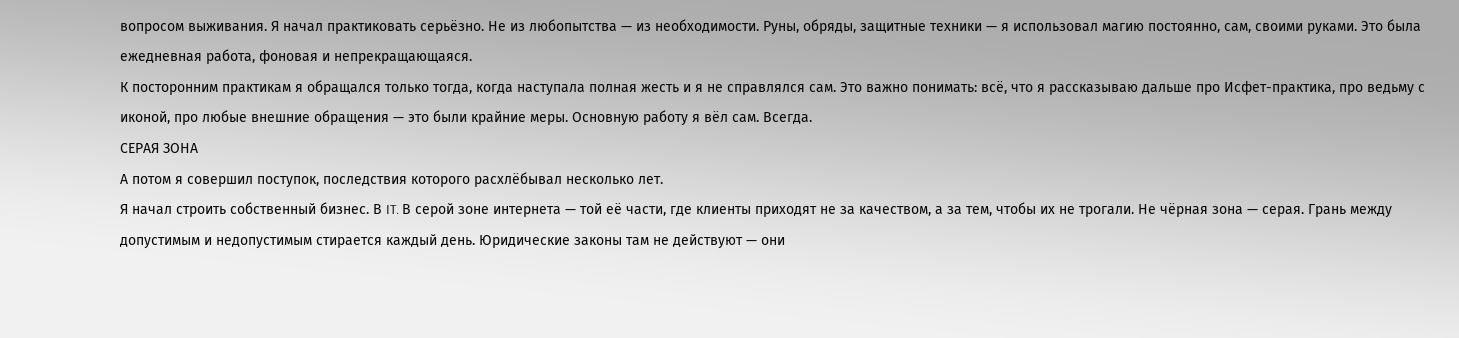вопросом выживания. Я начал практиковать серьёзно. Не из любопытства — из необходимости. Руны, обряды, защитные техники — я использовал магию постоянно, сам, своими руками. Это была ежедневная работа, фоновая и непрекращающаяся.
К посторонним практикам я обращался только тогда, когда наступала полная жесть и я не справлялся сам. Это важно понимать: всё, что я рассказываю дальше про Исфет-практика, про ведьму с иконой, про любые внешние обращения — это были крайние меры. Основную работу я вёл сам. Всегда.
СЕРАЯ ЗОНА
А потом я совершил поступок, последствия которого расхлёбывал несколько лет.
Я начал строить собственный бизнес. В IT. В серой зоне интернета — той её части, где клиенты приходят не за качеством, а за тем, чтобы их не трогали. Не чёрная зона — серая. Грань между допустимым и недопустимым стирается каждый день. Юридические законы там не действуют — они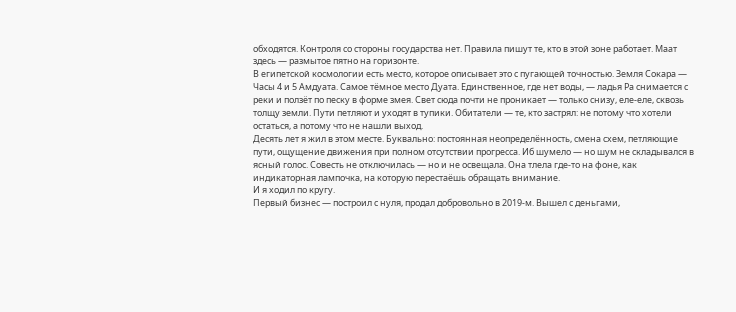обходятся. Контроля со стороны государства нет. Правила пишут те, кто в этой зоне работает. Маат здесь — размытое пятно на горизонте.
В египетской космологии есть место, которое описывает это с пугающей точностью. Земля Сокара — Часы 4 и 5 Амдуата. Самое тёмное место Дуата. Единственное, где нет воды, — ладья Ра снимается с реки и ползёт по песку в форме змея. Свет сюда почти не проникает — только снизу, еле-еле, сквозь толщу земли. Пути петляют и уходят в тупики. Обитатели — те, кто застрял: не потому что хотели остаться, а потому что не нашли выход.
Десять лет я жил в этом месте. Буквально: постоянная неопределённость, смена схем, петляющие пути, ощущение движения при полном отсутствии прогресса. Иб шумело — но шум не складывался в ясный голос. Совесть не отключилась — но и не освещала. Она тлела где-то на фоне, как индикаторная лампочка, на которую перестаёшь обращать внимание.
И я ходил по кругу.
Первый бизнес — построил с нуля, продал добровольно в 2019-м. Вышел с деньгами,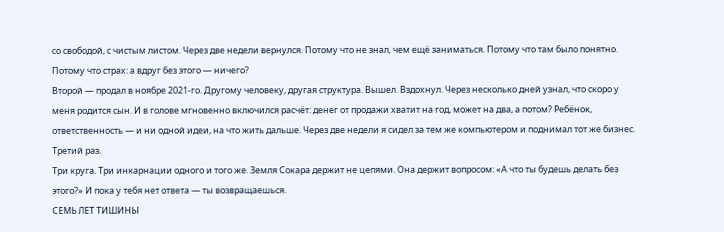со свободой, с чистым листом. Через две недели вернулся. Потому что не знал, чем ещё заниматься. Потому что там было понятно. Потому что страх: а вдруг без этого — ничего?
Второй — продал в ноябре 2021-го. Другому человеку, другая структура. Вышел. Вздохнул. Через несколько дней узнал, что скоро у меня родится сын. И в голове мгновенно включился расчёт: денег от продажи хватит на год, может на два, а потом? Ребёнок, ответственность — и ни одной идеи, на что жить дальше. Через две недели я сидел за тем же компьютером и поднимал тот же бизнес. Третий раз.
Три круга. Три инкарнации одного и того же. Земля Сокара держит не цепями. Она держит вопросом: «А что ты будешь делать без этого?» И пока у тебя нет ответа — ты возвращаешься.
СЕМЬ ЛЕТ ТИШИНЫ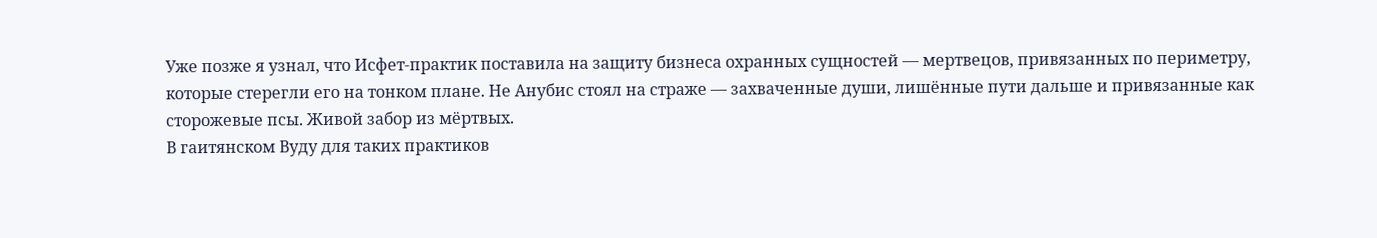Уже позже я узнал, что Исфет-практик поставила на защиту бизнеса охранных сущностей — мертвецов, привязанных по периметру, которые стерегли его на тонком плане. Не Анубис стоял на страже — захваченные души, лишённые пути дальше и привязанные как сторожевые псы. Живой забор из мёртвых.
В гаитянском Вуду для таких практиков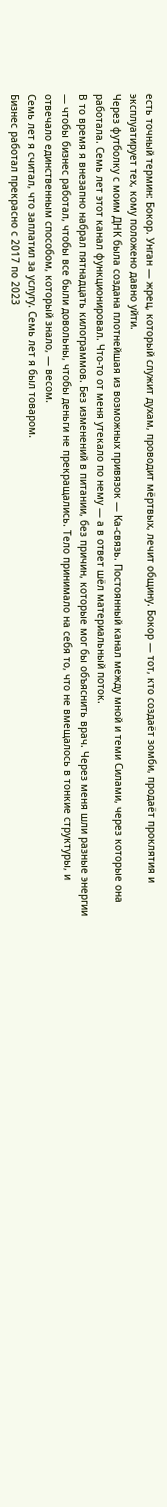есть точный термин: Бокор. Унган — жрец, который служит духам, проводит мёртвых, лечит общину. Бокор — тот, кто создаёт зомби, продаёт проклятия и эксплуатирует тех, кому положено давно уйти.
Через футболку с моим ДНК была создана плотнейшая из возможных привязок — Ка-связь. Постоянный канал между мной и теми Силами, через которые она работала. Семь лет этот канал функционировал. Что-то от меня утекало по нему — а в ответ шёл материальный поток.
В то время я внезапно набрал пятнадцать килограммов. Без изменений в питании, без причин, которые мог бы объяснить врач. Через меня шли разные энергии — чтобы бизнес работал, чтобы все были довольны, чтобы деньги не прекращались. Тело принимало на себя то, что не вмещалось в тонкие структуры, и отвечало единственным способом, который знало, — весом.
Семь лет я считал, что заплатил за услугу. Семь лет я был товаром.
Бизнес работал прекрасно с 2017 по 2023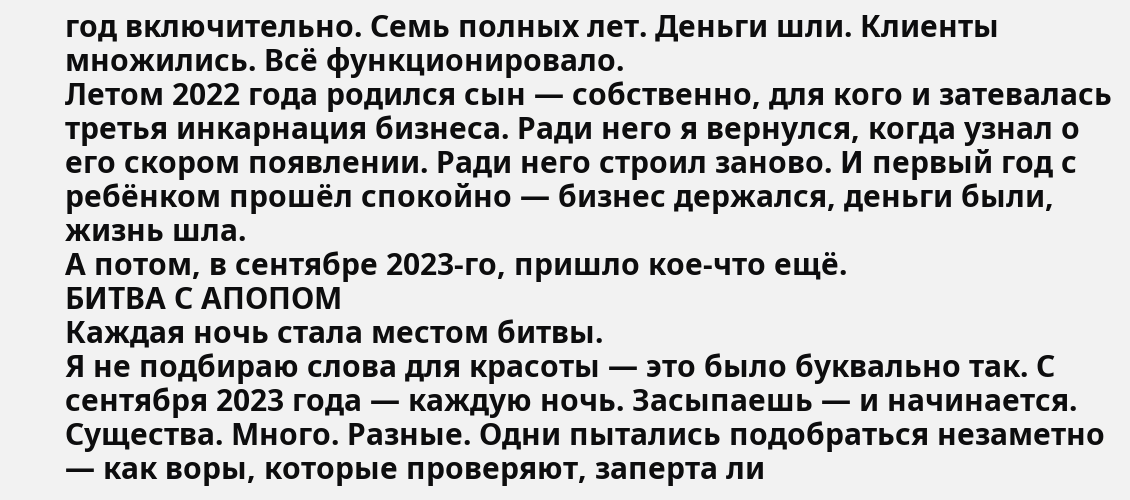год включительно. Семь полных лет. Деньги шли. Клиенты множились. Всё функционировало.
Летом 2022 года родился сын — собственно, для кого и затевалась третья инкарнация бизнеса. Ради него я вернулся, когда узнал о его скором появлении. Ради него строил заново. И первый год с ребёнком прошёл спокойно — бизнес держался, деньги были, жизнь шла.
А потом, в сентябре 2023-го, пришло кое-что ещё.
БИТВА С АПОПОМ
Каждая ночь стала местом битвы.
Я не подбираю слова для красоты — это было буквально так. С сентября 2023 года — каждую ночь. Засыпаешь — и начинается. Существа. Много. Разные. Одни пытались подобраться незаметно — как воры, которые проверяют, заперта ли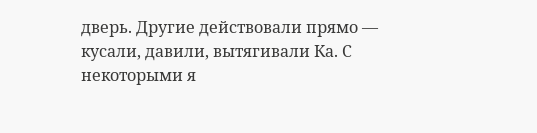дверь. Другие действовали прямо — кусали, давили, вытягивали Ка. С некоторыми я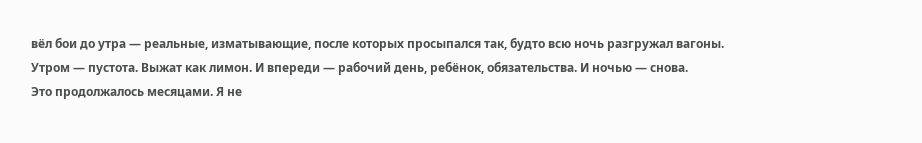вёл бои до утра — реальные, изматывающие, после которых просыпался так, будто всю ночь разгружал вагоны.
Утром — пустота. Выжат как лимон. И впереди — рабочий день, ребёнок, обязательства. И ночью — снова.
Это продолжалось месяцами. Я не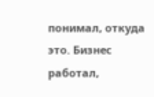понимал, откуда это. Бизнес работал,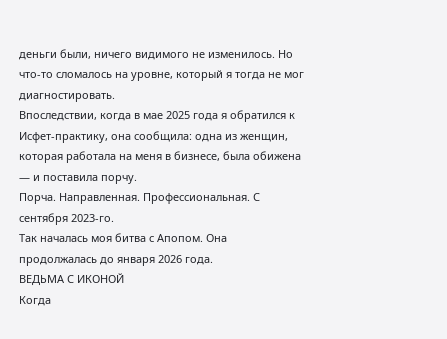деньги были, ничего видимого не изменилось. Но что-то сломалось на уровне, который я тогда не мог диагностировать.
Впоследствии, когда в мае 2025 года я обратился к Исфет-практику, она сообщила: одна из женщин, которая работала на меня в бизнесе, была обижена — и поставила порчу.
Порча. Направленная. Профессиональная. С сентября 2023-го.
Так началась моя битва с Апопом. Она продолжалась до января 2026 года.
ВЕДЬМА С ИКОНОЙ
Когда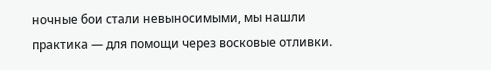ночные бои стали невыносимыми, мы нашли практика — для помощи через восковые отливки.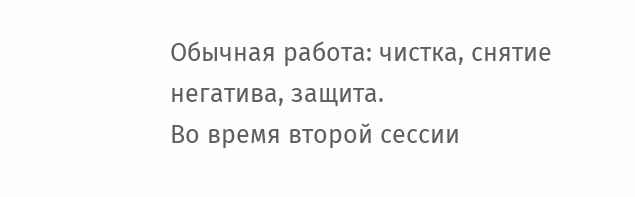Обычная работа: чистка, снятие негатива, защита.
Во время второй сессии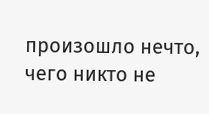произошло нечто, чего никто не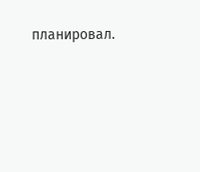планировал.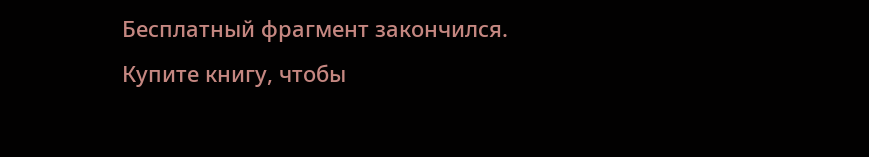Бесплатный фрагмент закончился.
Купите книгу, чтобы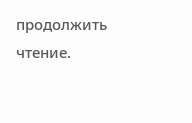продолжить чтение.